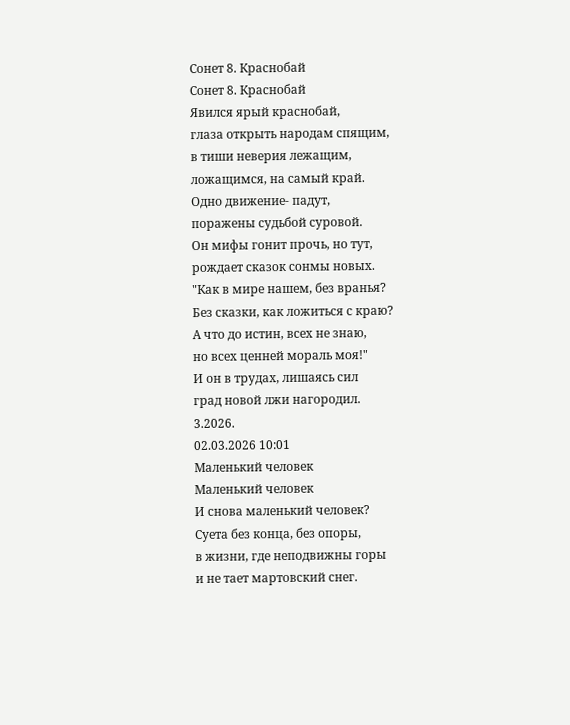Сонет 8. Краснобай
Сонет 8. Краснобай
Явился ярый краснобай,
глаза открыть народам спящим,
в тиши неверия лежащим,
ложащимся, на самый край.
Одно движение- падут,
поражены судьбой суровой.
Он мифы гонит прочь, но тут,
рождает сказок сонмы новых.
"Как в мире нашем, без вранья?
Без сказки, как ложиться с краю?
А что до истин, всех не знаю,
но всех ценней мораль моя!"
И он в трудах, лишаясь сил
град новой лжи нагородил.
3.2026.
02.03.2026 10:01
Маленький человек
Маленький человек
И снова маленький человек?
Суета без конца, без опоры,
в жизни, где неподвижны горы
и не тает мартовский снег.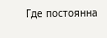Где постоянна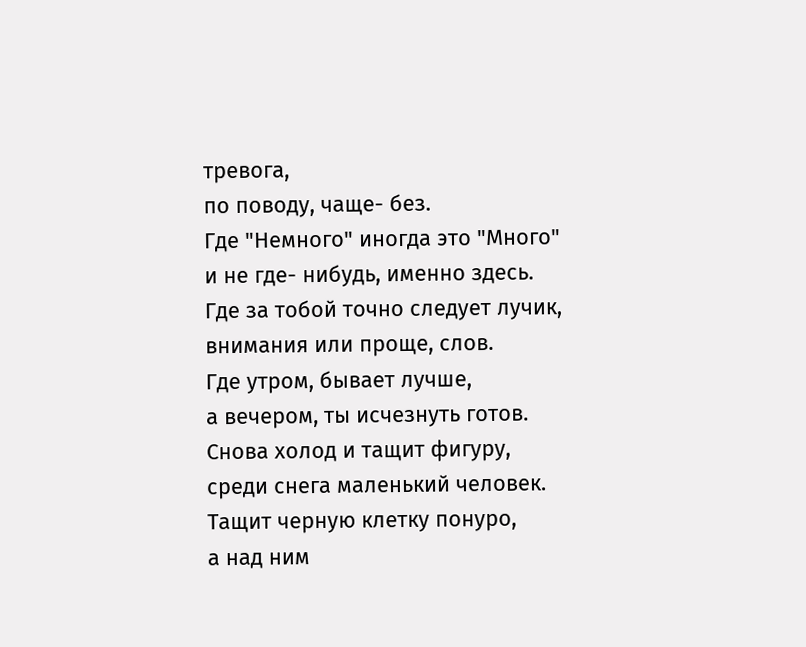тревога,
по поводу, чаще- без.
Где "Немного" иногда это "Много"
и не где- нибудь, именно здесь.
Где за тобой точно следует лучик,
внимания или проще, слов.
Где утром, бывает лучше,
а вечером, ты исчезнуть готов.
Снова холод и тащит фигуру,
среди снега маленький человек.
Тащит черную клетку понуро,
а над ним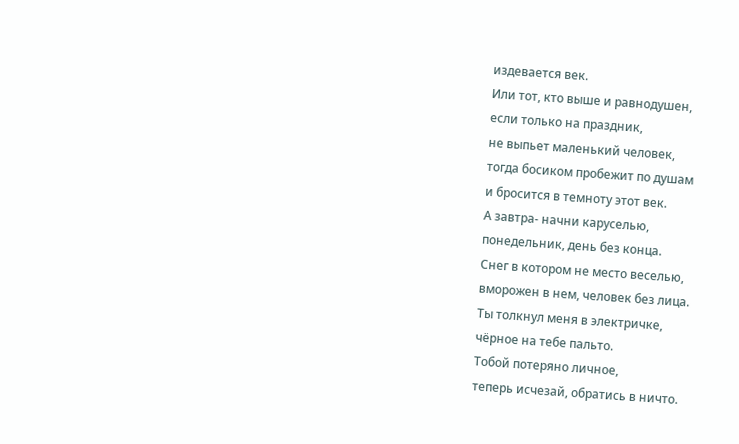издевается век.
Или тот, кто выше и равнодушен,
если только на праздник,
не выпьет маленький человек,
тогда босиком пробежит по душам
и бросится в темноту этот век.
А завтра- начни каруселью,
понедельник, день без конца.
Снег в котором не место веселью,
вморожен в нем, человек без лица.
Ты толкнул меня в электричке,
чёрное на тебе пальто.
Тобой потеряно личное,
теперь исчезай, обратись в ничто.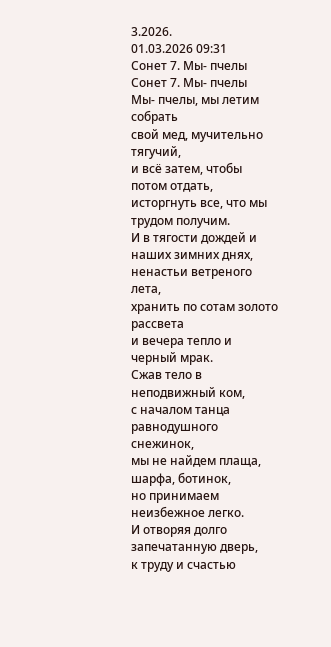3.2026.
01.03.2026 09:31
Сонет 7. Мы- пчелы
Сонет 7. Мы- пчелы
Мы- пчелы, мы летим собрать
свой мед, мучительно тягучий,
и всё затем, чтобы потом отдать,
исторгнуть все, что мы трудом получим.
И в тягости дождей и наших зимних днях,
ненастьи ветреного лета,
хранить по сотам золото рассвета
и вечера тепло и черный мрак.
Сжав тело в неподвижный ком,
с началом танца равнодушного снежинок,
мы не найдем плаща, шарфа, ботинок,
но принимаем неизбежное легко.
И отворяя долго запечатанную дверь,
к труду и счастью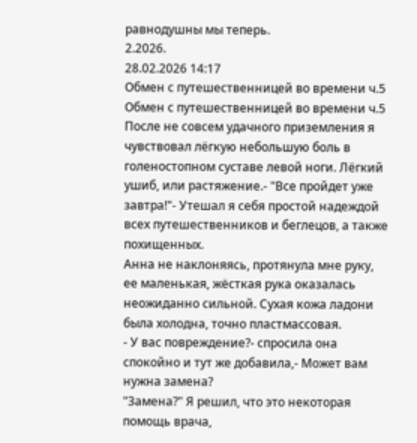равнодушны мы теперь.
2.2026.
28.02.2026 14:17
Обмен с путешественницей во времени ч.5
Обмен с путешественницей во времени ч.5
После не совсем удачного приземления я чувствовал лёгкую небольшую боль в голеностопном суставе левой ноги. Лёгкий ушиб, или растяжение.- "Все пройдет уже завтра!"- Утешал я себя простой надеждой всех путешественников и беглецов, а также похищенных.
Анна не наклоняясь, протянула мне руку, ее маленькая, жёсткая рука оказалась неожиданно сильной. Сухая кожа ладони была холодна, точно пластмассовая.
- У вас повреждение?- спросила она спокойно и тут же добавила,- Может вам нужна замена?
"Замена?" Я решил, что это некоторая помощь врача,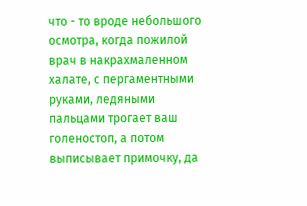что - то вроде небольшого осмотра, когда пожилой врач в накрахмаленном халате, с пергаментными руками, ледяными пальцами трогает ваш голеностоп, а потом выписывает примочку, да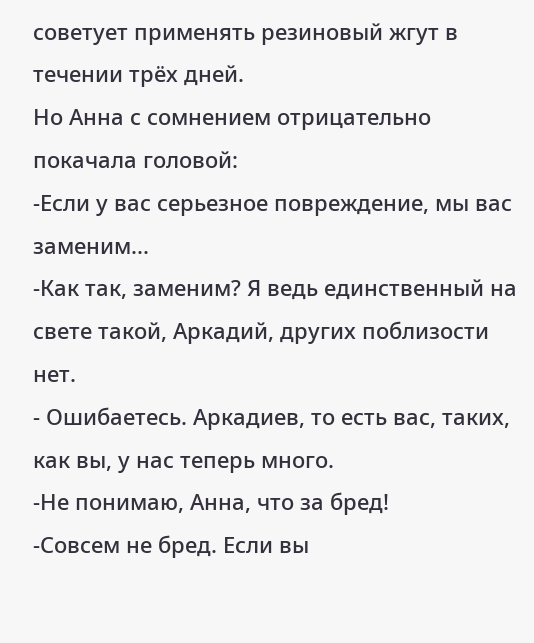советует применять резиновый жгут в течении трёх дней.
Но Анна с сомнением отрицательно покачала головой:
-Если у вас серьезное повреждение, мы вас заменим...
-Как так, заменим? Я ведь единственный на свете такой, Аркадий, других поблизости нет.
- Ошибаетесь. Аркадиев, то есть вас, таких, как вы, у нас теперь много.
-Не понимаю, Анна, что за бред!
-Совсем не бред. Если вы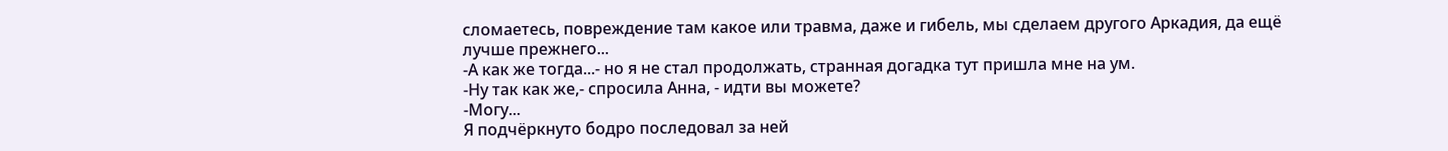сломаетесь, повреждение там какое или травма, даже и гибель, мы сделаем другого Аркадия, да ещё лучше прежнего...
-А как же тогда...- но я не стал продолжать, странная догадка тут пришла мне на ум.
-Ну так как же,- спросила Анна, - идти вы можете?
-Могу...
Я подчёркнуто бодро последовал за ней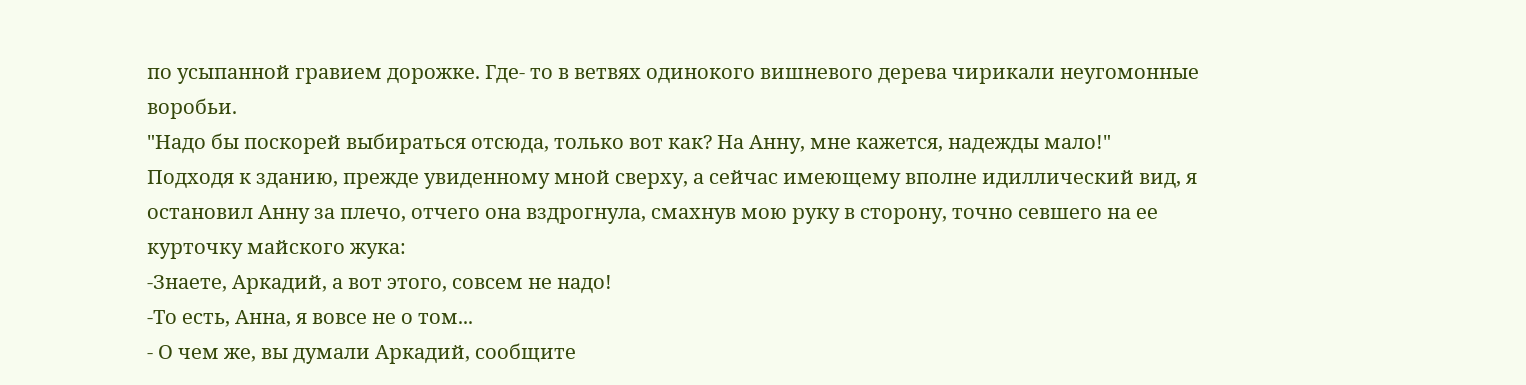по усыпанной гравием дорожке. Где- то в ветвях одинокого вишневого дерева чирикали неугомонные воробьи.
"Надо бы поскорей выбираться отсюда, только вот как? На Анну, мне кажется, надежды мало!"
Подходя к зданию, прежде увиденному мной сверху, а сейчас имеющему вполне идиллический вид, я остановил Анну за плечо, отчего она вздрогнула, смахнув мою руку в сторону, точно севшего на ее курточку майского жука:
-Знаете, Аркадий, а вот этого, совсем не надо!
-То есть, Анна, я вовсе не о том...
- О чем же, вы думали Аркадий, сообщите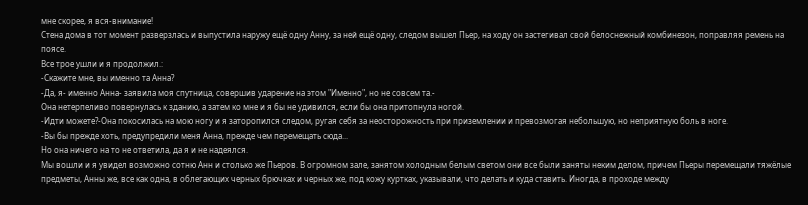мне скорее, я вся-внимание!
Стена дома в тот момент разверзлась и выпустила наружу ещё одну Анну, за ней ещё одну, следом вышел Пьер, на ходу он застегивал свой белоснежный комбинезон, поправляя ремень на поясе.
Все трое ушли и я продолжил.:
-Скажите мне, вы именно та Анна?
-Да, я- именно Анна- заявила моя спутница, совершив ударение на этом "Именно", но не совсем та.-
Она нетерпеливо повернулась к зданию, а затем ко мне и я бы не удивился, если бы она притопнула ногой.
-Идти можете?-Она покосилась на мою ногу и я заторопился следом, ругая себя за неосторожность при приземлении и превозмогая небольшую, но неприятную боль в ноге.
-Вы бы прежде хоть, предупредили меня Анна, прежде чем перемещать сюда...
Но она ничего на то не ответила, да я и не надеялся.
Мы вошли и я увидел возможно сотню Анн и столько же Пьеров. В огромном зале, занятом холодным белым светом они все были заняты неким делом, причем Пьеры перемещали тяжёлые предметы, Анны же, все как одна, в облегающих черных брючках и черных же, под кожу куртках, указывали, что делать и куда ставить. Иногда, в проходе между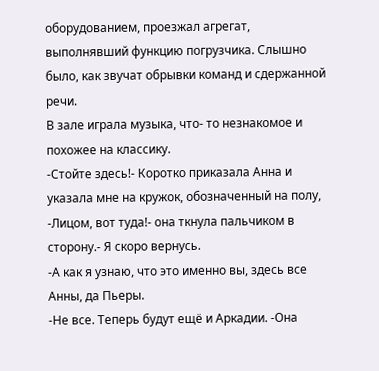оборудованием, проезжал агрегат, выполнявший функцию погрузчика. Слышно было, как звучат обрывки команд и сдержанной речи.
В зале играла музыка, что- то незнакомое и похожее на классику.
-Стойте здесь!- Коротко приказала Анна и указала мне на кружок, обозначенный на полу, -Лицом, вот туда!- она ткнула пальчиком в сторону.- Я скоро вернусь.
-А как я узнаю, что это именно вы, здесь все Анны, да Пьеры.
-Не все. Теперь будут ещё и Аркадии. -Она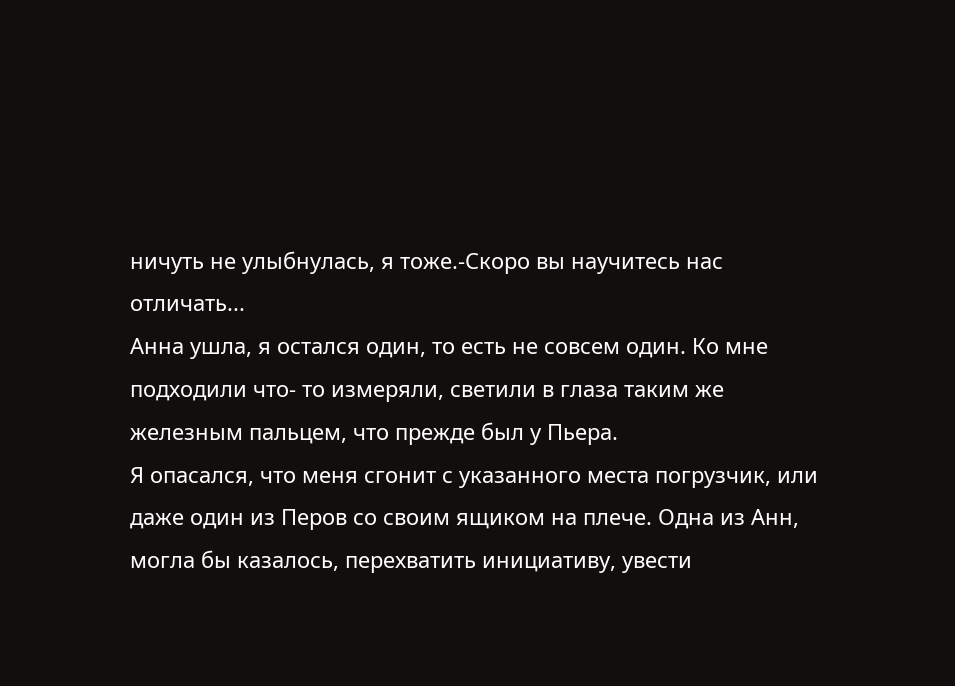ничуть не улыбнулась, я тоже.-Скоро вы научитесь нас отличать...
Анна ушла, я остался один, то есть не совсем один. Ко мне подходили что- то измеряли, светили в глаза таким же железным пальцем, что прежде был у Пьера.
Я опасался, что меня сгонит с указанного места погрузчик, или даже один из Перов со своим ящиком на плече. Одна из Анн, могла бы казалось, перехватить инициативу, увести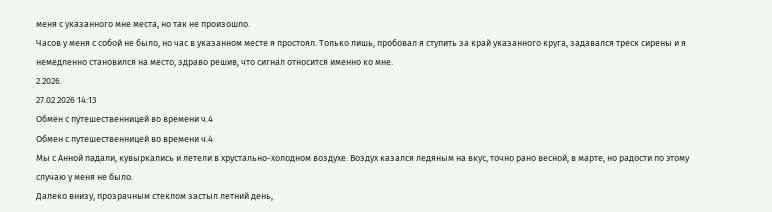меня с указанного мне места, но так не произошло.
Часов у меня с собой не было, но час в указанном месте я простоял. Только лишь, пробовал я ступить за край указанного круга, задавался треск сирены и я немедленно становился на место, здраво решив, что сигнал относится именно ко мне.
2.2026.
27.02.2026 14:13
Обмен с путешественницей во времени ч.4
Обмен с путешественницей во времени ч.4
Мы с Анной падали, кувыркались и летели в хрустально-холодном воздухе. Воздух казался ледяным на вкус, точно рано весной, в марте, но радости по этому случаю у меня не было.
Далеко внизу, прозрачным стеклом застыл летний день,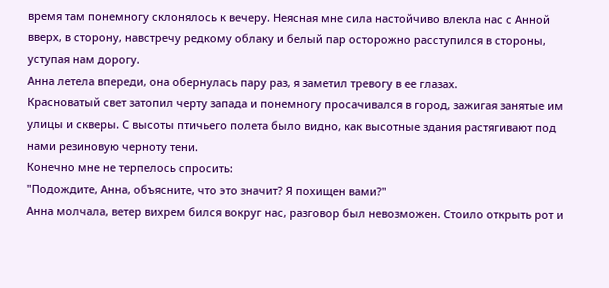время там понемногу склонялось к вечеру. Неясная мне сила настойчиво влекла нас с Анной вверх, в сторону, навстречу редкому облаку и белый пар осторожно расступился в стороны, уступая нам дорогу.
Анна летела впереди, она обернулась пару раз, я заметил тревогу в ее глазах.
Красноватый свет затопил черту запада и понемногу просачивался в город, зажигая занятые им улицы и скверы. С высоты птичьего полета было видно, как высотные здания растягивают под нами резиновую черноту тени.
Конечно мне не терпелось спросить:
"Подождите, Анна, объясните, что это значит? Я похищен вами?"
Анна молчала, ветер вихрем бился вокруг нас, разговор был невозможен. Стоило открыть рот и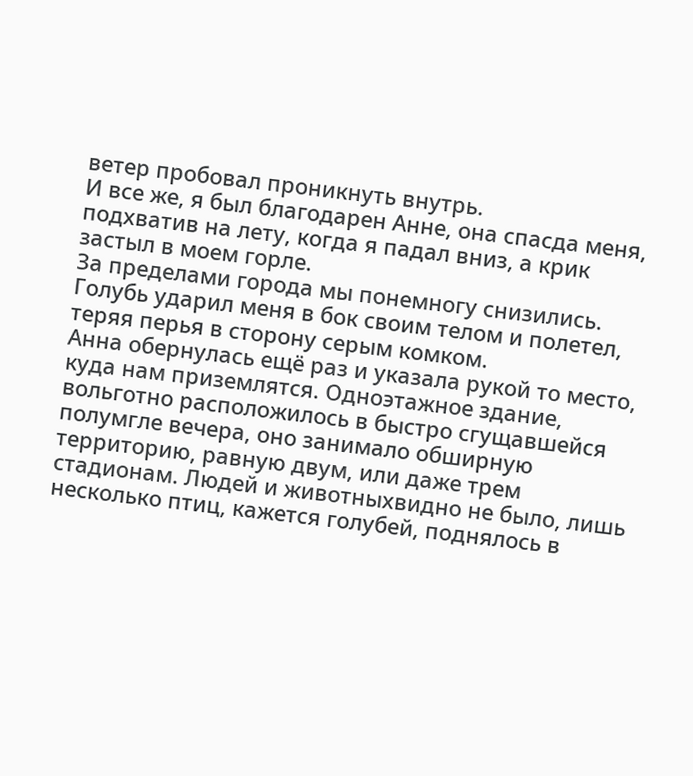ветер пробовал проникнуть внутрь.
И все же, я был благодарен Анне, она спасда меня, подхватив на лету, когда я падал вниз, а крик застыл в моем горле.
За пределами города мы понемногу снизились. Голубь ударил меня в бок своим телом и полетел, теряя перья в сторону серым комком.
Анна обернулась ещё раз и указала рукой то место, куда нам приземлятся. Одноэтажное здание, вольготно расположилось в быстро сгущавшейся полумгле вечера, оно занимало обширную территорию, равную двум, или даже трем стадионам. Людей и животныхвидно не было, лишь несколько птиц, кажется голубей, поднялось в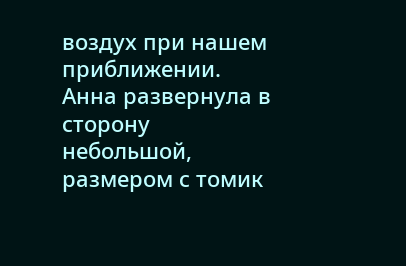воздух при нашем приближении.
Анна развернула в сторону небольшой, размером с томик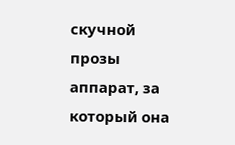скучной прозы аппарат, за который она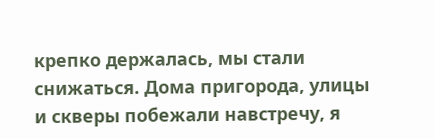крепко держалась, мы стали снижаться. Дома пригорода, улицы и скверы побежали навстречу, я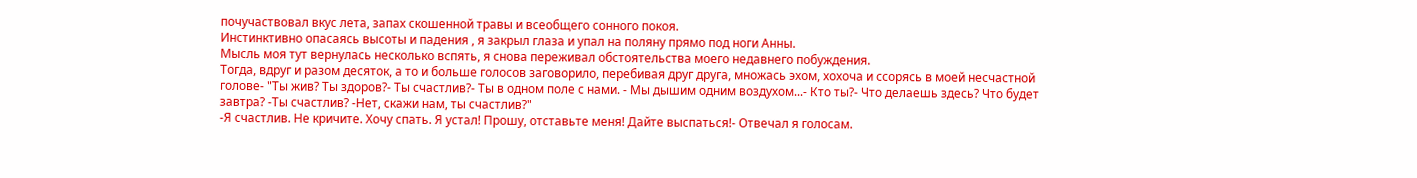почучаствовал вкус лета, запах скошенной травы и всеобщего сонного покоя.
Инстинктивно опасаясь высоты и падения , я закрыл глаза и упал на поляну прямо под ноги Анны.
Мысль моя тут вернулась несколько вспять, я снова переживал обстоятельства моего недавнего побуждения.
Тогда, вдруг и разом десяток, а то и больше голосов заговорило, перебивая друг друга, множась эхом, хохоча и ссорясь в моей несчастной голове- "Ты жив? Ты здоров?- Ты счастлив?- Ты в одном поле с нами. - Мы дышим одним воздухом...- Кто ты?- Что делаешь здесь? Что будет завтра? -Ты счастлив? -Нет, скажи нам, ты счастлив?"
-Я счастлив. Не кричите. Хочу спать. Я устал! Прошу, отставьте меня! Дайте выспаться!- Отвечал я голосам.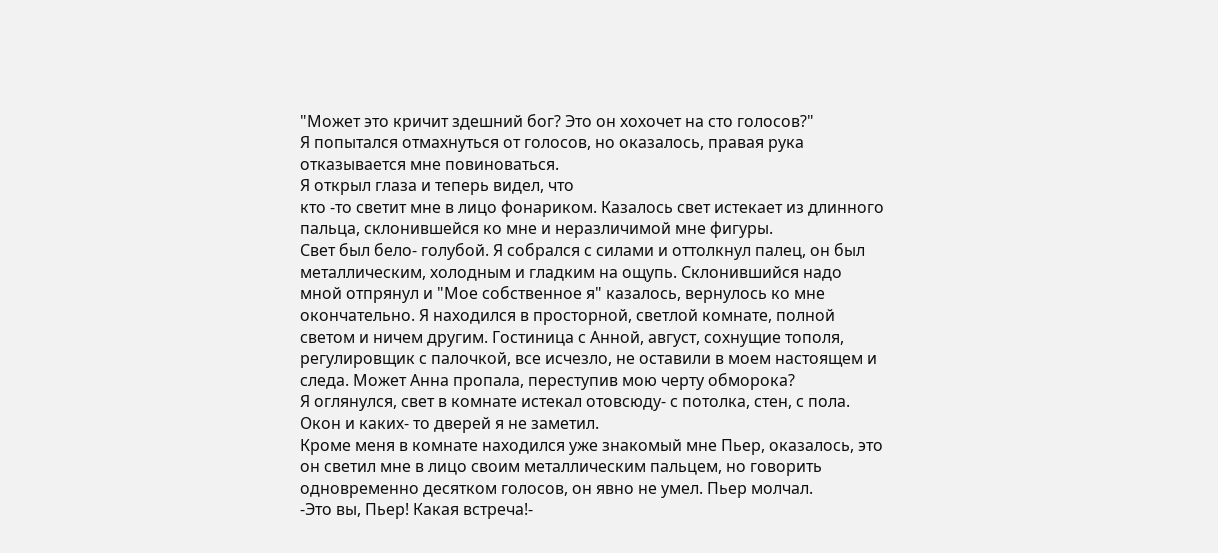"Может это кричит здешний бог? Это он хохочет на сто голосов?"
Я попытался отмахнуться от голосов, но оказалось, правая рука отказывается мне повиноваться.
Я открыл глаза и теперь видел, что
кто -то светит мне в лицо фонариком. Казалось свет истекает из длинного пальца, склонившейся ко мне и неразличимой мне фигуры.
Свет был бело- голубой. Я собрался с силами и оттолкнул палец, он был металлическим, холодным и гладким на ощупь. Склонившийся надо мной отпрянул и "Мое собственное я" казалось, вернулось ко мне окончательно. Я находился в просторной, светлой комнате, полной светом и ничем другим. Гостиница с Анной, август, сохнущие тополя, регулировщик с палочкой, все исчезло, не оставили в моем настоящем и следа. Может Анна пропала, переступив мою черту обморока?
Я оглянулся, свет в комнате истекал отовсюду- с потолка, стен, с пола. Окон и каких- то дверей я не заметил.
Кроме меня в комнате находился уже знакомый мне Пьер, оказалось, это он светил мне в лицо своим металлическим пальцем, но говорить одновременно десятком голосов, он явно не умел. Пьер молчал.
-Это вы, Пьер! Какая встреча!-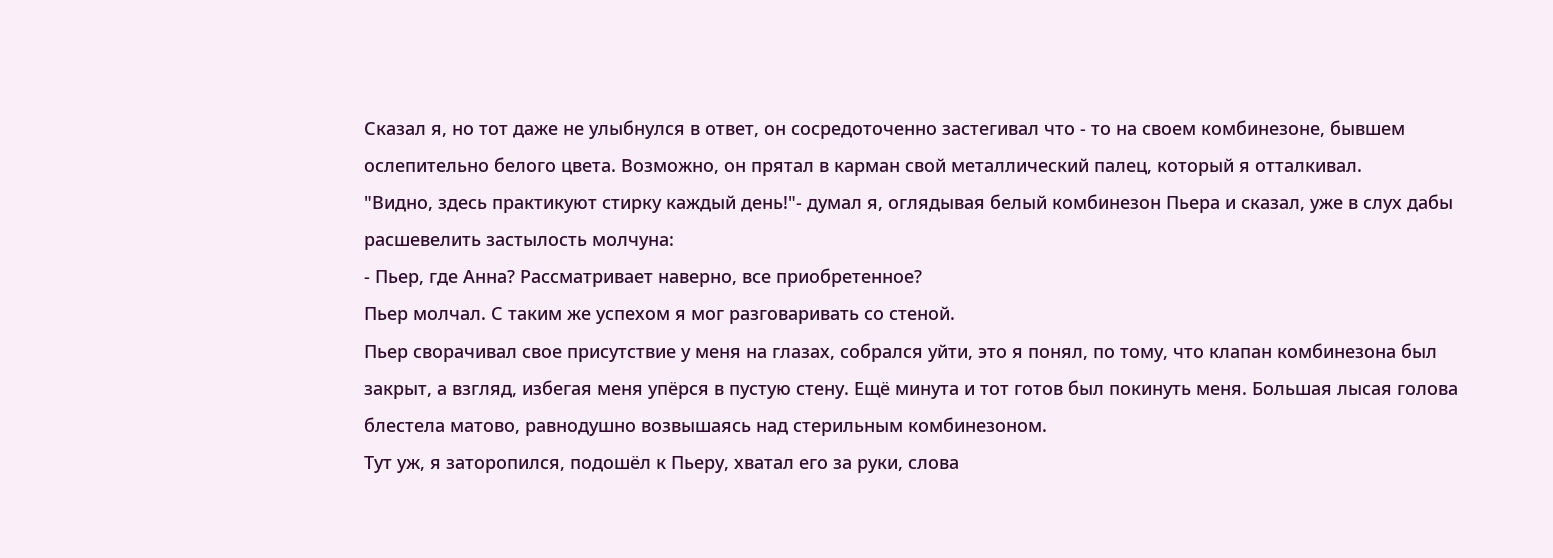Сказал я, но тот даже не улыбнулся в ответ, он сосредоточенно застегивал что - то на своем комбинезоне, бывшем ослепительно белого цвета. Возможно, он прятал в карман свой металлический палец, который я отталкивал.
"Видно, здесь практикуют стирку каждый день!"- думал я, оглядывая белый комбинезон Пьера и сказал, уже в слух дабы расшевелить застылость молчуна:
- Пьер, где Анна? Рассматривает наверно, все приобретенное?
Пьер молчал. С таким же успехом я мог разговаривать со стеной.
Пьер сворачивал свое присутствие у меня на глазах, собрался уйти, это я понял, по тому, что клапан комбинезона был закрыт, а взгляд, избегая меня упёрся в пустую стену. Ещё минута и тот готов был покинуть меня. Большая лысая голова блестела матово, равнодушно возвышаясь над стерильным комбинезоном.
Тут уж, я заторопился, подошёл к Пьеру, хватал его за руки, слова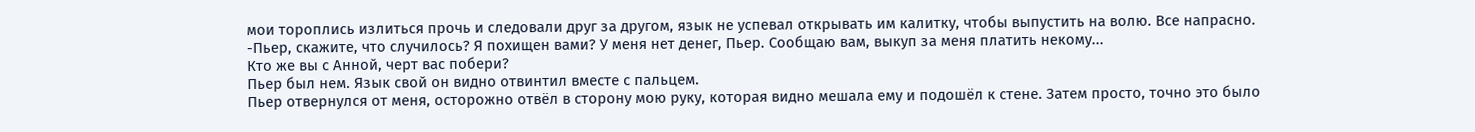мои тороплись излиться прочь и следовали друг за другом, язык не успевал открывать им калитку, чтобы выпустить на волю. Все напрасно.
-Пьер, скажите, что случилось? Я похищен вами? У меня нет денег, Пьер. Сообщаю вам, выкуп за меня платить некому...
Кто же вы с Анной, черт вас побери?
Пьер был нем. Язык свой он видно отвинтил вместе с пальцем.
Пьер отвернулся от меня, осторожно отвёл в сторону мою руку, которая видно мешала ему и подошёл к стене. Затем просто, точно это было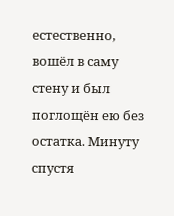естественно, вошёл в саму стену и был поглощён ею без остатка. Минуту спустя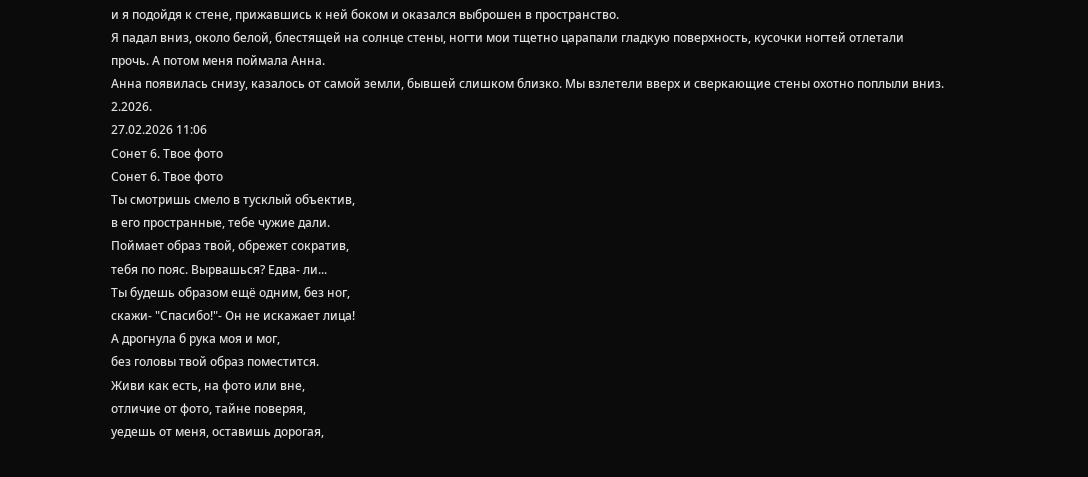и я подойдя к стене, прижавшись к ней боком и оказался выброшен в пространство.
Я падал вниз, около белой, блестящей на солнце стены, ногти мои тщетно царапали гладкую поверхность, кусочки ногтей отлетали прочь. А потом меня поймала Анна.
Анна появилась снизу, казалось от самой земли, бывшей слишком близко. Мы взлетели вверх и сверкающие стены охотно поплыли вниз.
2.2026.
27.02.2026 11:06
Сонет 6. Твое фото
Сонет 6. Твое фото
Ты смотришь смело в тусклый объектив,
в его пространные, тебе чужие дали.
Поймает образ твой, обрежет сократив,
тебя по пояс. Вырвашься? Едва- ли...
Ты будешь образом ещё одним, без ног,
скажи- "Спасибо!"- Он не искажает лица!
А дрогнула б рука моя и мог,
без головы твой образ поместится.
Живи как есть, на фото или вне,
отличие от фото, тайне поверяя,
уедешь от меня, оставишь дорогая,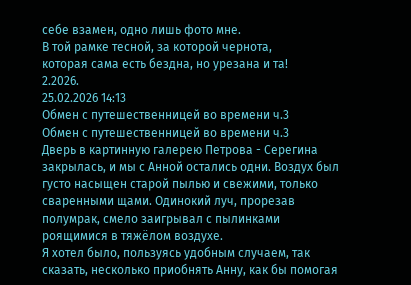себе взамен, одно лишь фото мне.
В той рамке тесной, за которой чернота,
которая сама есть бездна, но урезана и та!
2.2026.
25.02.2026 14:13
Обмен с путешественницей во времени ч.3
Обмен с путешественницей во времени ч.3
Дверь в картинную галерею Петрова - Серегина закрылась, и мы с Анной остались одни. Воздух был густо насыщен старой пылью и свежими, только сваренными щами. Одинокий луч, прорезав полумрак, смело заигрывал с пылинками роящимися в тяжёлом воздухе.
Я хотел было, пользуясь удобным случаем, так сказать, несколько приобнять Анну, как бы помогая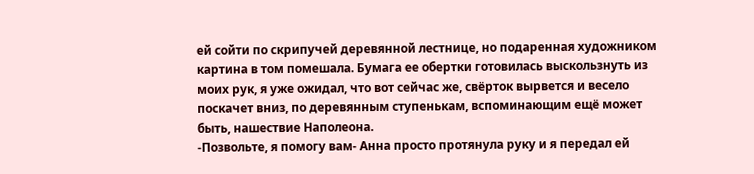ей сойти по скрипучей деревянной лестнице, но подаренная художником картина в том помешала. Бумага ее обертки готовилась выскользнуть из моих рук, я уже ожидал, что вот сейчас же, свёрток вырвется и весело поскачет вниз, по деревянным ступенькам, вспоминающим ещё может быть, нашествие Наполеона.
-Позвольте, я помогу вам- Анна просто протянула руку и я передал ей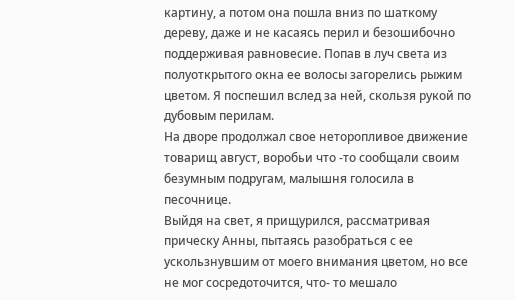картину, а потом она пошла вниз по шаткому дереву, даже и не касаясь перил и безошибочно поддерживая равновесие. Попав в луч света из полуоткрытого окна ее волосы загорелись рыжим цветом. Я поспешил вслед за ней, скользя рукой по дубовым перилам.
На дворе продолжал свое неторопливое движение товарищ август, воробьи что -то сообщали своим безумным подругам, малышня голосила в песочнице.
Выйдя на свет, я прищурился, рассматривая прическу Анны, пытаясь разобраться с ее ускользнувшим от моего внимания цветом, но все не мог сосредоточится, что- то мешало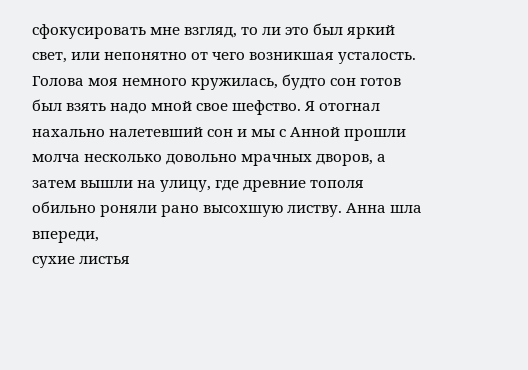сфокусировать мне взгляд, то ли это был яркий свет, или непонятно от чего возникшая усталость. Голова моя немного кружилась, будто сон готов был взять надо мной свое шефство. Я отогнал нахально налетевший сон и мы с Анной прошли молча несколько довольно мрачных дворов, а затем вышли на улицу, где древние тополя обильно роняли рано высохшую листву. Анна шла впереди,
сухие листья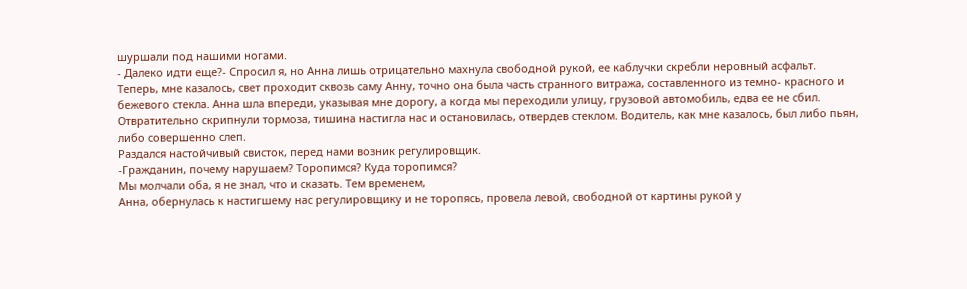шуршали под нашими ногами.
- Далеко идти еще?- Спросил я, но Анна лишь отрицательно махнула свободной рукой, ее каблучки скребли неровный асфальт.
Теперь, мне казалось, свет проходит сквозь саму Анну, точно она была часть странного витража, составленного из темно- красного и бежевого стекла. Анна шла впереди, указывая мне дорогу, а когда мы переходили улицу, грузовой автомобиль, едва ее не сбил. Отвратительно скрипнули тормоза, тишина настигла нас и остановилась, отвердев стеклом. Водитель, как мне казалось, был либо пьян, либо совершенно слеп.
Раздался настойчивый свисток, перед нами возник регулировщик.
-Гражданин, почему нарушаем? Торопимся? Куда торопимся?
Мы молчали оба, я не знал, что и сказать. Тем временем,
Анна, обернулась к настигшему нас регулировщику и не торопясь, провела левой, свободной от картины рукой у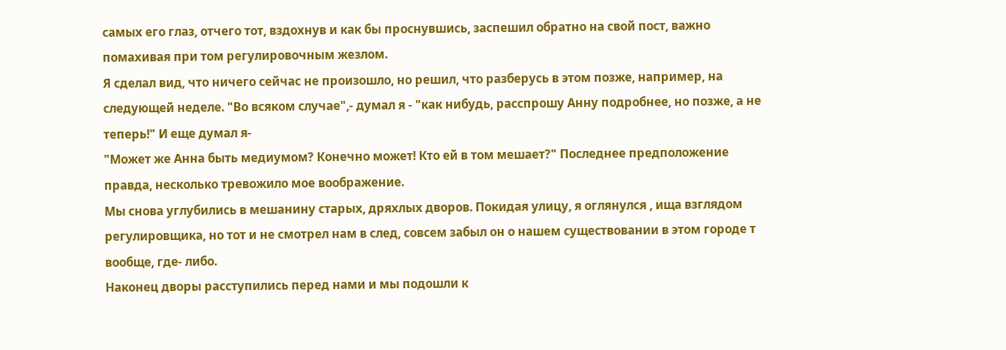самых его глаз, отчего тот, вздохнув и как бы проснувшись, заспешил обратно на свой пост, важно помахивая при том регулировочным жезлом.
Я сделал вид, что ничего сейчас не произошло, но решил, что разберусь в этом позже, например, на следующей неделе. "Во всяком случае",- думал я - "как нибудь, расспрошу Анну подробнее, но позже, а не теперь!" И еще думал я-
"Может же Анна быть медиумом? Конечно может! Кто ей в том мешает?" Последнее предположение правда, несколько тревожило мое воображение.
Мы снова углубились в мешанину старых, дряхлых дворов. Покидая улицу, я оглянулся , ища взглядом регулировщика, но тот и не смотрел нам в след, совсем забыл он о нашем существовании в этом городе т вообще, где- либо.
Наконец дворы расступились перед нами и мы подошли к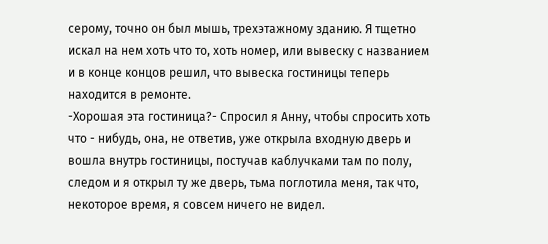серому, точно он был мышь, трехэтажному зданию. Я тщетно искал на нем хоть что то, хоть номер, или вывеску с названием и в конце концов решил, что вывеска гостиницы теперь находится в ремонте.
-Хорошая эта гостиница?- Спросил я Анну, чтобы спросить хоть что - нибудь, она, не ответив, уже открыла входную дверь и вошла внутрь гостиницы, постучав каблучками там по полу, следом и я открыл ту же дверь, тьма поглотила меня, так что, некоторое время, я совсем ничего не видел.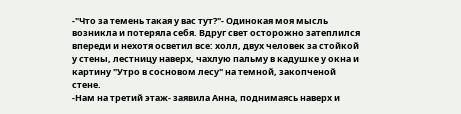-"Что за темень такая у вас тут?"- Одинокая моя мысль возникла и потеряла себя. Вдруг свет осторожно затеплился впереди и нехотя осветил все: холл, двух человек за стойкой у стены, лестницу наверх, чахлую пальму в кадушке у окна и картину "Утро в сосновом лесу" на темной, закопченой стене.
-Нам на третий этаж- заявила Анна, поднимаясь наверх и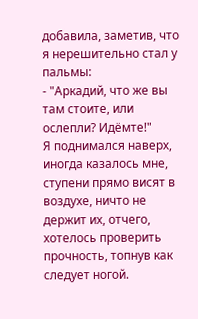добавила, заметив, что я нерешительно стал у пальмы:
- "Аркадий, что же вы там стоите, или ослепли? Идёмте!"
Я поднимался наверх, иногда казалось мне, ступени прямо висят в воздухе, ничто не держит их, отчего, хотелось проверить прочность, топнув как следует ногой.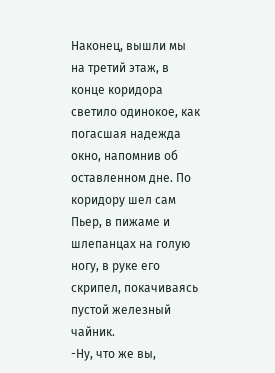Наконец, вышли мы на третий этаж, в конце коридора светило одинокое, как погасшая надежда окно, напомнив об оставленном дне. По коридору шел сам Пьер, в пижаме и шлепанцах на голую ногу, в руке его скрипел, покачиваясь пустой железный чайник.
-Ну, что же вы,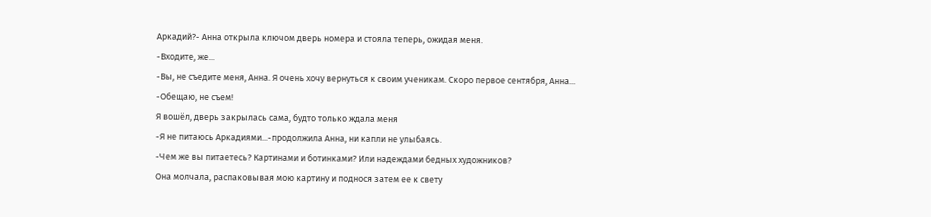Аркадий?- Анна открыла ключом дверь номера и стояла теперь, ожидая меня.
-Входите, же...
-Вы, не съедите меня, Анна. Я очень хочу вернуться к своим ученикам. Скоро первое сентября, Анна...
-Обещаю, не съем!
Я вошёл, дверь закрылась сама, будто только ждала меня
-Я не питаюсь Аркадиями...-продолжила Анна, ни капли не улыбаясь.
-Чем же вы питаетесь? Картинами и ботинками? Или надеждами бедных художников?
Она молчала, распаковывая мою картину и поднося затем ее к свету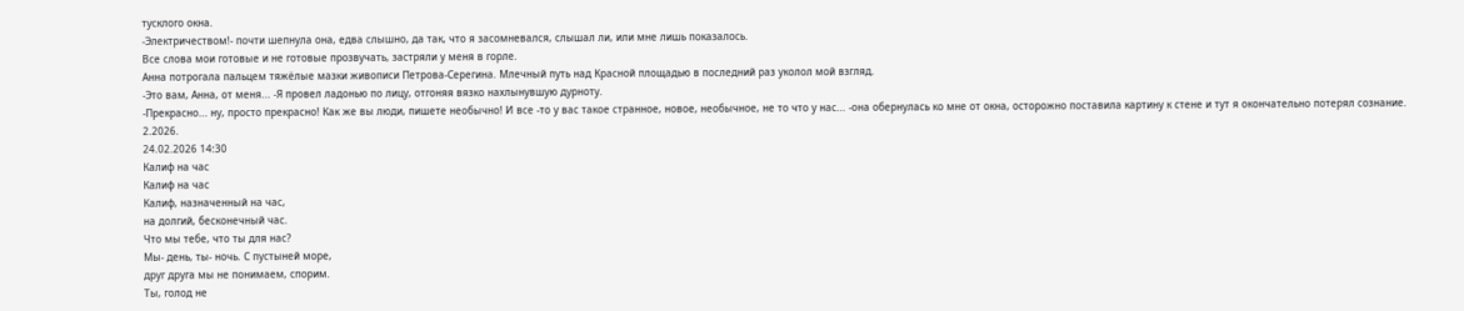тусклого окна.
-Электричеством!- почти шепнула она, едва слышно, да так, что я засомневался, слышал ли, или мне лишь показалось.
Все слова мои готовые и не готовые прозвучать, застряли у меня в горле.
Анна потрогала пальцем тяжёлые мазки живописи Петрова-Серегина. Млечный путь над Красной площадью в последний раз уколол мой взгляд.
-Это вам, Анна, от меня... -Я провел ладонью по лицу, отгоняя вязко нахлынувшую дурноту.
-Прекрасно... ну, просто прекрасно! Как же вы люди, пишете необычно! И все -то у вас такое странное, новое, необычное, не то что у нас... -она обернулась ко мне от окна, осторожно поставила картину к стене и тут я окончательно потерял сознание.
2.2026.
24.02.2026 14:30
Калиф на час
Калиф на час
Калиф, назначенный на час,
на долгий, бесконечный час.
Что мы тебе, что ты для нас?
Мы- день, ты- ночь. С пустыней море,
друг друга мы не понимаем, спорим.
Ты, голод не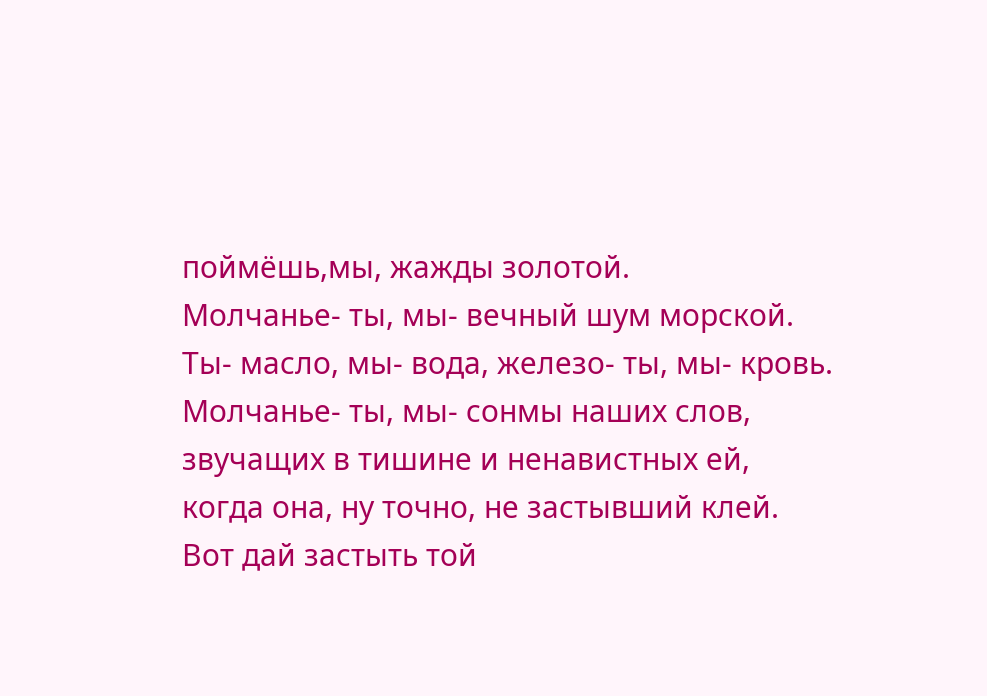поймёшь,мы, жажды золотой.
Молчанье- ты, мы- вечный шум морской.
Ты- масло, мы- вода, железо- ты, мы- кровь.
Молчанье- ты, мы- сонмы наших слов,
звучащих в тишине и ненавистных ей,
когда она, ну точно, не застывший клей.
Вот дай застыть той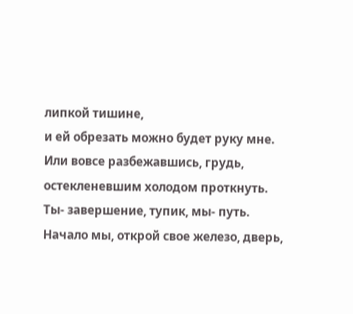липкой тишине,
и ей обрезать можно будет руку мне.
Или вовсе разбежавшись, грудь,
остекленевшим холодом проткнуть.
Ты- завершение, тупик, мы- путь.
Начало мы, открой свое железо, дверь,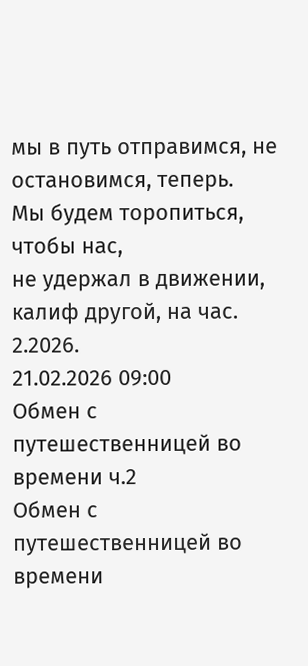мы в путь отправимся, не остановимся, теперь.
Мы будем торопиться, чтобы нас,
не удержал в движении, калиф другой, на час.
2.2026.
21.02.2026 09:00
Обмен с путешественницей во времени ч.2
Обмен с путешественницей во времени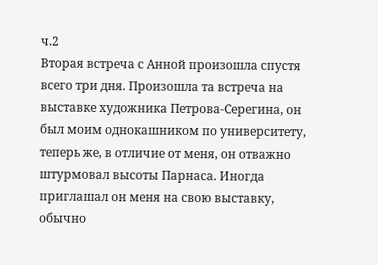ч.2
Вторая встреча с Анной произошла спустя всего три дня. Произошла та встреча на выставке художника Петрова-Серегина, он был моим однокашником по университету, теперь же, в отличие от меня, он отважно штурмовал высоты Парнаса. Иногда приглашал он меня на свою выставку, обычно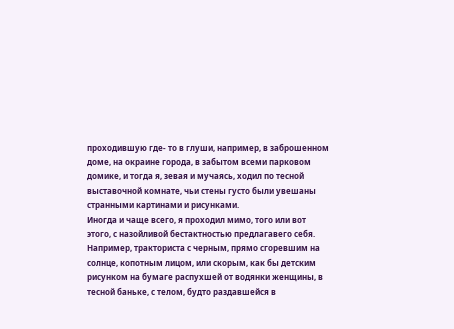проходившую где- то в глуши, например, в заброшенном доме, на окраине города, в забытом всеми парковом домике, и тогда я, зевая и мучаясь, ходил по тесной выставочной комнате, чьи стены густо были увешаны странными картинами и рисунками.
Иногда и чаще всего, я проходил мимо, того или вот этого, с назойливой бестактностью предлагавего себя. Например, тракториста с черным, прямо сгоревшим на солнце, копотным лицом, или скорым, как бы детским рисунком на бумаге распухшей от водянки женщины, в тесной баньке, с телом, будто раздавшейся в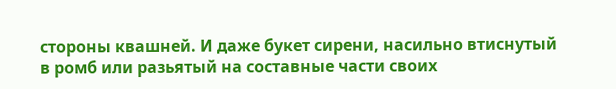стороны квашней. И даже букет сирени, насильно втиснутый в ромб или разьятый на составные части своих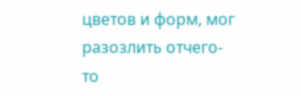цветов и форм, мог разозлить отчего- то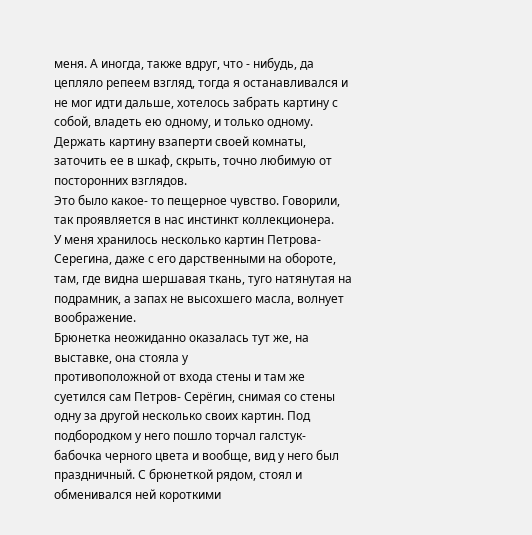меня. А иногда, также вдруг, что - нибудь, да цепляло репеем взгляд, тогда я останавливался и не мог идти дальше, хотелось забрать картину с собой, владеть ею одному, и только одному. Держать картину взаперти своей комнаты, заточить ее в шкаф, скрыть, точно любимую от посторонних взглядов.
Это было какое- то пещерное чувство. Говорили, так проявляется в нас инстинкт коллекционера.
У меня хранилось несколько картин Петрова-Серегина, даже с его дарственными на обороте, там, где видна шершавая ткань, туго натянутая на подрамник, а запах не высохшего масла, волнует воображение.
Брюнетка неожиданно оказалась тут же, на выставке, она стояла у
противоположной от входа стены и там же суетился сам Петров- Серёгин, снимая со стены одну за другой несколько своих картин. Под подбородком у него пошло торчал галстук- бабочка черного цвета и вообще, вид у него был праздничный. С брюнеткой рядом, стоял и обменивался ней короткими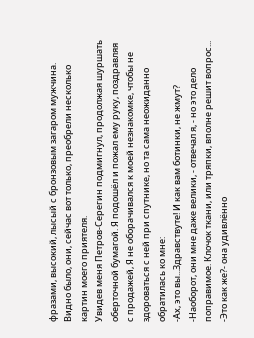фразами, высокий, лысый с бронзовым загаром мужчина. Видно было, они, сейчас вот только, преобрели несколько картин моего приятеля.
Увидев меня Петров-Серегин подмигнул, продолжая шуршать оберточной бумагой. Я подошёл и пожал ему руку, поздравляя с продажей, Я не оборачивался к моей незнакомке, чтобы не здороваться с ней при спутнике, но та сама неожиданно обратилась ко мне:
-Ах, это вы...Здравствуте! И как вам ботинки, не жмут?
-Наоборот, они мне даже велики, - отвечал я, - но это дело поправимое. Клочок ткани, или тряпки, вполне решит вопрос...
-Это как же?- она удивлённо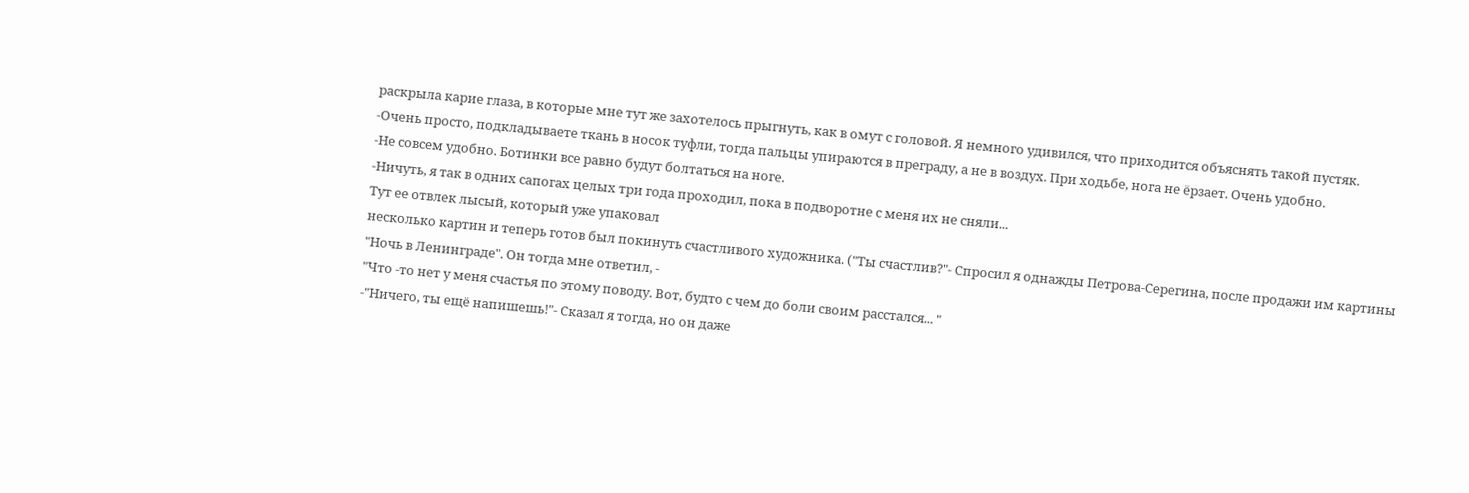раскрыла карие глаза, в которые мне тут же захотелось прыгнуть, как в омут с головой. Я немного удивился, что приходится объяснять такой пустяк.
-Очень просто, подкладываете ткань в носок туфли, тогда пальцы упираются в преграду, а не в воздух. При ходьбе, нога не ёрзает. Очень удобно.
-Не совсем удобно. Ботинки все равно будут болтаться на ноге.
-Ничуть, я так в одних сапогах целых три года проходил, пока в подворотне с меня их не сняли...
Тут ее отвлек лысый, который уже упаковал
несколько картин и теперь готов был покинуть счастливого художника. ("Ты счастлив?"- Спросил я однажды Петрова-Серегина, после продажи им картины "Ночь в Ленинграде". Он тогда мне ответил, -
"Что -то нет у меня счастья по этому поводу. Вот, будто с чем до боли своим расстался... "
-"Ничего, ты ещё напишешь!"- Сказал я тогда, но он даже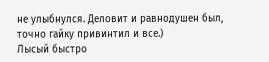не улыбнулся. Деловит и равнодушен был, точно гайку привинтил и все.)
Лысый быстро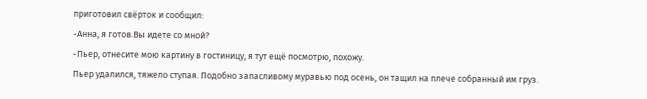приготовил свёрток и сообщил:
-Анна, я готов.Вы идете со мной?
-Пьер, отнесите мою картину в гостиницу, я тут ещё посмотрю, похожу.
Пьер удалился, тяжело ступая. Подобно запасливому муравью под осень, он тащил на плече собранный им груз.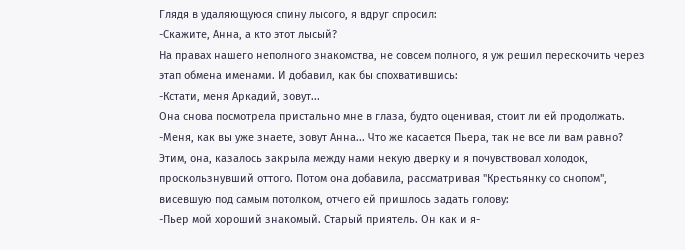Глядя в удаляющуюся спину лысого, я вдруг спросил:
-Скажите, Анна, а кто этот лысый?
На правах нашего неполного знакомства, не совсем полного, я уж решил перескочить через этап обмена именами. И добавил, как бы спохватившись:
-Кстати, меня Аркадий, зовут...
Она снова посмотрела пристально мне в глаза, будто оценивая, стоит ли ей продолжать.
-Меня, как вы уже знаете, зовут Анна... Что же касается Пьера, так не все ли вам равно?
Этим, она, казалось закрыла между нами некую дверку и я почувствовал холодок, проскользнувший оттого. Потом она добавила, рассматривая "Крестьянку со снопом", висевшую под самым потолком, отчего ей пришлось задать голову:
-Пьер мой хороший знакомый. Старый приятель. Он как и я-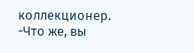коллекционер.
-Что же, вы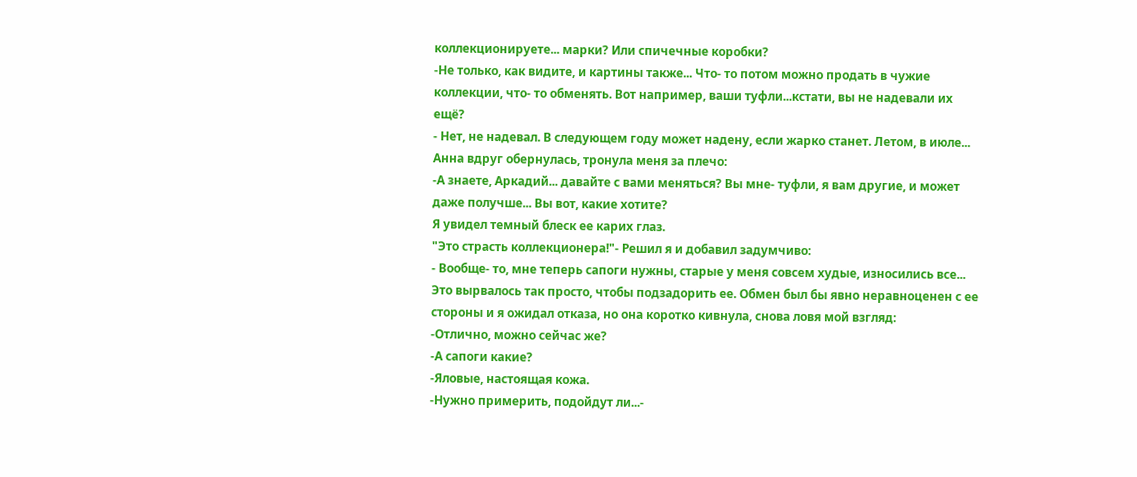коллекционируете... марки? Или спичечные коробки?
-Не только, как видите, и картины также... Что- то потом можно продать в чужие коллекции, что- то обменять. Вот например, ваши туфли...кстати, вы не надевали их ещё?
- Нет, не надевал. В следующем году может надену, если жарко станет. Летом, в июле...
Анна вдруг обернулась, тронула меня за плечо:
-А знаете, Аркадий... давайте с вами меняться? Вы мне- туфли, я вам другие, и может даже получше... Вы вот, какие хотите?
Я увидел темный блеск ее карих глаз.
"Это страсть коллекционера!"- Решил я и добавил задумчиво:
- Вообще- то, мне теперь сапоги нужны, старые у меня совсем худые, износились все...
Это вырвалось так просто, чтобы подзадорить ее. Обмен был бы явно неравноценен с ее стороны и я ожидал отказа, но она коротко кивнула, снова ловя мой взгляд:
-Отлично, можно сейчас же?
-А сапоги какие?
-Яловые, настоящая кожа.
-Нужно примерить, подойдут ли...-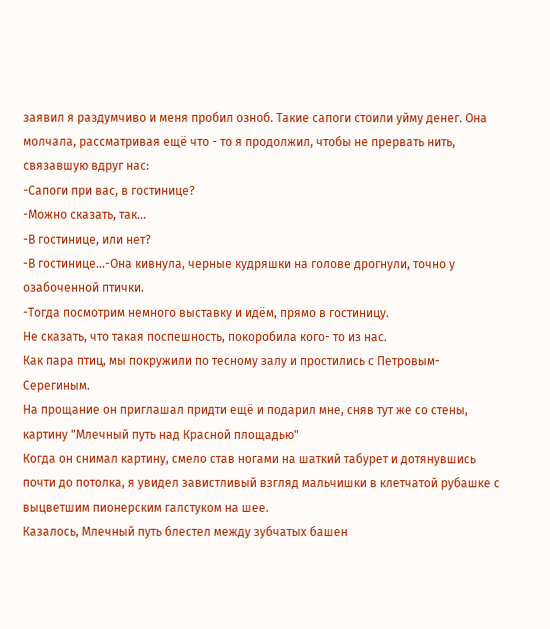заявил я раздумчиво и меня пробил озноб. Такие сапоги стоили уйму денег. Она молчала, рассматривая ещё что - то я продолжил, чтобы не прервать нить, связавшую вдруг нас:
-Сапоги при вас, в гостинице?
-Можно сказать, так...
-В гостинице, или нет?
-В гостинице...-Она кивнула, черные кудряшки на голове дрогнули, точно у озабоченной птички.
-Тогда посмотрим немного выставку и идём, прямо в гостиницу.
Не сказать, что такая поспешность, покоробила кого- то из нас.
Как пара птиц, мы покружили по тесному залу и простились с Петровым- Серегиным.
На прощание он приглашал придти ещё и подарил мне, сняв тут же со стены, картину "Млечный путь над Красной площадью"
Когда он снимал картину, смело став ногами на шаткий табурет и дотянувшись почти до потолка, я увидел завистливый взгляд мальчишки в клетчатой рубашке с выцветшим пионерским галстуком на шее.
Казалось, Млечный путь блестел между зубчатых башен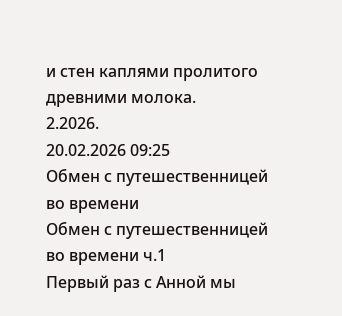и стен каплями пролитого древними молока.
2.2026.
20.02.2026 09:25
Обмен с путешественницей во времени
Обмен с путешественницей во времени ч.1
Первый раз с Анной мы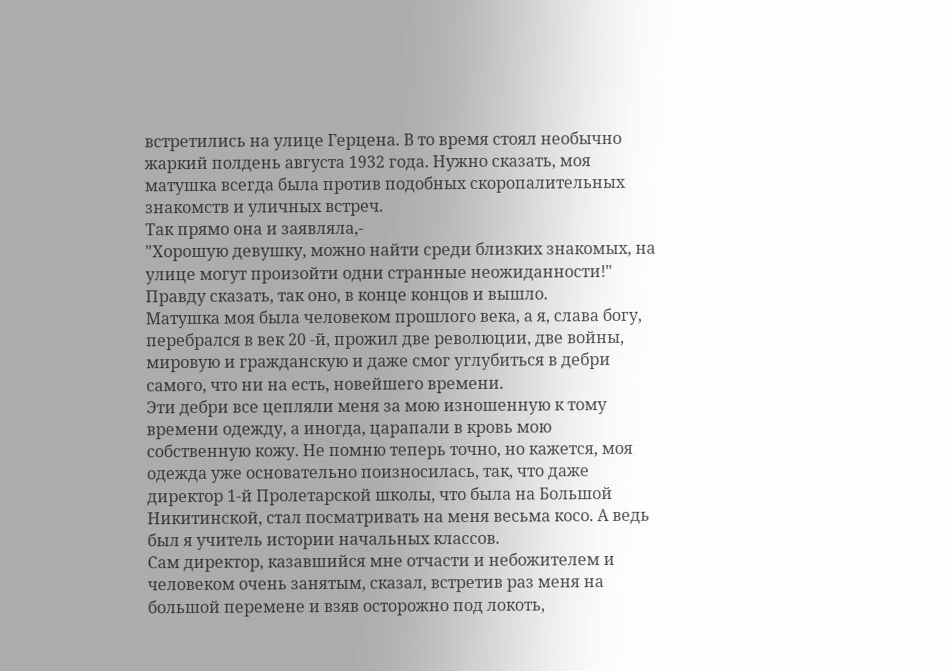встретились на улице Герцена. В то время стоял необычно жаркий полдень августа 1932 года. Нужно сказать, моя матушка всегда была против подобных скоропалительных знакомств и уличных встреч.
Так прямо она и заявляла,-
"Хорошую девушку, можно найти среди близких знакомых, на улице могут произойти одни странные неожиданности!" Правду сказать, так оно, в конце концов и вышло.
Матушка моя была человеком прошлого века, а я, слава богу, перебрался в век 20 -й, прожил две революции, две войны, мировую и гражданскую и даже смог углубиться в дебри самого, что ни на есть, новейшего времени.
Эти дебри все цепляли меня за мою изношенную к тому времени одежду, а иногда, царапали в кровь мою собственную кожу. Не помню теперь точно, но кажется, моя одежда уже основательно поизносилась, так, что даже директор 1-й Пролетарской школы, что была на Большой Никитинской, стал посматривать на меня весьма косо. А ведь был я учитель истории начальных классов.
Сам директор, казавшийся мне отчасти и небожителем и человеком очень занятым, сказал, встретив раз меня на большой перемене и взяв осторожно под локоть,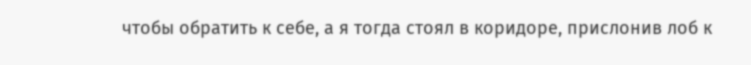чтобы обратить к себе, а я тогда стоял в коридоре, прислонив лоб к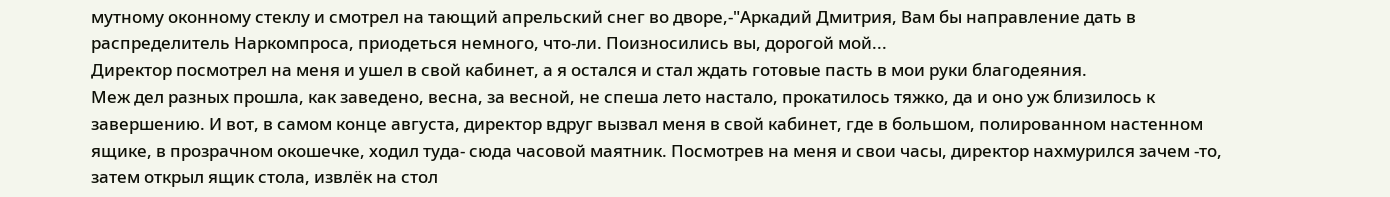мутному оконному стеклу и смотрел на тающий апрельский снег во дворе,-"Аркадий Дмитрия, Вам бы направление дать в распределитель Наркомпроса, приодеться немного, что-ли. Поизносились вы, дорогой мой...
Директор посмотрел на меня и ушел в свой кабинет, а я остался и стал ждать готовые пасть в мои руки благодеяния.
Меж дел разных прошла, как заведено, весна, за весной, не спеша лето настало, прокатилось тяжко, да и оно уж близилось к завершению. И вот, в самом конце августа, директор вдруг вызвал меня в свой кабинет, где в большом, полированном настенном ящике, в прозрачном окошечке, ходил туда- сюда часовой маятник. Посмотрев на меня и свои часы, директор нахмурился зачем -то, затем открыл ящик стола, извлёк на стол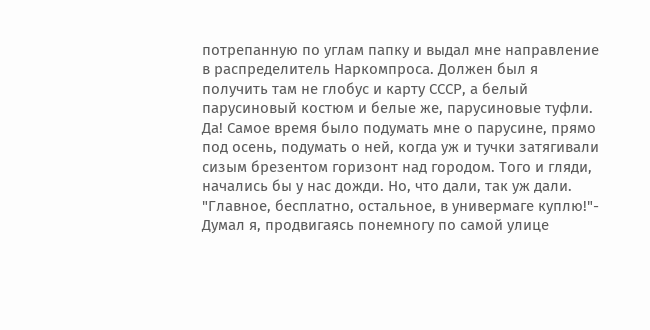потрепанную по углам папку и выдал мне направление в распределитель Наркомпроса. Должен был я получить там не глобус и карту СССР, а белый парусиновый костюм и белые же, парусиновые туфли. Да! Самое время было подумать мне о парусине, прямо под осень, подумать о ней, когда уж и тучки затягивали сизым брезентом горизонт над городом. Того и гляди, начались бы у нас дожди. Но, что дали, так уж дали.
"Главное, бесплатно, остальное, в универмаге куплю!"- Думал я, продвигаясь понемногу по самой улице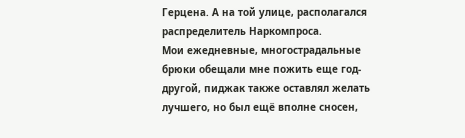Герцена. А на той улице, располагался распределитель Наркомпроса.
Мои ежедневные, многострадальные брюки обещали мне пожить еще год- другой, пиджак также оставлял желать лучшего, но был ещё вполне сносен,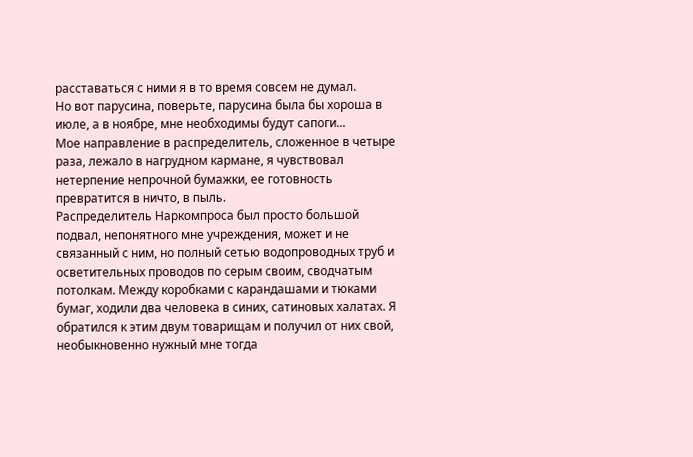расставаться с ними я в то время совсем не думал.
Но вот парусина, поверьте, парусина была бы хороша в июле, а в ноябре, мне необходимы будут сапоги...
Мое направление в распределитель, сложенное в четыре раза, лежало в нагрудном кармане, я чувствовал нетерпение непрочной бумажки, ее готовность превратится в ничто, в пыль.
Распределитель Наркомпроса был просто большой подвал, непонятного мне учреждения, может и не связанный с ним, но полный сетью водопроводных труб и осветительных проводов по серым своим, сводчатым потолкам. Между коробками с карандашами и тюками бумаг, ходили два человека в синих, сатиновых халатах. Я обратился к этим двум товарищам и получил от них свой, необыкновенно нужный мне тогда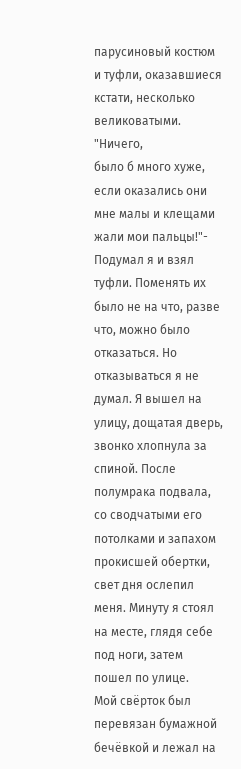парусиновый костюм и туфли, оказавшиеся кстати, несколько великоватыми.
"Ничего,
было б много хуже, если оказались они мне малы и клещами жали мои пальцы!"- Подумал я и взял туфли. Поменять их было не на что, разве что, можно было отказаться. Но отказываться я не думал. Я вышел на улицу, дощатая дверь, звонко хлопнула за спиной. После полумрака подвала, со сводчатыми его потолками и запахом прокисшей обертки, свет дня ослепил меня. Минуту я стоял на месте, глядя себе под ноги, затем пошел по улице.
Мой свёрток был перевязан бумажной бечёвкой и лежал на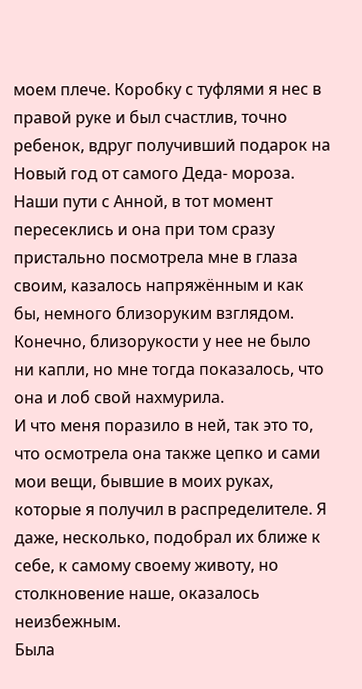моем плече. Коробку с туфлями я нес в правой руке и был счастлив, точно ребенок, вдруг получивший подарок на Новый год от самого Деда- мороза.
Наши пути с Анной, в тот момент пересеклись и она при том сразу пристально посмотрела мне в глаза своим, казалось напряжённым и как бы, немного близоруким взглядом. Конечно, близорукости у нее не было ни капли, но мне тогда показалось, что она и лоб свой нахмурила.
И что меня поразило в ней, так это то, что осмотрела она также цепко и сами мои вещи, бывшие в моих руках, которые я получил в распределителе. Я даже, несколько, подобрал их ближе к себе, к самому своему животу, но столкновение наше, оказалось неизбежным.
Была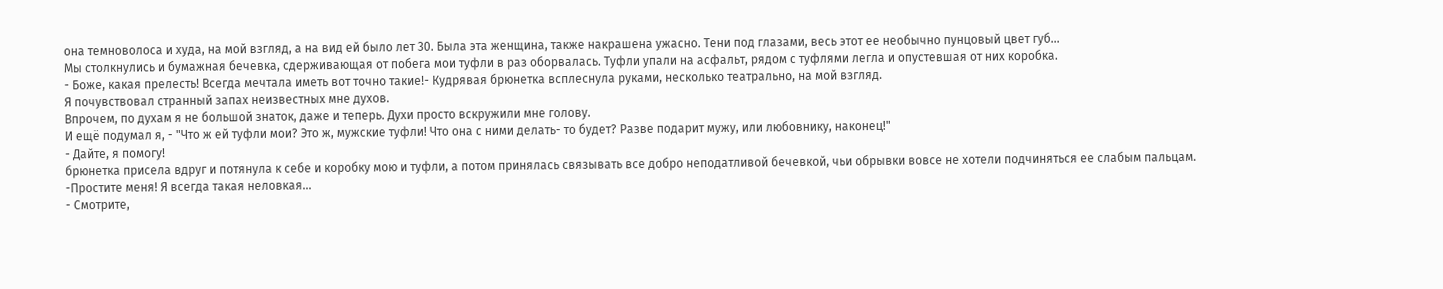она темноволоса и худа, на мой взгляд, а на вид ей было лет 30. Была эта женщина, также накрашена ужасно. Тени под глазами, весь этот ее необычно пунцовый цвет губ...
Мы столкнулись и бумажная бечевка, сдерживающая от побега мои туфли в раз оборвалась. Туфли упали на асфальт, рядом с туфлями легла и опустевшая от них коробка.
- Боже, какая прелесть! Всегда мечтала иметь вот точно такие!- Кудрявая брюнетка всплеснула руками, несколько театрально, на мой взгляд.
Я почувствовал странный запах неизвестных мне духов.
Впрочем, по духам я не большой знаток, даже и теперь. Духи просто вскружили мне голову.
И ещё подумал я, - "Что ж ей туфли мои? Это ж, мужские туфли! Что она с ними делать- то будет? Разве подарит мужу, или любовнику, наконец!"
- Дайте, я помогу!
брюнетка присела вдруг и потянула к себе и коробку мою и туфли, а потом принялась связывать все добро неподатливой бечевкой, чьи обрывки вовсе не хотели подчиняться ее слабым пальцам.
-Простите меня! Я всегда такая неловкая...
- Смотрите,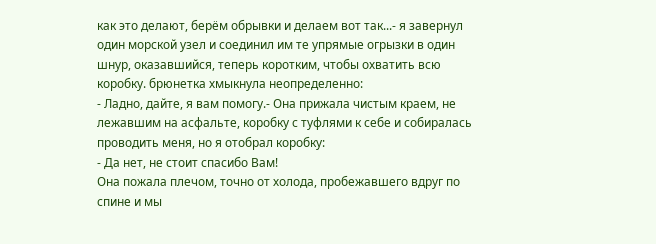как это делают, берём обрывки и делаем вот так...- я завернул один морской узел и соединил им те упрямые огрызки в один шнур, оказавшийся, теперь коротким, чтобы охватить всю коробку. брюнетка хмыкнула неопределенно:
- Ладно, дайте, я вам помогу.- Она прижала чистым краем, не лежавшим на асфальте, коробку с туфлями к себе и собиралась проводить меня, но я отобрал коробку:
- Да нет, не стоит спасибо Вам!
Она пожала плечом, точно от холода, пробежавшего вдруг по спине и мы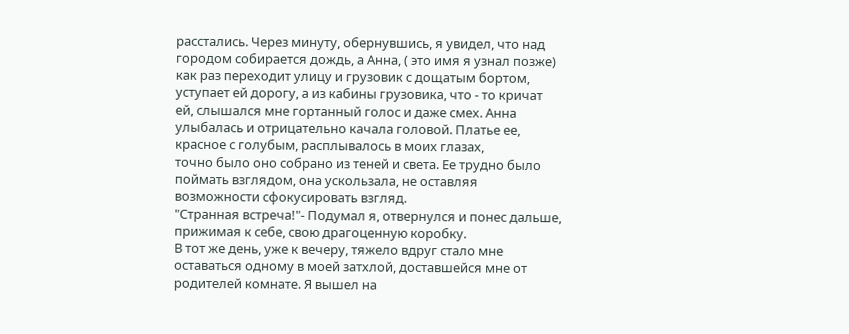расстались. Через минуту, обернувшись, я увидел, что над городом собирается дождь, а Анна, ( это имя я узнал позже) как раз переходит улицу и грузовик с дощатым бортом, уступает ей дорогу, а из кабины грузовика, что - то кричат ей, слышался мне гортанный голос и даже смех. Анна улыбалась и отрицательно качала головой. Платье ее, красное с голубым, расплывалось в моих глазах,
точно было оно собрано из теней и света. Ее трудно было поймать взглядом, она ускользала, не оставляя возможности сфокусировать взгляд.
"Странная встреча!"- Подумал я, отвернулся и понес дальше, прижимая к себе, свою драгоценную коробку.
В тот же день, уже к вечеру, тяжело вдруг стало мне оставаться одному в моей затхлой, доставшейся мне от родителей комнате. Я вышел на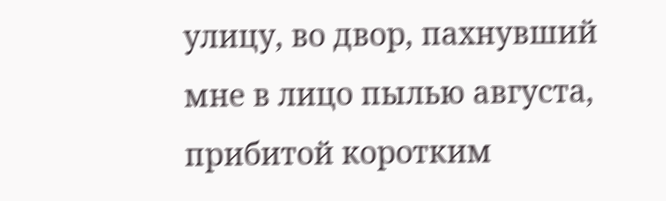улицу, во двор, пахнувший мне в лицо пылью августа, прибитой коротким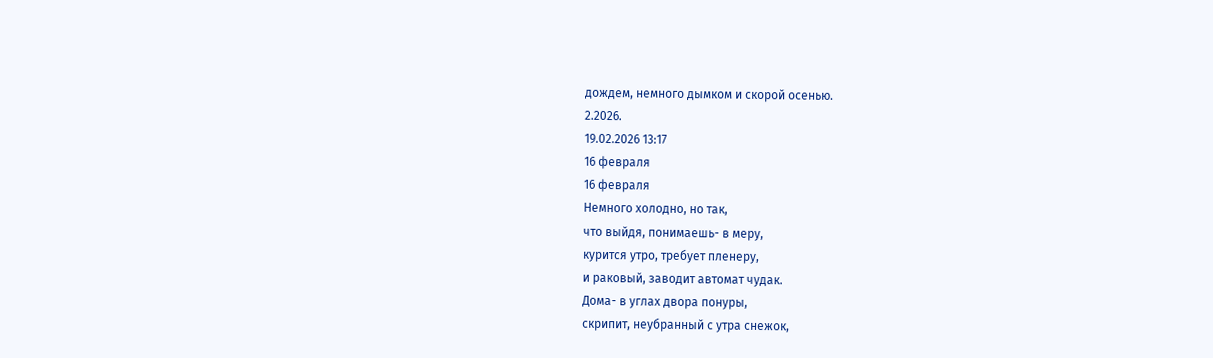дождем, немного дымком и скорой осенью.
2.2026.
19.02.2026 13:17
16 февраля
16 февраля
Немного холодно, но так,
что выйдя, понимаешь- в меру,
курится утро, требует пленеру,
и раковый, заводит автомат чудак.
Дома- в углах двора понуры,
скрипит, неубранный с утра снежок,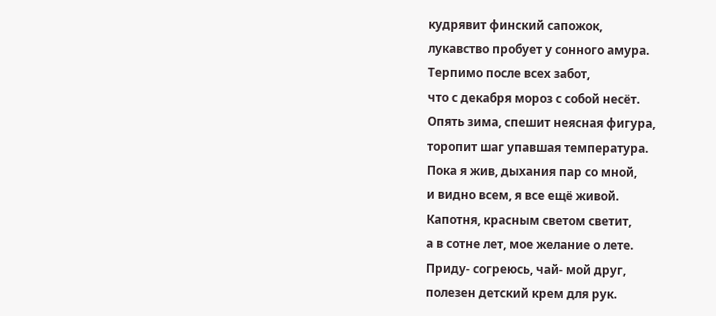кудрявит финский сапожок,
лукавство пробует у сонного амура.
Терпимо после всех забот,
что с декабря мороз с собой несёт.
Опять зима, спешит неясная фигура,
торопит шаг упавшая температура.
Пока я жив, дыхания пар со мной,
и видно всем, я все ещё живой.
Капотня, красным светом светит,
а в сотне лет, мое желание о лете.
Приду- согреюсь, чай- мой друг,
полезен детский крем для рук.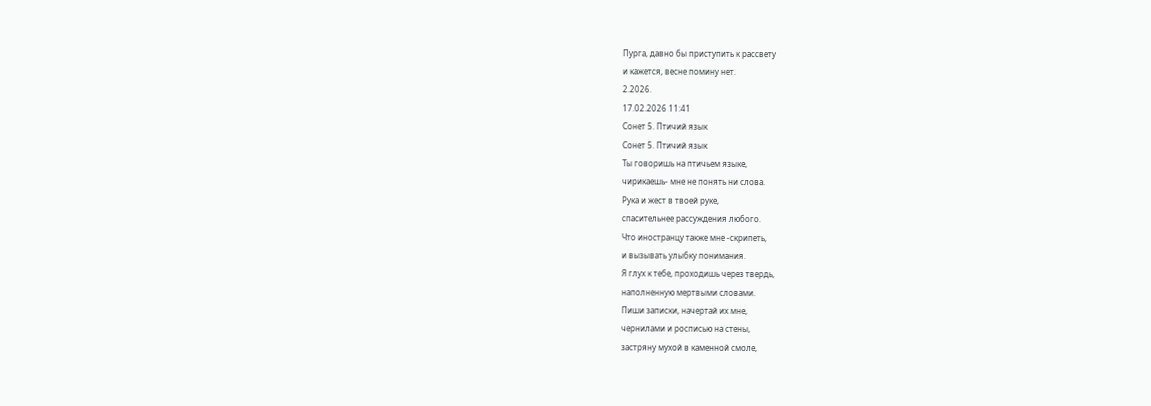Пурга, давно бы приступить к рассвету
и кажется, весне помину нет.
2.2026.
17.02.2026 11:41
Сонет 5. Птичий язык
Сонет 5. Птичий язык
Ты говоришь на птичьем языке,
чирикаешь- мне не понять ни слова.
Рука и жест в твоей руке,
спасительнее рассуждения любого.
Что иностранцу также мне -скрипеть,
и вызывать улыбку понимания.
Я глух к тебе, проходишь через твердь,
наполненную мертвыми словами.
Пиши записки, начертай их мне,
чернилами и росписью на стены,
застряну мухой в каменной смоле,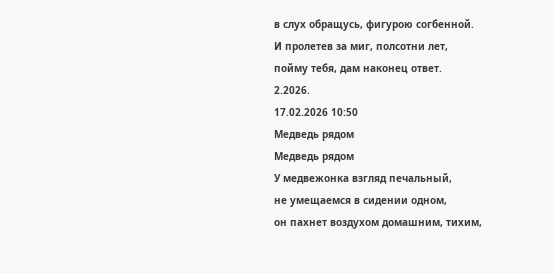в слух обращусь, фигурою согбенной.
И пролетев за миг, полсотни лет,
пойму тебя, дам наконец ответ.
2.2026.
17.02.2026 10:50
Медведь рядом
Медведь рядом
У медвежонка взгляд печальный,
не умещаемся в сидении одном,
он пахнет воздухом домашним, тихим,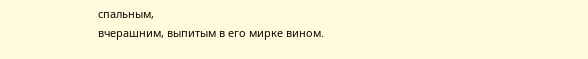спальным,
вчерашним, выпитым в его мирке вином.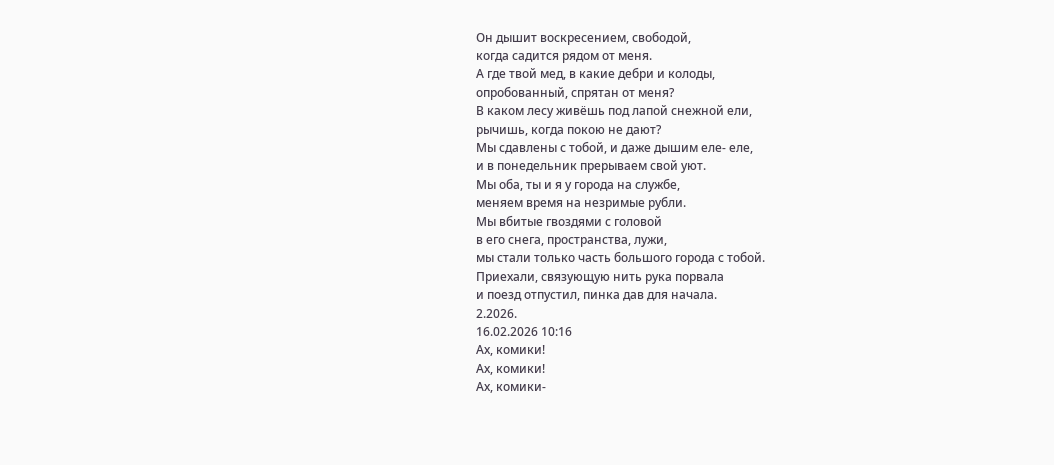Он дышит воскресением, свободой,
когда садится рядом от меня.
А где твой мед, в какие дебри и колоды,
опробованный, спрятан от меня?
В каком лесу живёшь под лапой снежной ели,
рычишь, когда покою не дают?
Мы сдавлены с тобой, и даже дышим еле- еле,
и в понедельник прерываем свой уют.
Мы оба, ты и я у города на службе,
меняем время на незримые рубли.
Мы вбитые гвоздями с головой
в его снега, пространства, лужи,
мы стали только часть большого города с тобой.
Приехали, связующую нить рука порвала
и поезд отпустил, пинка дав для начала.
2.2026.
16.02.2026 10:16
Ах, комики!
Ах, комики!
Ах, комики-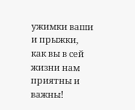ужимки ваши и прыжки,
как вы в сей жизни нам приятны и важны!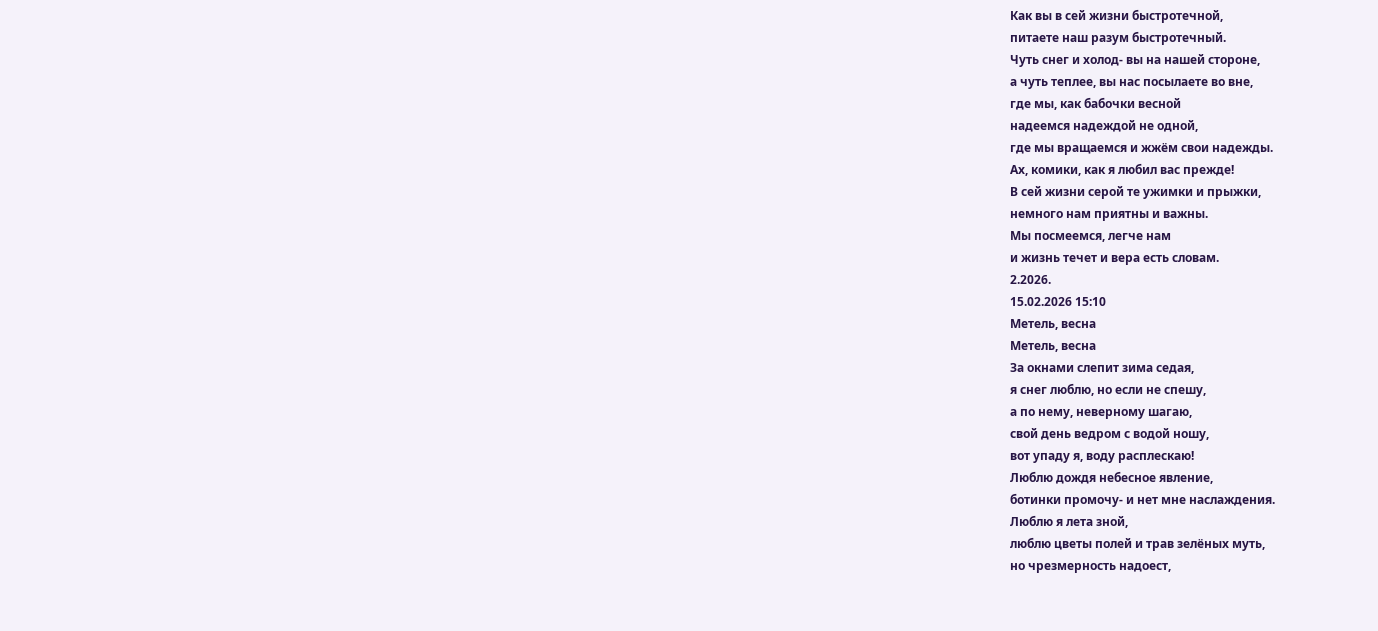Как вы в сей жизни быстротечной,
питаете наш разум быстротечный.
Чуть снег и холод- вы на нашей стороне,
а чуть теплее, вы нас посылаете во вне,
где мы, как бабочки весной
надеемся надеждой не одной,
где мы вращаемся и жжём свои надежды.
Ах, комики, как я любил вас прежде!
В сей жизни серой те ужимки и прыжки,
немного нам приятны и важны.
Мы посмеемся, легче нам
и жизнь течет и вера есть словам.
2.2026.
15.02.2026 15:10
Метель, весна
Метель, весна
За окнами слепит зима седая,
я снег люблю, но если не спешу,
а по нему, неверному шагаю,
свой день ведром с водой ношу,
вот упаду я, воду расплескаю!
Люблю дождя небесное явление,
ботинки промочу- и нет мне наслаждения.
Люблю я лета зной,
люблю цветы полей и трав зелёных муть,
но чрезмерность надоест,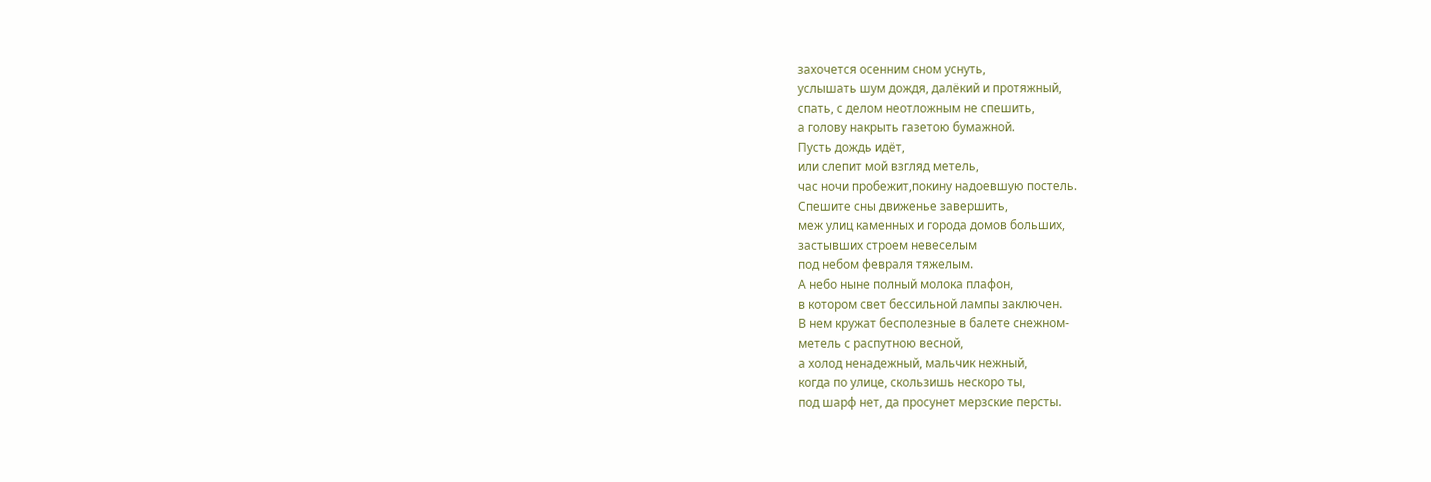захочется осенним сном уснуть,
услышать шум дождя, далёкий и протяжный,
спать, с делом неотложным не спешить,
а голову накрыть газетою бумажной.
Пусть дождь идёт,
или слепит мой взгляд метель,
час ночи пробежит,покину надоевшую постель.
Спешите сны движенье завершить,
меж улиц каменных и города домов больших,
застывших строем невеселым
под небом февраля тяжелым.
А небо ныне полный молока плафон,
в котором свет бессильной лампы заключен.
В нем кружат бесполезные в балете снежном-
метель с распутною весной,
а холод ненадежный, мальчик нежный,
когда по улице, скользишь нескоро ты,
под шарф нет, да просунет мерзские персты.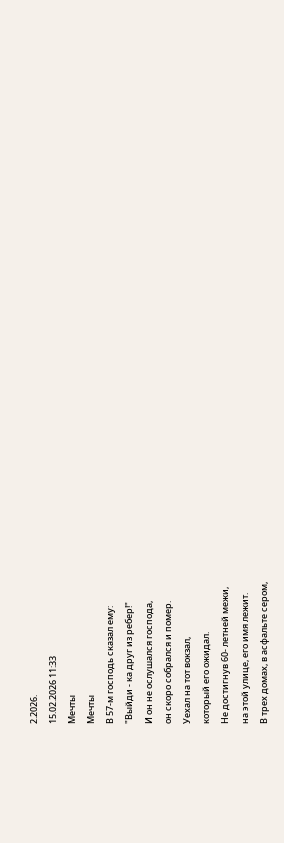2.2026.
15.02.2026 11:33
Мечты
Мечты
В 57-м господь сказал ему:
"Выйди - ка друг из ребер!"
И он не ослушался господа,
он скоро собрался и помер.
Уехал на тот вокзал,
который его ожидал.
Не достигнув 60- летней межи,
на этой улице, его имя лежит.
В трех домах, в асфальте сером,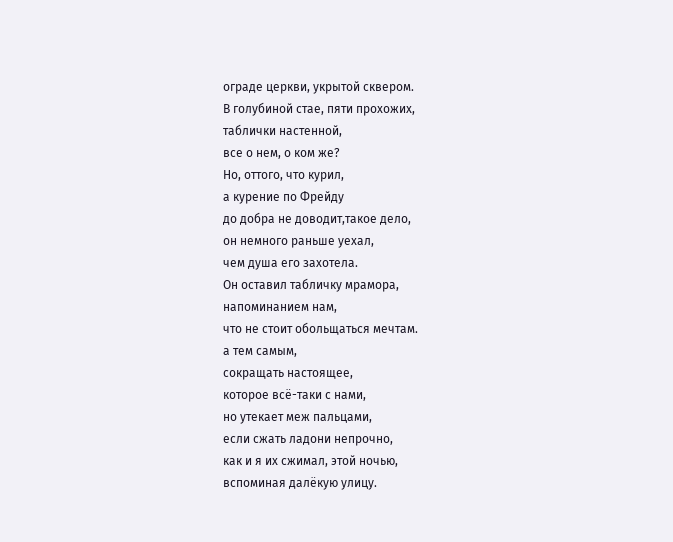ограде церкви, укрытой сквером.
В голубиной стае, пяти прохожих,
таблички настенной,
все о нем, о ком же?
Но, оттого, что курил,
а курение по Фрейду
до добра не доводит,такое дело,
он немного раньше уехал,
чем душа его захотела.
Он оставил табличку мрамора,
напоминанием нам,
что не стоит обольщаться мечтам.
а тем самым,
сокращать настоящее,
которое всё-таки с нами,
но утекает меж пальцами,
если сжать ладони непрочно,
как и я их сжимал, этой ночью,
вспоминая далёкую улицу.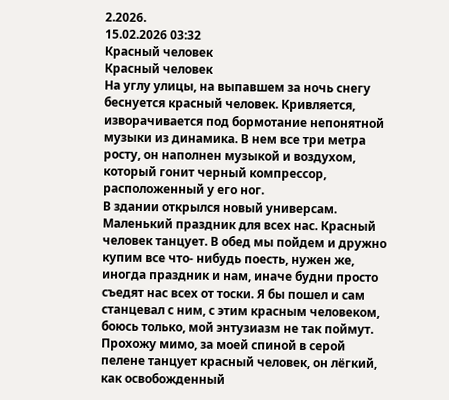2.2026.
15.02.2026 03:32
Красный человек
Красный человек
На углу улицы, на выпавшем за ночь снегу беснуется красный человек. Кривляется, изворачивается под бормотание непонятной музыки из динамика. В нем все три метра росту, он наполнен музыкой и воздухом, который гонит черный компрессор, расположенный у его ног.
В здании открылся новый универсам. Маленький праздник для всех нас. Красный человек танцует. В обед мы пойдем и дружно купим все что- нибудь поесть, нужен же, иногда праздник и нам, иначе будни просто съедят нас всех от тоски. Я бы пошел и сам станцевал с ним, с этим красным человеком, боюсь только, мой энтузиазм не так поймут.
Прохожу мимо, за моей спиной в серой пелене танцует красный человек, он лёгкий, как освобожденный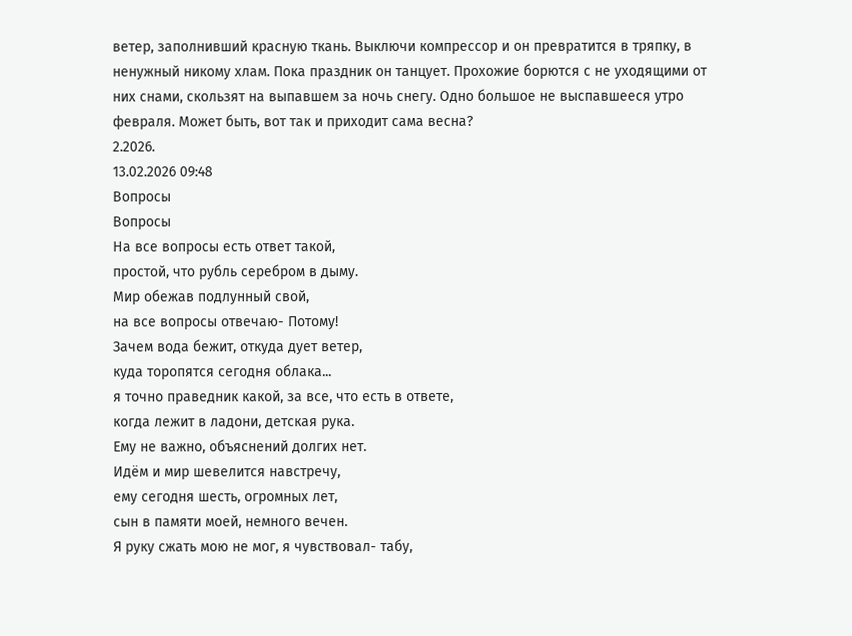ветер, заполнивший красную ткань. Выключи компрессор и он превратится в тряпку, в ненужный никому хлам. Пока праздник он танцует. Прохожие борются с не уходящими от них снами, скользят на выпавшем за ночь снегу. Одно большое не выспавшееся утро февраля. Может быть, вот так и приходит сама весна?
2.2026.
13.02.2026 09:48
Вопросы
Вопросы
На все вопросы есть ответ такой,
простой, что рубль серебром в дыму.
Мир обежав подлунный свой,
на все вопросы отвечаю- Потому!
Зачем вода бежит, откуда дует ветер,
куда торопятся сегодня облака...
я точно праведник какой, за все, что есть в ответе,
когда лежит в ладони, детская рука.
Ему не важно, объяснений долгих нет.
Идём и мир шевелится навстречу,
ему сегодня шесть, огромных лет,
сын в памяти моей, немного вечен.
Я руку сжать мою не мог, я чувствовал- табу,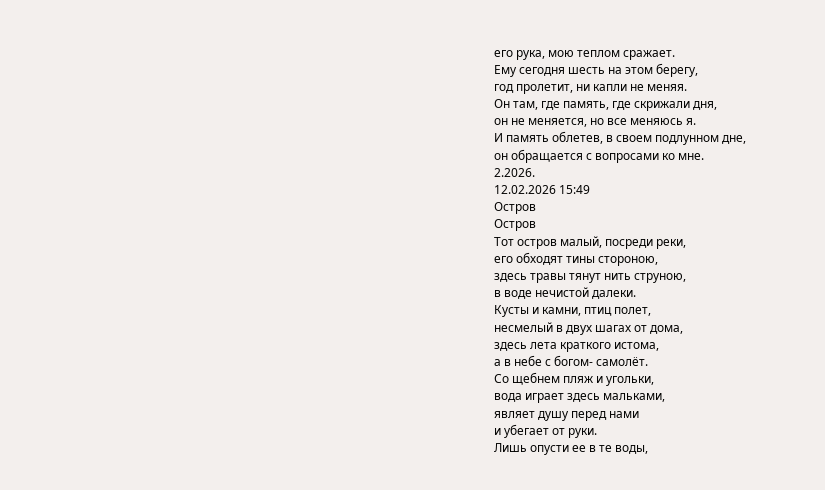его рука, мою теплом сражает.
Ему сегодня шесть на этом берегу,
год пролетит, ни капли не меняя.
Он там, где память, где скрижали дня,
он не меняется, но все меняюсь я.
И память облетев, в своем подлунном дне,
он обращается с вопросами ко мне.
2.2026.
12.02.2026 15:49
Остров
Остров
Тот остров малый, посреди реки,
его обходят тины стороною,
здесь травы тянут нить струною,
в воде нечистой далеки.
Кусты и камни, птиц полет,
несмелый в двух шагах от дома,
здесь лета краткого истома,
а в небе с богом- самолёт.
Со щебнем пляж и угольки,
вода играет здесь мальками,
являет душу перед нами
и убегает от руки.
Лишь опусти ее в те воды,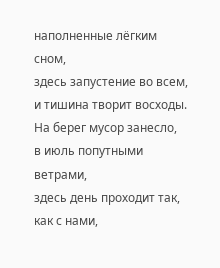наполненные лёгким сном,
здесь запустение во всем,
и тишина творит восходы.
На берег мусор занесло,
в июль попутными ветрами,
здесь день проходит так, как с нами,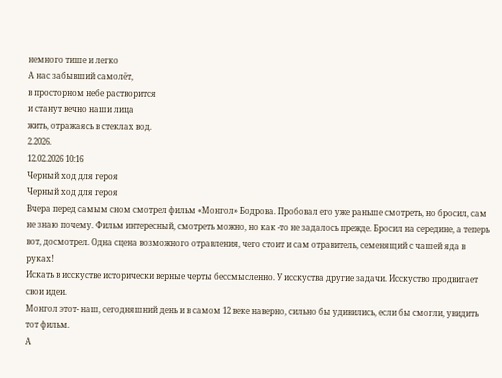немного тише и легко
А нас забывший самолёт,
в просторном небе растворится
и станут вечно наши лица
жить, отражаясь в стеклах вод.
2.2026.
12.02.2026 10:16
Черный ход для героя
Черный ход для героя
Вчера перед самым сном смотрел фильм «Монгол» Бодрова. Пробовал его уже раньше смотреть, но бросил, сам не знаю почему. Фильм интересный, смотреть можно, но как -то не задалось прежде. Бросил на середине, а теперь вот, досмотрел. Одна сцена возможного отравления, чего стоит и сам отравитель, семенящий с чашей яда в руках!
Искать в исскустве исторически верные черты бессмысленно. У исскуства другие задачи. Исскуство продвигает свои идеи.
Монгол этот- наш, сегодняшний день и в самом 12 веке наверно, сильно бы удивились, если бы смогли, увидить тот фильм.
А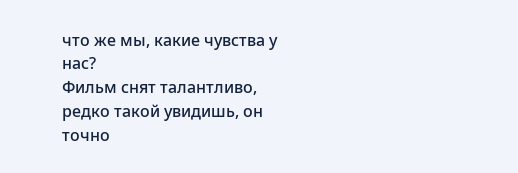что же мы, какие чувства у нас?
Фильм снят талантливо, редко такой увидишь, он точно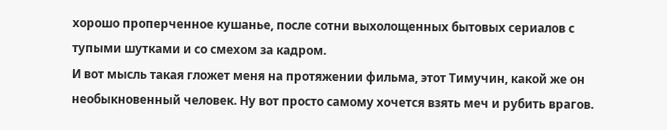хорошо проперченное кушанье, после сотни выхолощенных бытовых сериалов с тупыми шутками и со смехом за кадром.
И вот мысль такая гложет меня на протяжении фильма, этот Тимучин, какой же он необыкновенный человек. Ну вот просто самому хочется взять меч и рубить врагов.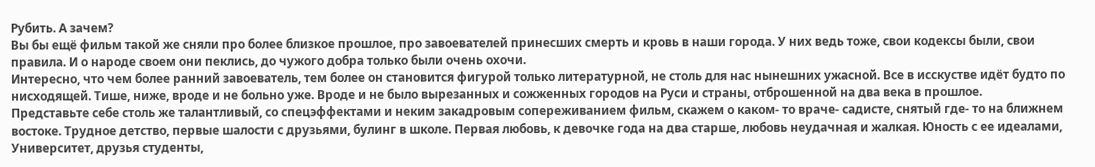Рубить. А зачем?
Вы бы ещё фильм такой же сняли про более близкое прошлое, про завоевателей принесших смерть и кровь в наши города. У них ведь тоже, свои кодексы были, свои правила. И о народе своем они пеклись, до чужого добра только были очень охочи.
Интересно, что чем более ранний завоеватель, тем более он становится фигурой только литературной, не столь для нас нынешних ужасной. Все в исскустве идёт будто по нисходящей. Тише, ниже, вроде и не больно уже. Вроде и не было вырезанных и сожженных городов на Руси и страны, отброшенной на два века в прошлое.
Представьте себе столь же талантливый, со спецэффектами и неким закадровым сопереживанием фильм, скажем о каком- то враче- садисте, снятый где- то на ближнем востоке. Трудное детство, первые шалости с друзьями, булинг в школе. Первая любовь, к девочке года на два старше, любовь неудачная и жалкая. Юность с ее идеалами, Университет, друзья студенты,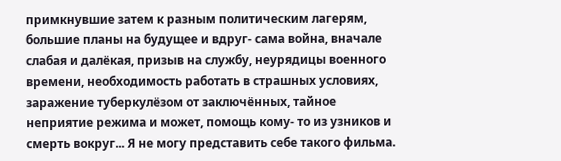примкнувшие затем к разным политическим лагерям, большие планы на будущее и вдруг- сама война, вначале слабая и далёкая, призыв на службу, неурядицы военного времени, необходимость работать в страшных условиях, заражение туберкулёзом от заключённых, тайное неприятие режима и может, помощь кому- то из узников и смерть вокруг... Я не могу представить себе такого фильма.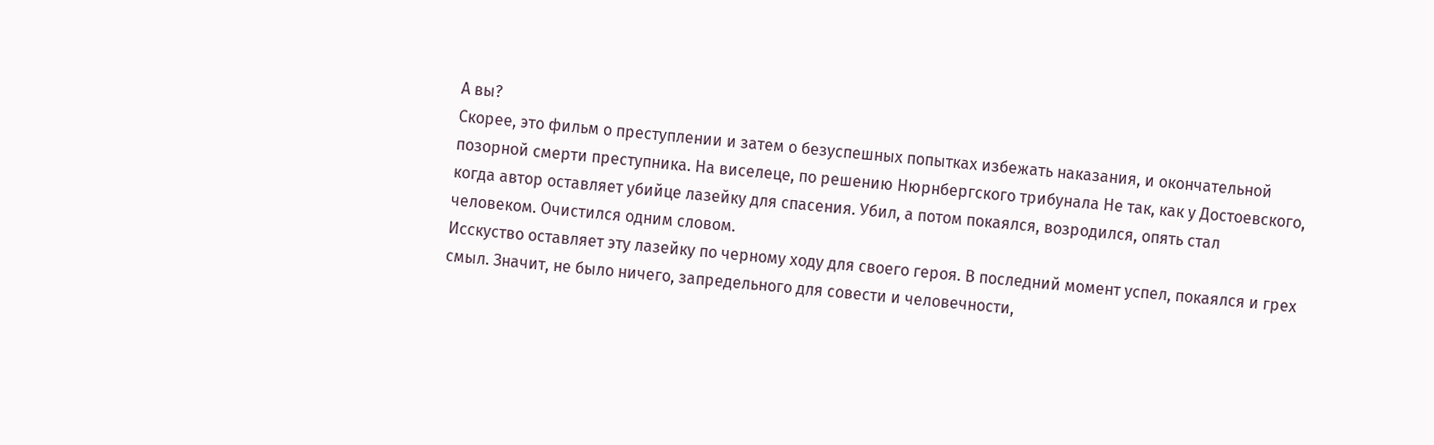А вы?
Скорее, это фильм о преступлении и затем о безуспешных попытках избежать наказания, и окончательной позорной смерти преступника. На виселеце, по решению Нюрнбергского трибунала Не так, как у Достоевского, когда автор оставляет убийце лазейку для спасения. Убил, а потом покаялся, возродился, опять стал человеком. Очистился одним словом.
Исскуство оставляет эту лазейку по черному ходу для своего героя. В последний момент успел, покаялся и грех смыл. Значит, не было ничего, запредельного для совести и человечности,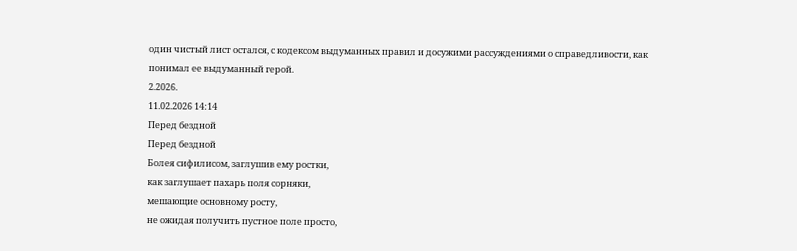один чистый лист остался, с кодексом выдуманных правил и досужими рассуждениями о справедливости, как понимал ее выдуманный герой.
2.2026.
11.02.2026 14:14
Перед бездной
Перед бездной
Болея сифилисом, заглушив ему ростки,
как заглушает пахарь поля сорняки,
мешающие основному росту,
не ожидая получить пустное поле просто,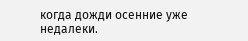когда дожди осенние уже недалеки.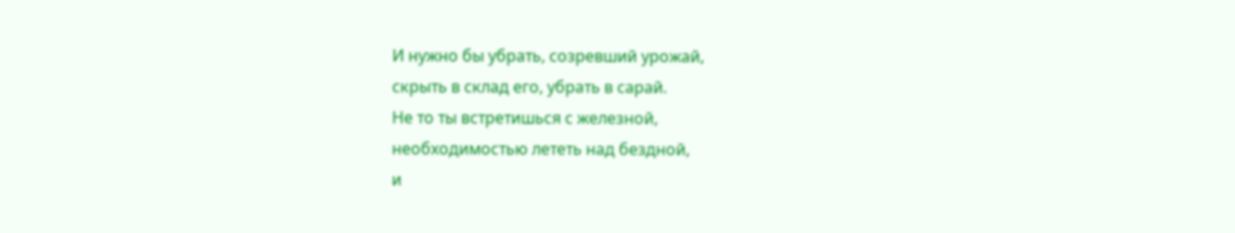И нужно бы убрать, созревший урожай,
скрыть в склад его, убрать в сарай.
Не то ты встретишься с железной,
необходимостью лететь над бездной,
и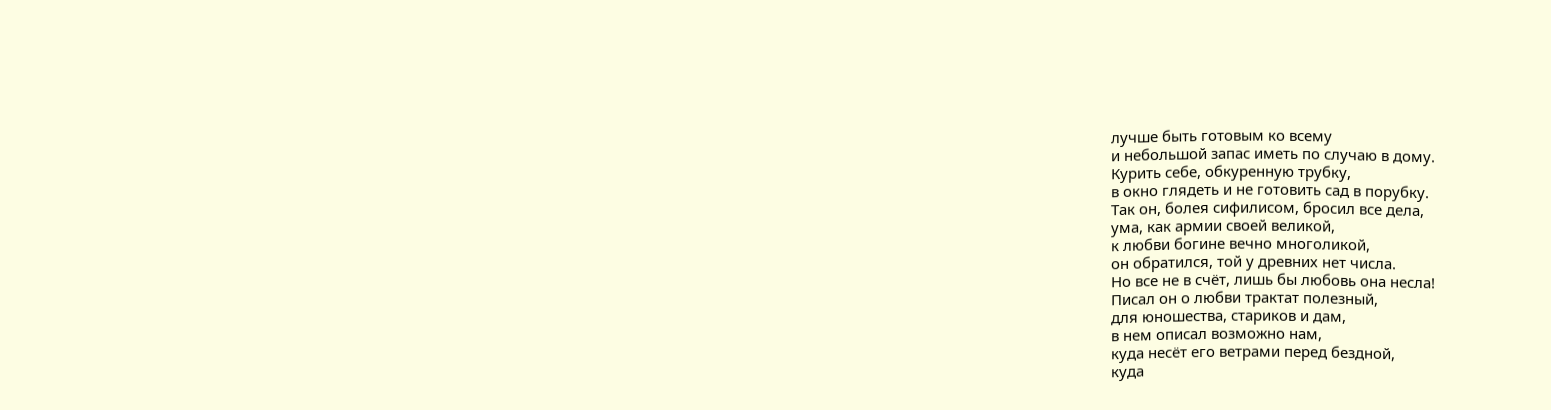лучше быть готовым ко всему
и небольшой запас иметь по случаю в дому.
Курить себе, обкуренную трубку,
в окно глядеть и не готовить сад в порубку.
Так он, болея сифилисом, бросил все дела,
ума, как армии своей великой,
к любви богине вечно многоликой,
он обратился, той у древних нет числа.
Но все не в счёт, лишь бы любовь она несла!
Писал он о любви трактат полезный,
для юношества, стариков и дам,
в нем описал возможно нам,
куда несёт его ветрами перед бездной,
куда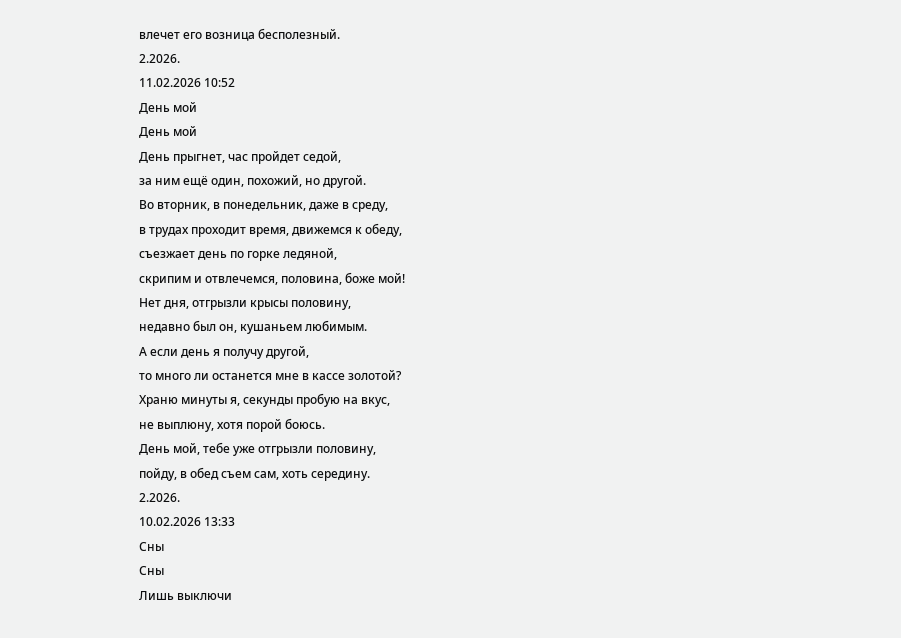влечет его возница бесполезный.
2.2026.
11.02.2026 10:52
День мой
День мой
День прыгнет, час пройдет седой,
за ним ещё один, похожий, но другой.
Во вторник, в понедельник, даже в среду,
в трудах проходит время, движемся к обеду,
съезжает день по горке ледяной,
скрипим и отвлечемся, половина, боже мой!
Нет дня, отгрызли крысы половину,
недавно был он, кушаньем любимым.
А если день я получу другой,
то много ли останется мне в кассе золотой?
Храню минуты я, секунды пробую на вкус,
не выплюну, хотя порой боюсь.
День мой, тебе уже отгрызли половину,
пойду, в обед съем сам, хоть середину.
2.2026.
10.02.2026 13:33
Сны
Сны
Лишь выключи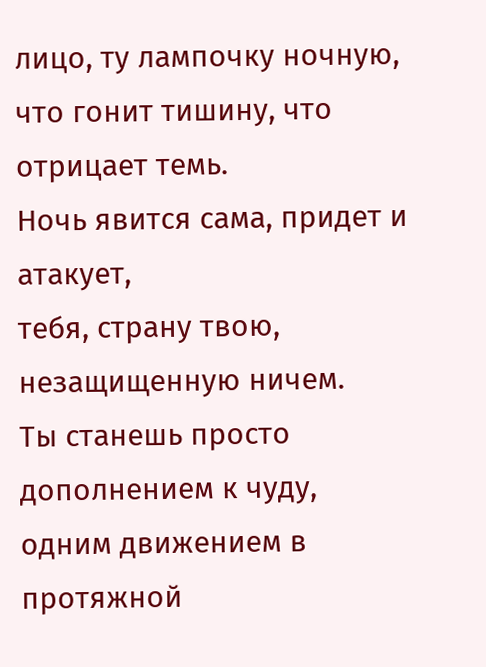лицо, ту лампочку ночную,
что гонит тишину, что отрицает темь.
Ночь явится сама, придет и атакует,
тебя, страну твою, незащищенную ничем.
Ты станешь просто дополнением к чуду,
одним движением в протяжной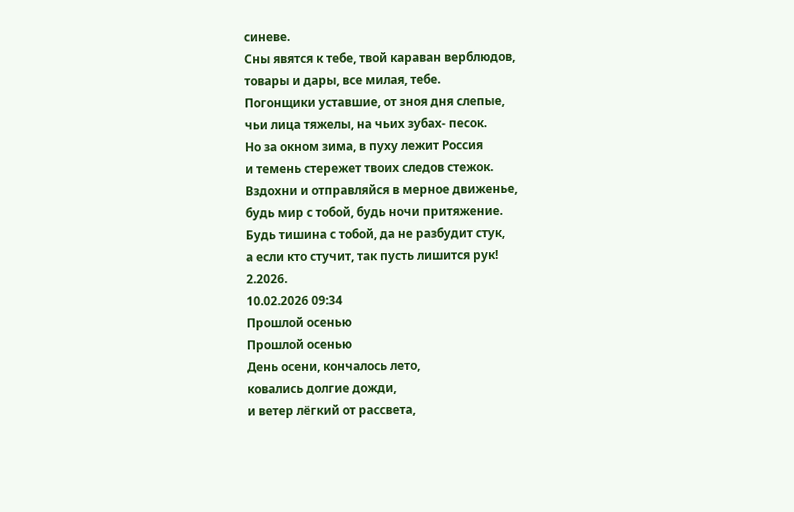синеве.
Сны явятся к тебе, твой караван верблюдов,
товары и дары, все милая, тебе.
Погонщики уставшие, от зноя дня слепые,
чьи лица тяжелы, на чьих зубах- песок.
Но за окном зима, в пуху лежит Россия
и темень стережет твоих следов стежок.
Вздохни и отправляйся в мерное движенье,
будь мир с тобой, будь ночи притяжение.
Будь тишина с тобой, да не разбудит стук,
а если кто стучит, так пусть лишится рук!
2.2026.
10.02.2026 09:34
Прошлой осенью
Прошлой осенью
День осени, кончалось лето,
ковались долгие дожди,
и ветер лёгкий от рассвета,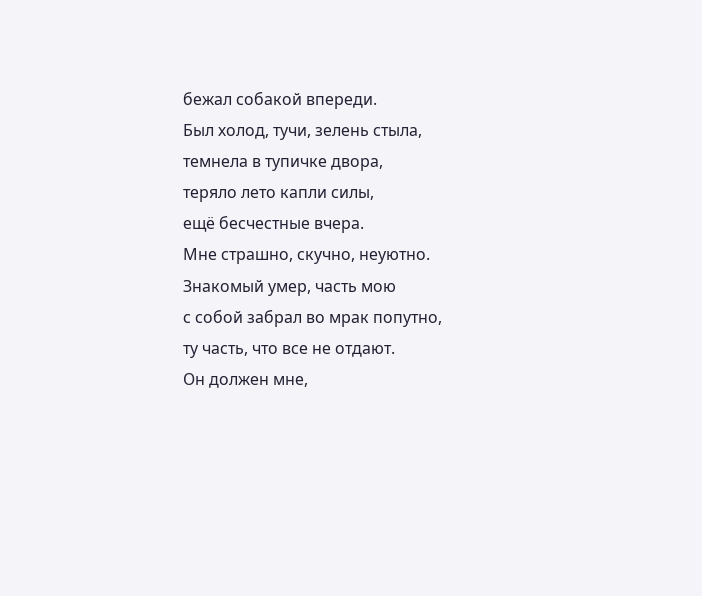бежал собакой впереди.
Был холод, тучи, зелень стыла,
темнела в тупичке двора,
теряло лето капли силы,
ещё бесчестные вчера.
Мне страшно, скучно, неуютно.
Знакомый умер, часть мою
с собой забрал во мрак попутно,
ту часть, что все не отдают.
Он должен мне,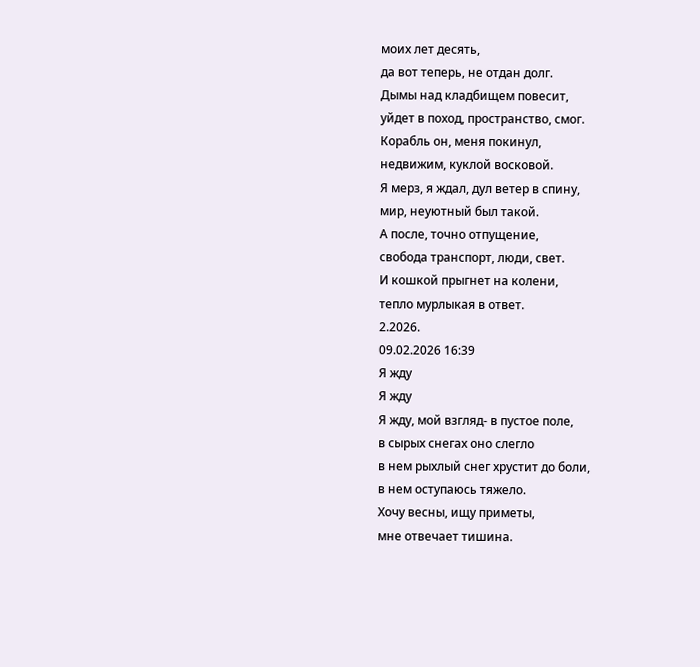моих лет десять,
да вот теперь, не отдан долг.
Дымы над кладбищем повесит,
уйдет в поход, пространство, смог.
Корабль он, меня покинул,
недвижим, куклой восковой.
Я мерз, я ждал, дул ветер в спину,
мир, неуютный был такой.
А после, точно отпущение,
свобода транспорт, люди, свет.
И кошкой прыгнет на колени,
тепло мурлыкая в ответ.
2.2026.
09.02.2026 16:39
Я жду
Я жду
Я жду, мой взгляд- в пустое поле,
в сырых снегах оно слегло
в нем рыхлый снег хрустит до боли,
в нем оступаюсь тяжело.
Хочу весны, ищу приметы,
мне отвечает тишина.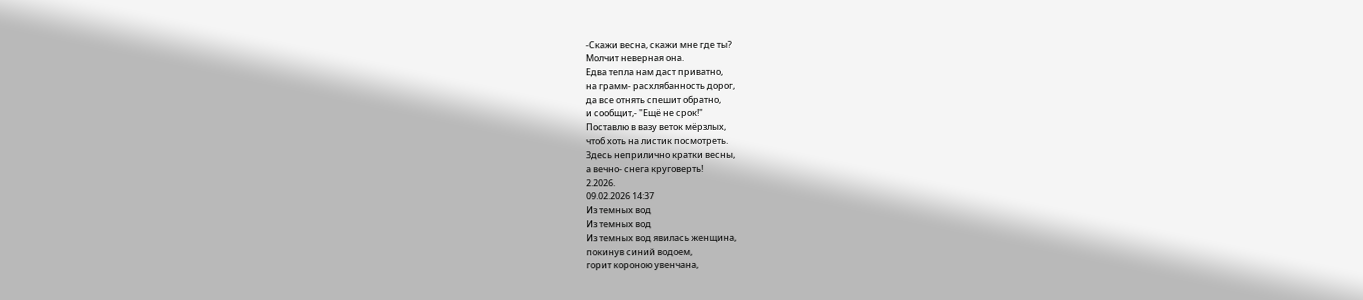-Скажи весна, скажи мне где ты?
Молчит неверная она.
Едва тепла нам даст приватно,
на грамм- расхлябанность дорог,
да все отнять спешит обратно,
и сообщит,- "Ещё не срок!"
Поставлю в вазу веток мёрзлых,
чтоб хоть на листик посмотреть.
Здесь неприлично кратки весны,
а вечно- снега круговерть!
2.2026.
09.02.2026 14:37
Из темных вод
Из темных вод
Из темных вод явилась женщина,
покинув синий водоем,
горит короною увенчана,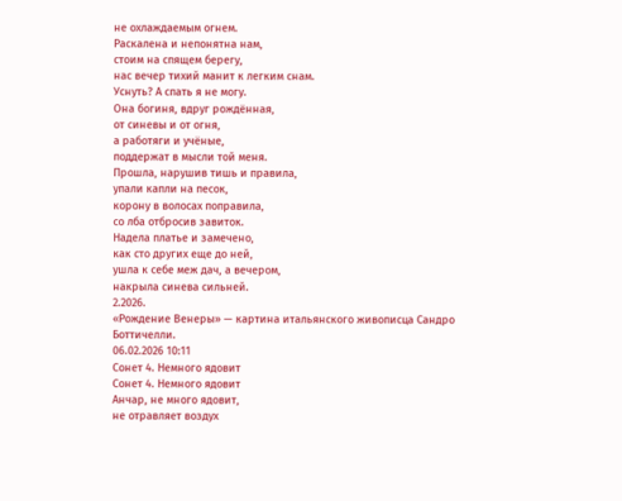не охлаждаемым огнем.
Раскалена и непонятна нам,
стоим на спящем берегу,
нас вечер тихий манит к легким снам.
Уснуть? А спать я не могу.
Она богиня, вдруг рождённая,
от синевы и от огня,
а работяги и учёные,
поддержат в мысли той меня.
Прошла, нарушив тишь и правила,
упали капли на песок,
корону в волосах поправила,
со лба отбросив завиток.
Надела платье и замечено,
как сто других еще до ней,
ушла к себе меж дач, а вечером,
накрыла синева сильней.
2.2026.
«Рождение Венеры» — картина итальянского живописца Сандро Боттичелли.
06.02.2026 10:11
Сонет 4. Немного ядовит
Сонет 4. Немного ядовит
Анчар, не много ядовит,
не отравляет воздух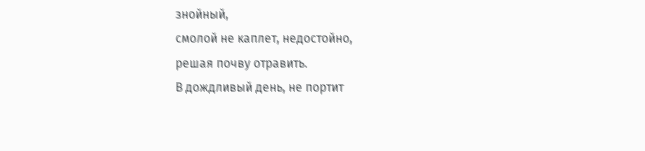знойный,
смолой не каплет, недостойно,
решая почву отравить.
В дождливый день, не портит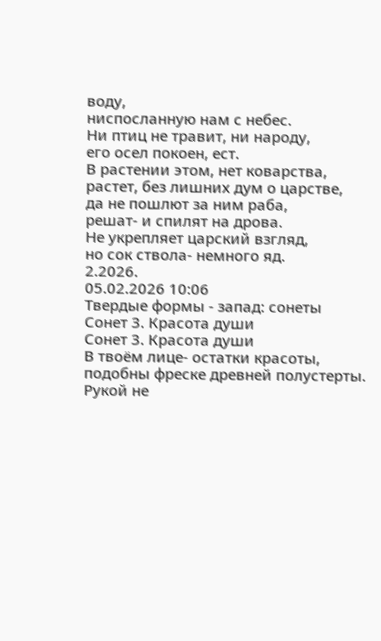воду,
ниспосланную нам с небес.
Ни птиц не травит, ни народу,
его осел покоен, ест.
В растении этом, нет коварства,
растет, без лишних дум о царстве,
да не пошлют за ним раба,
решат- и спилят на дрова.
Не укрепляет царский взгляд,
но сок ствола- немного яд.
2.2026.
05.02.2026 10:06
Твердые формы - запад: сонеты
Сонет 3. Красота души
Сонет 3. Красота души
В твоём лице- остатки красоты,
подобны фреске древней полустерты.
Рукой не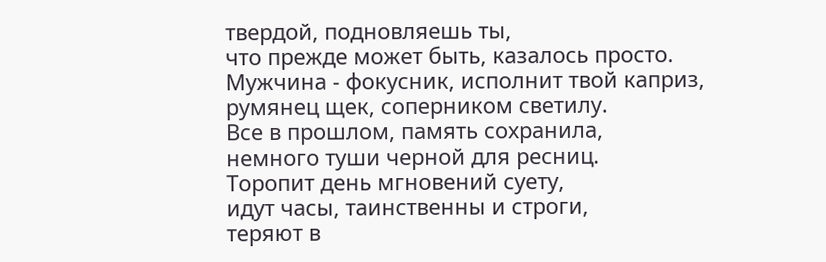твердой, подновляешь ты,
что прежде может быть, казалось просто.
Мужчина - фокусник, исполнит твой каприз,
румянец щек, соперником светилу.
Все в прошлом, память сохранила,
немного туши черной для ресниц.
Торопит день мгновений суету,
идут часы, таинственны и строги,
теряют в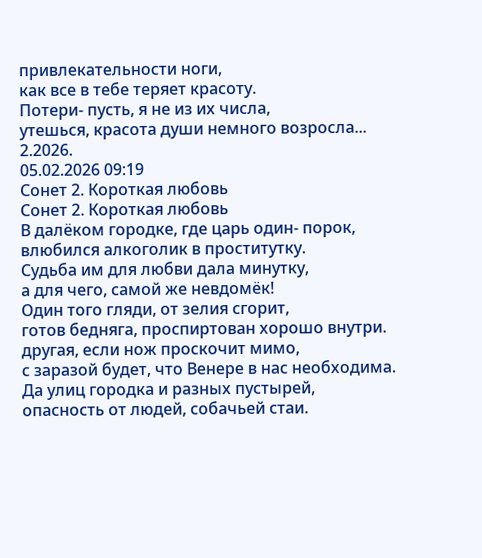привлекательности ноги,
как все в тебе теряет красоту.
Потери- пусть, я не из их числа,
утешься, красота души немного возросла...
2.2026.
05.02.2026 09:19
Сонет 2. Короткая любовь
Сонет 2. Короткая любовь
В далёком городке, где царь один- порок,
влюбился алкоголик в проститутку.
Судьба им для любви дала минутку,
а для чего, самой же невдомёк!
Один того гляди, от зелия сгорит,
готов бедняга, проспиртован хорошо внутри.
другая, если нож проскочит мимо,
с заразой будет, что Венере в нас необходима.
Да улиц городка и разных пустырей,
опасность от людей, собачьей стаи.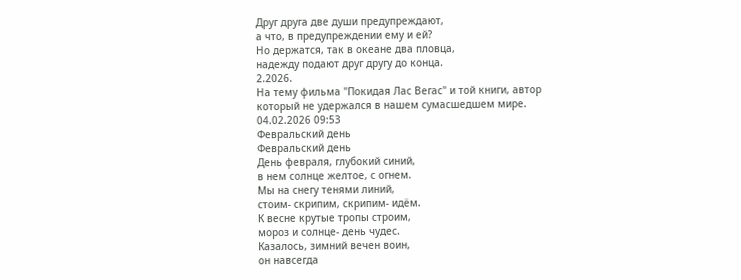Друг друга две души предупреждают,
а что, в предупреждении ему и ей?
Но держатся, так в океане два пловца,
надежду подают друг другу до конца.
2.2026.
На тему фильма "Покидая Лас Вегас" и той книги, автор который не удержался в нашем сумасшедшем мире.
04.02.2026 09:53
Февральский день
Февральский день
День февраля, глубокий синий,
в нем солнце желтое, с огнем.
Мы на снегу тенями линий,
стоим- скрипим, скрипим- идём.
К весне крутые тропы строим,
мороз и солнце- день чудес.
Казалось, зимний вечен воин,
он навсегда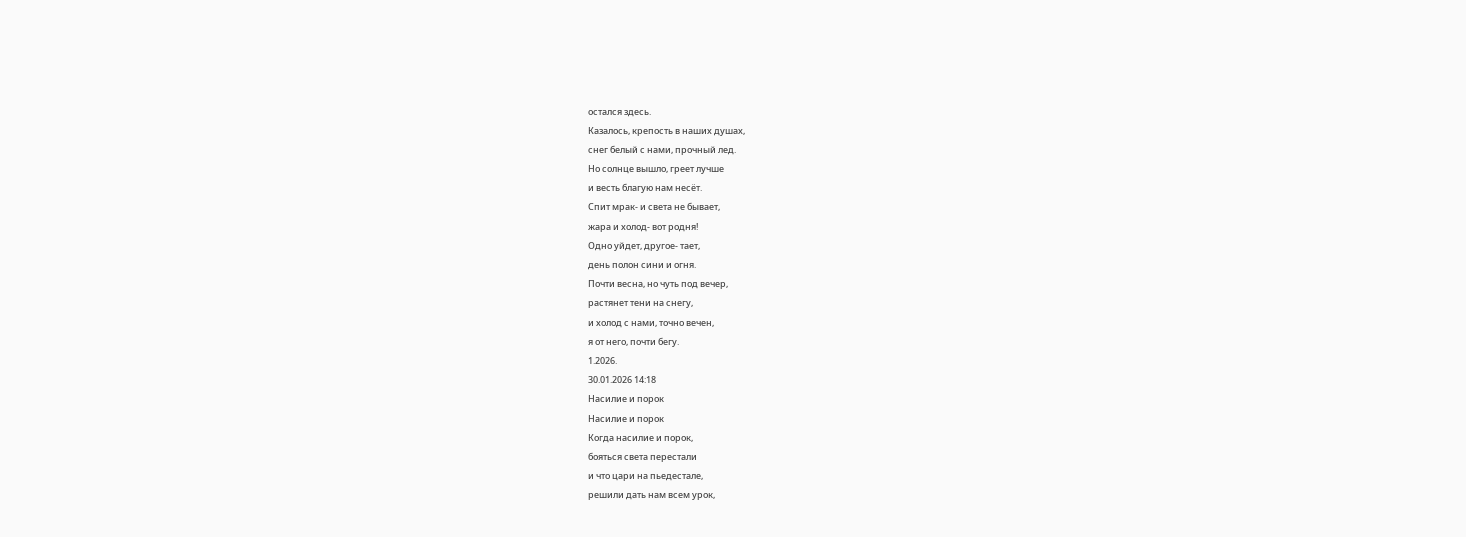остался здесь.
Казалось, крепость в наших душах,
снег белый с нами, прочный лед.
Но солнце вышло, греет лучше
и весть благую нам несёт.
Спит мрак- и света не бывает,
жара и холод- вот родня!
Одно уйдет, другое- тает,
день полон сини и огня.
Почти весна, но чуть под вечер,
растянет тени на снегу,
и холод с нами, точно вечен,
я от него, почти бегу.
1.2026.
30.01.2026 14:18
Насилие и порок
Насилие и порок
Когда насилие и порок,
бояться света перестали
и что цари на пьедестале,
решили дать нам всем урок,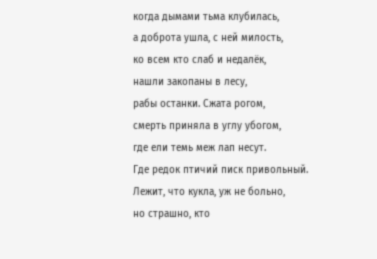когда дымами тьма клубилась,
а доброта ушла, с ней милость,
ко всем кто слаб и недалёк,
нашли закопаны в лесу,
рабы останки. Сжата рогом,
смерть приняла в углу убогом,
где ели темь меж лап несут.
Где редок птичий писк привольный.
Лежит, что кукла, уж не больно,
но страшно, кто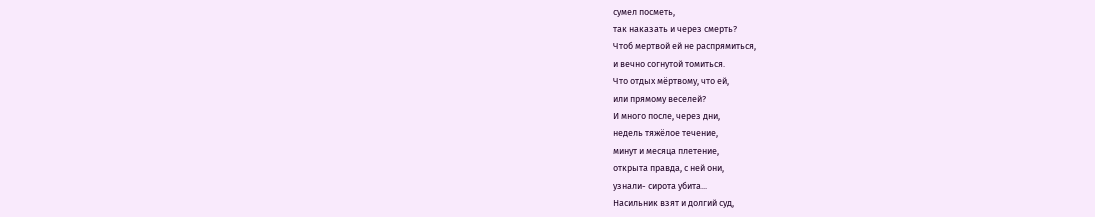сумел посметь,
так наказать и через смерть?
Чтоб мертвой ей не распрямиться,
и вечно согнутой томиться.
Что отдых мёртвому, что ей,
или прямому веселей?
И много после, через дни,
недель тяжёлое течение,
минут и месяца плетение,
открыта правда, с ней они,
узнали- сирота убита...
Насильник взят и долгий суд,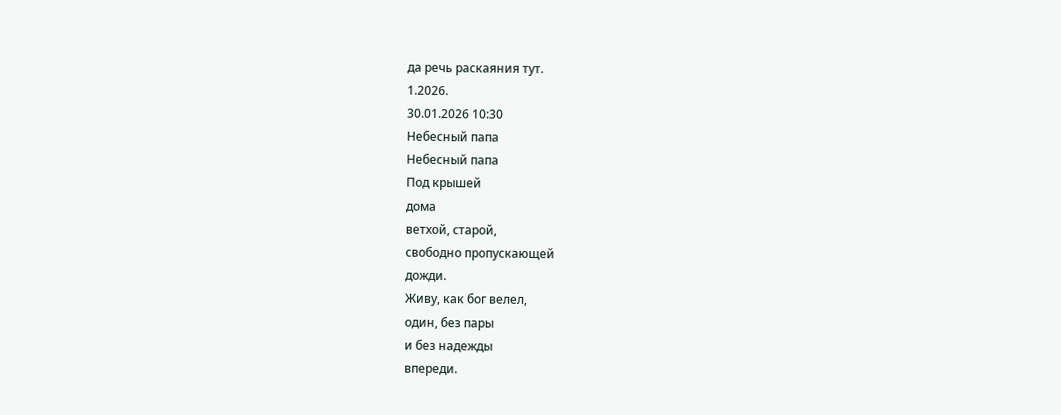да речь раскаяния тут.
1.2026.
30.01.2026 10:30
Небесный папа
Небесный папа
Под крышей
дома
ветхой, старой,
свободно пропускающей
дожди.
Живу, как бог велел,
один, без пары
и без надежды
впереди.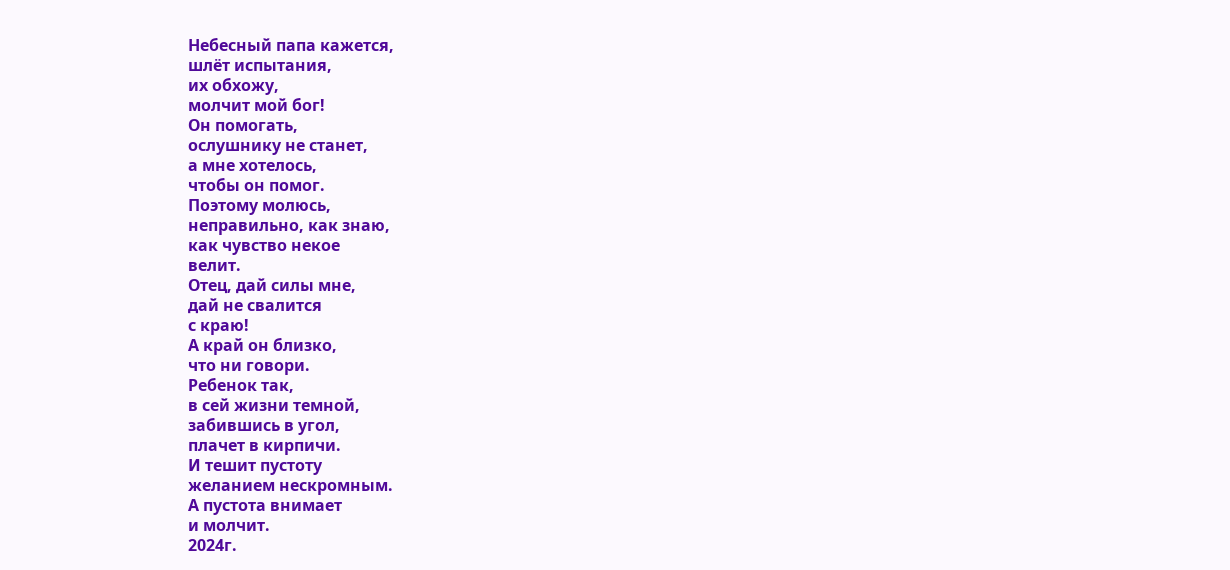Небесный папа кажется,
шлёт испытания,
их обхожу,
молчит мой бог!
Он помогать,
ослушнику не станет,
а мне хотелось,
чтобы он помог.
Поэтому молюсь,
неправильно, как знаю,
как чувство некое
велит.
Отец, дай силы мне,
дай не свалится
с краю!
А край он близко,
что ни говори.
Ребенок так,
в сей жизни темной,
забившись в угол,
плачет в кирпичи.
И тешит пустоту
желанием нескромным.
А пустота внимает
и молчит.
2024г.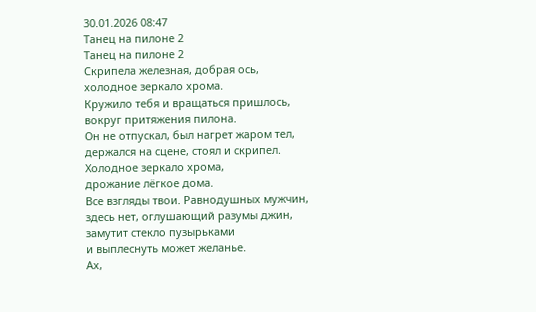30.01.2026 08:47
Танец на пилоне 2
Танец на пилоне 2
Скрипела железная, добрая ось,
холодное зеркало хрома.
Кружило тебя и вращаться пришлось,
вокруг притяжения пилона.
Он не отпускал, был нагрет жаром тел,
держался на сцене, стоял и скрипел.
Холодное зеркало хрома,
дрожание лёгкое дома.
Все взгляды твои. Равнодушных мужчин,
здесь нет, оглушающий разумы джин,
замутит стекло пузырьками
и выплеснуть может желанье.
Ах,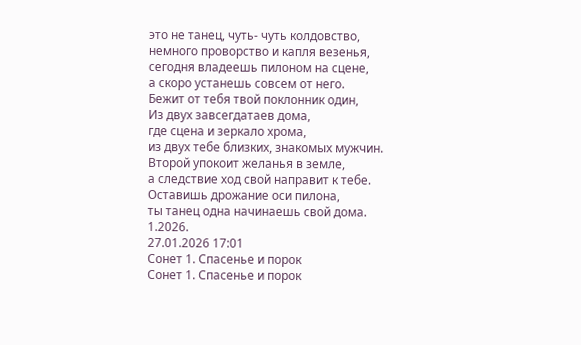это не танец, чуть- чуть колдовство,
немного проворство и капля везенья,
сегодня владеешь пилоном на сцене,
а скоро устанешь совсем от него.
Бежит от тебя твой поклонник один,
Из двух завсегдатаев дома,
где сцена и зеркало хрома,
из двух тебе близких, знакомых мужчин.
Второй упокоит желанья в земле,
а следствие ход свой направит к тебе.
Оставишь дрожание оси пилона,
ты танец одна начинаешь свой дома.
1.2026.
27.01.2026 17:01
Сонет 1. Спасенье и порок
Сонет 1. Спасенье и порок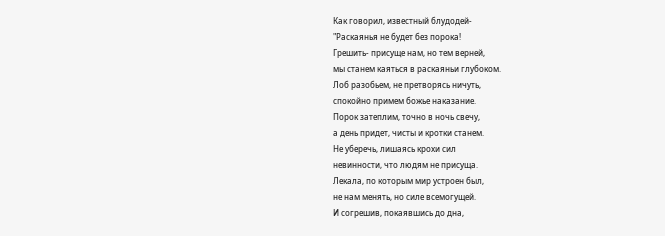Как говорил, известный блудодей-
"Раскаянья не будет без порока!
Грешить- присуще нам, но тем верней,
мы станем каяться в раскаяньи глубоком.
Лоб разобьем, не претворясь ничуть,
спокойно примем божье наказание.
Порок затеплим, точно в ночь свечу,
а день придет, чисты и кротки станем.
Не уберечь, лишаясь крохи сил
невинности, что людям не присуща.
Лекала, по которым мир устроен был,
не нам менять, но силе всемогущей.
И согрешив, покаявшись до дна,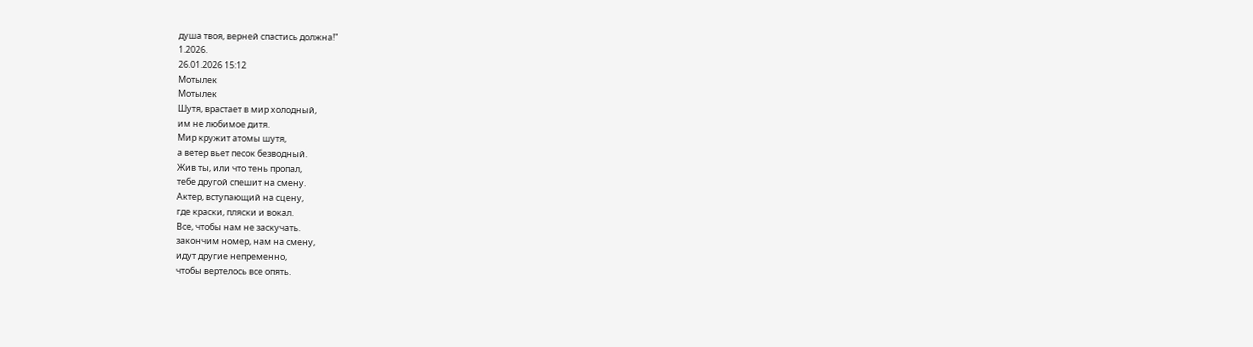душа твоя, верней спастись должна!"
1.2026.
26.01.2026 15:12
Мотылек
Мотылек
Шутя, врастает в мир холодный,
им не любимое дитя.
Мир кружит атомы шутя,
а ветер вьет песок безводный.
Жив ты, или что тень пропал,
тебе другой спешит на смену.
Актер, вступающий на сцену,
где краски, пляски и вокал.
Все, чтобы нам не заскучать.
закончим номер, нам на смену,
идут другие непременно,
чтобы вертелось все опять.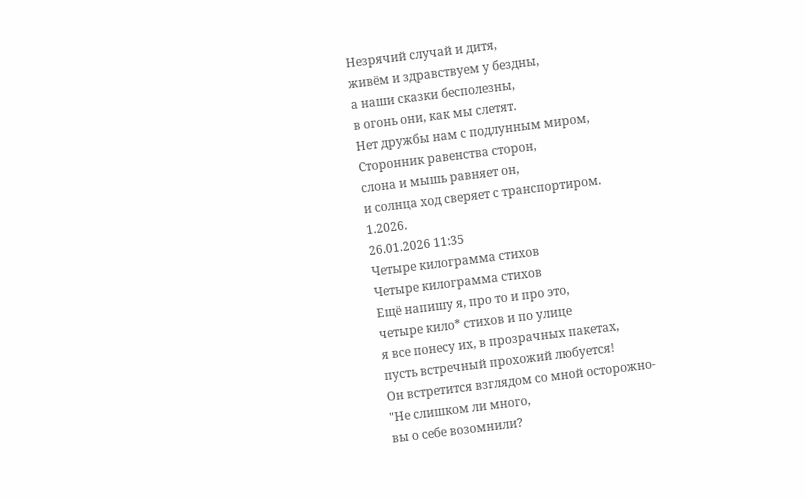Незрячий случай и дитя,
живём и здравствуем у бездны,
а наши сказки бесполезны,
в огонь они, как мы слетят.
Нет дружбы нам с подлунным миром,
Сторонник равенства сторон,
слона и мышь равняет он,
и солнца ход сверяет с транспортиром.
1.2026.
26.01.2026 11:35
Четыре килограмма стихов
Четыре килограмма стихов
Ещё напишу я, про то и про это,
четыре кило* стихов и по улице
я все понесу их, в прозрачных пакетах,
пусть встречный прохожий любуется!
Он встретится взглядом со мной осторожно-
"Не слишком ли много,
вы о себе возомнили?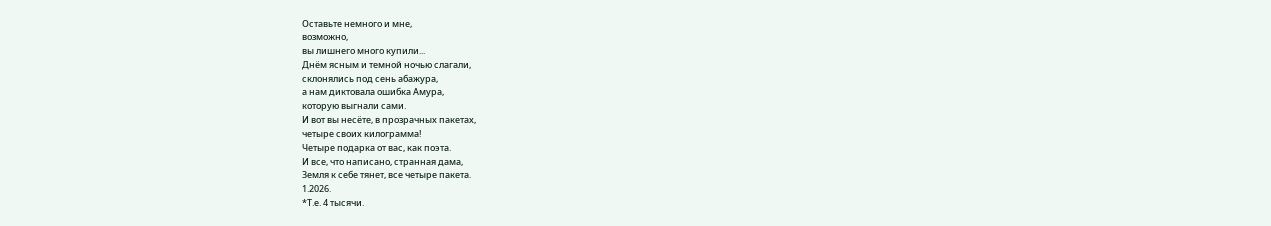Оставьте немного и мне,
возможно,
вы лишнего много купили...
Днём ясным и темной ночью слагали,
склонялись под сень абажура,
а нам диктовала ошибка Амура,
которую выгнали сами.
И вот вы несёте, в прозрачных пакетах,
четыре своих килограмма!
Четыре подарка от вас, как поэта.
И все, что написано, странная дама,
Земля к себе тянет, все четыре пакета.
1.2026.
*Т.е. 4 тысячи.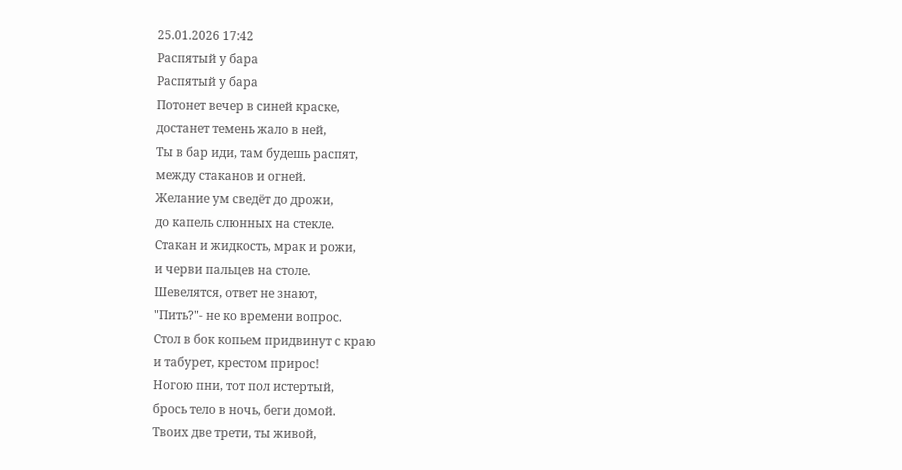25.01.2026 17:42
Распятый у бара
Распятый у бара
Потонет вечер в синей краске,
достанет темень жало в ней,
Ты в бар иди, там будешь распят,
между стаканов и огней.
Желание ум сведёт до дрожи,
до капель слюнных на стекле.
Стакан и жидкость, мрак и рожи,
и черви пальцев на столе.
Шевелятся, ответ не знают,
"Пить?"- не ко времени вопрос.
Стол в бок копьем придвинут с краю
и табурет, крестом прирос!
Ногою пни, тот пол истертый,
брось тело в ночь, беги домой.
Твоих две трети, ты живой,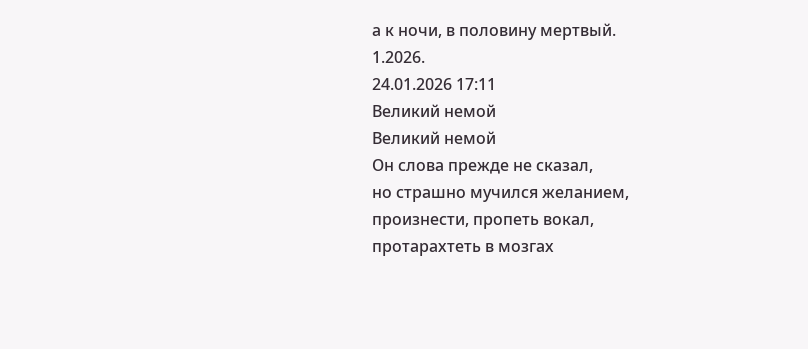а к ночи, в половину мертвый.
1.2026.
24.01.2026 17:11
Великий немой
Великий немой
Он слова прежде не сказал,
но страшно мучился желанием,
произнести, пропеть вокал,
протарахтеть в мозгах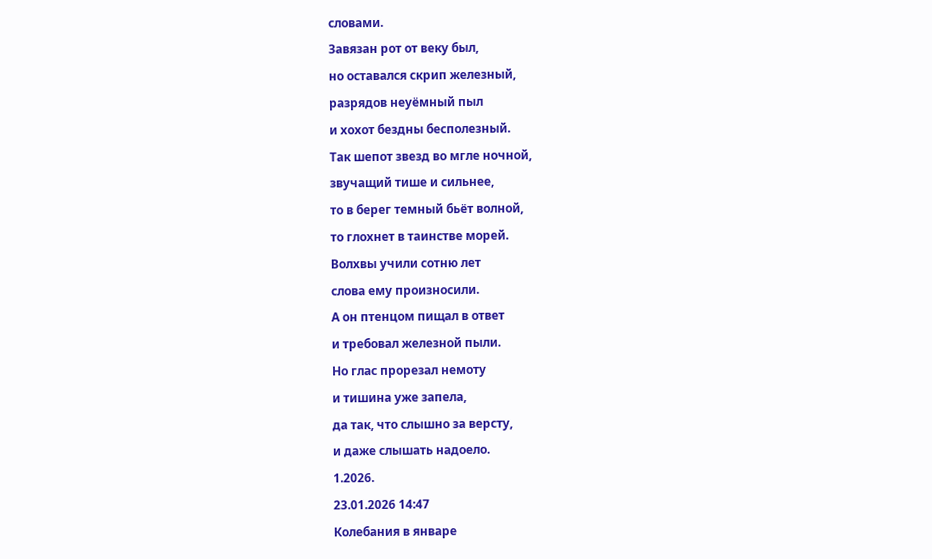словами.
Завязан рот от веку был,
но оставался скрип железный,
разрядов неуёмный пыл
и хохот бездны бесполезный.
Так шепот звезд во мгле ночной,
звучащий тише и сильнее,
то в берег темный бьёт волной,
то глохнет в таинстве морей.
Волхвы учили сотню лет
слова ему произносили.
А он птенцом пищал в ответ
и требовал железной пыли.
Но глас прорезал немоту
и тишина уже запела,
да так, что слышно за версту,
и даже слышать надоело.
1.2026.
23.01.2026 14:47
Колебания в январе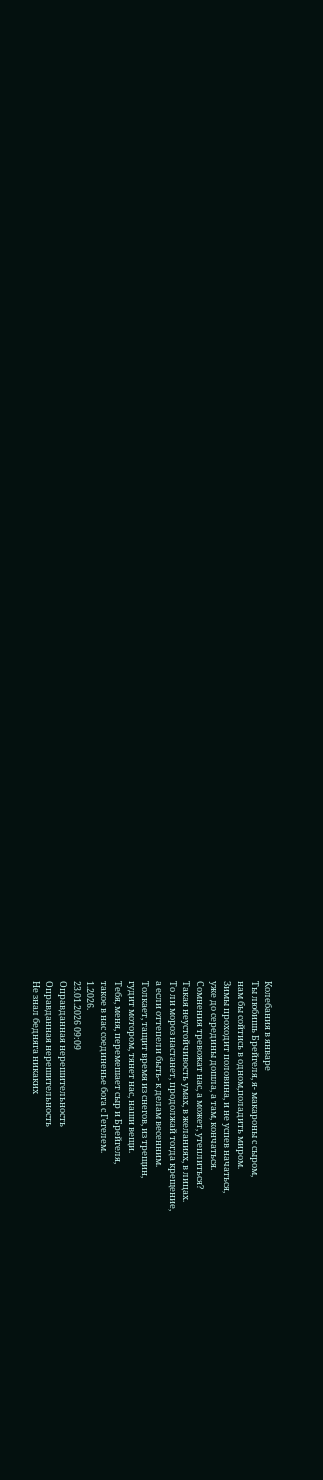Колебания в январе
Ты любишь Брейгеля, я- макароны с сыром,
нам бы сойтись в одном,поладить миром.
Зимы проходит половина, и не успев начаться,
уже до середины дошла, а там, кончаться.
Сомнения тревожат нас, а может, утеплиться?
Такая неустойчивость умах, в желаниях, в лицах.
То ли мороз настанет, продолжай тогда крещение,
а если оттепели быть- к делам весенним.
Толкает, тащит время из снегов, из трещин,
гудит мотором, тянет нас, наши вещи.
Тебя, меня, перемешает сыр и Брейгеля,
такое в нас соединенье бога с Гегелем.
1.2026.
23.01.2026 09:09
Оправданная нерешительность
Оправданная нерешительность
Не знал бедняга никаких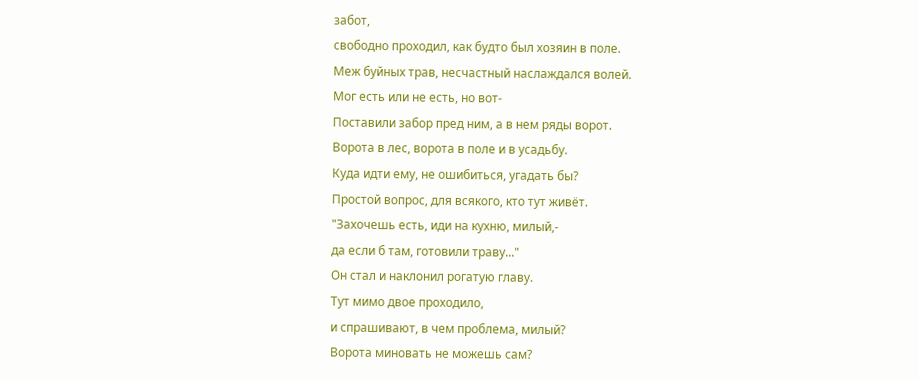забот,
свободно проходил, как будто был хозяин в поле.
Меж буйных трав, несчастный наслаждался волей.
Мог есть или не есть, но вот-
Поставили забор пред ним, а в нем ряды ворот.
Ворота в лес, ворота в поле и в усадьбу.
Куда идти ему, не ошибиться, угадать бы?
Простой вопрос, для всякого, кто тут живёт.
"Захочешь есть, иди на кухню, милый,-
да если б там, готовили траву..."
Он стал и наклонил рогатую главу.
Тут мимо двое проходило,
и спрашивают, в чем проблема, милый?
Ворота миновать не можешь сам?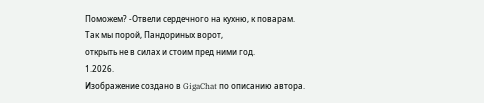Поможем? -Отвели сердечного на кухню, к поварам.
Так мы порой, Пандориных ворот,
открыть не в силах и стоим пред ними год.
1.2026.
Изображение создано в GigaChat по описанию автора.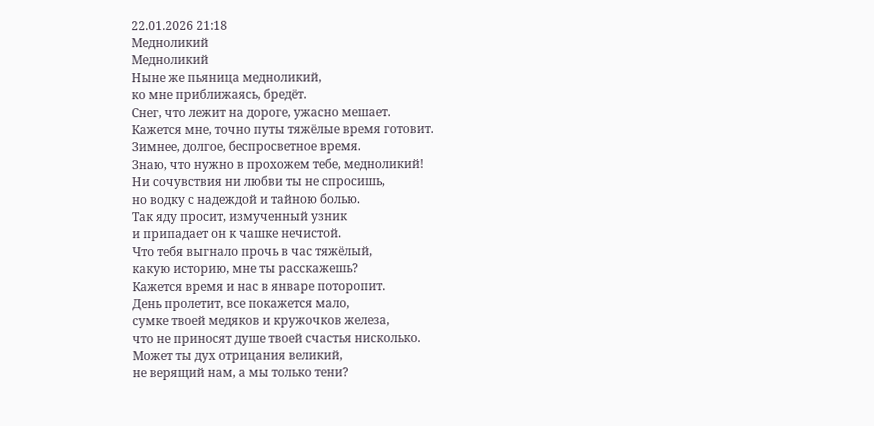22.01.2026 21:18
Медноликий
Медноликий
Ныне же пьяница медноликий,
ко мне приближаясь, бредёт.
Снег, что лежит на дороге, ужасно мешает.
Кажется мне, точно путы тяжёлые время готовит.
Зимнее, долгое, беспросветное время.
Знаю, что нужно в прохожем тебе, медноликий!
Ни сочувствия ни любви ты не спросишь,
но водку с надеждой и тайною болью.
Так яду просит, измученный узник
и припадает он к чашке нечистой.
Что тебя выгнало прочь в час тяжёлый,
какую историю, мне ты расскажешь?
Кажется время и нас в январе поторопит.
День пролетит, все покажется мало,
сумке твоей медяков и кружочков железа,
что не приносят душе твоей счастья нисколько.
Может ты дух отрицания великий,
не верящий нам, а мы только тени?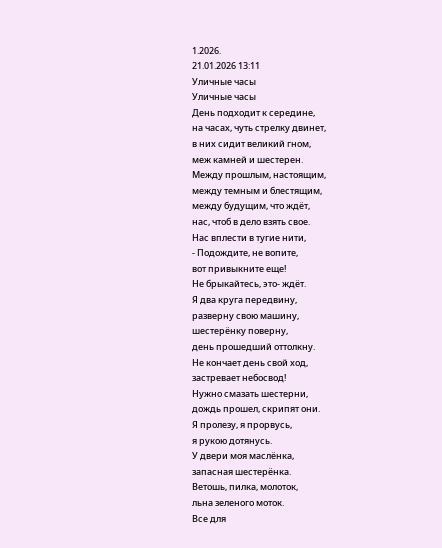1.2026.
21.01.2026 13:11
Уличные часы
Уличные часы
День подходит к середине,
на часах, чуть стрелку двинет,
в них сидит великий гном,
меж камней и шестерен.
Между прошлым, настоящим,
между темным и блестящим,
между будущим, что ждёт,
нас, чтоб в дело взять свое.
Нас вплести в тугие нити,
- Подождите, не вопите,
вот привыкните еще!
Не брыкайтесь, это- ждёт.
Я два круга передвину,
разверну свою машину,
шестерёнку поверну,
день прошедший оттолкну.
Не кончает день свой ход,
застревает небосвод!
Нужно смазать шестерни,
дождь прошел, скрипят они.
Я пролезу, я прорвусь,
я рукою дотянусь.
У двери моя маслёнка,
запасная шестерёнка.
Ветошь, пилка, молоток,
льна зеленого моток.
Все для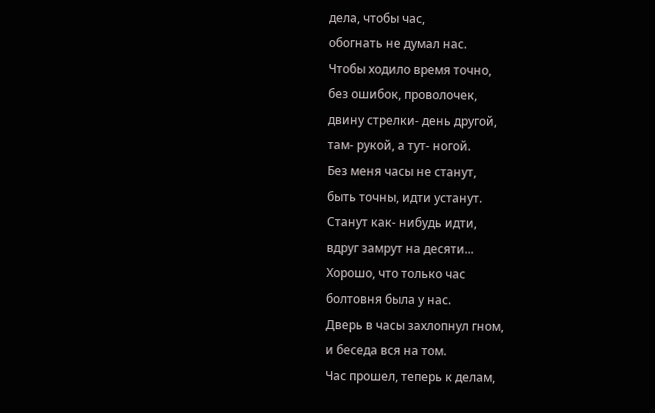дела, чтобы час,
обогнать не думал нас.
Чтобы ходило время точно,
без ошибок, проволочек,
двину стрелки- день другой,
там- рукой, а тут- ногой.
Без меня часы не станут,
быть точны, идти устанут.
Станут как- нибудь идти,
вдруг замрут на десяти...
Хорошо, что только час
болтовня была у нас.
Дверь в часы захлопнул гном,
и беседа вся на том.
Час прошел, теперь к делам,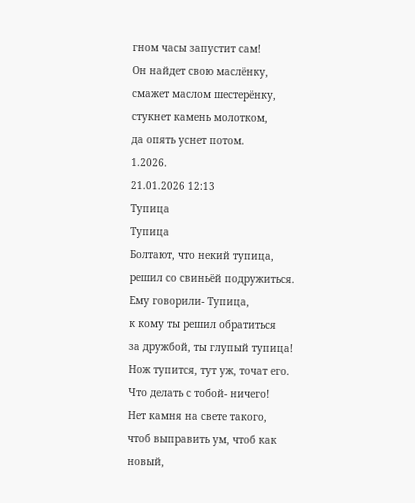гном часы запустит сам!
Он найдет свою маслёнку,
смажет маслом шестерёнку,
стукнет камень молотком,
да опять уснет потом.
1.2026.
21.01.2026 12:13
Тупица
Тупица
Болтают, что некий тупица,
решил со свиньёй подружиться.
Ему говорили- Тупица,
к кому ты решил обратиться
за дружбой, ты глупый тупица!
Нож тупится, тут уж, точат его.
Что делать с тобой- ничего!
Нет камня на свете такого,
чтоб выправить ум, чтоб как новый,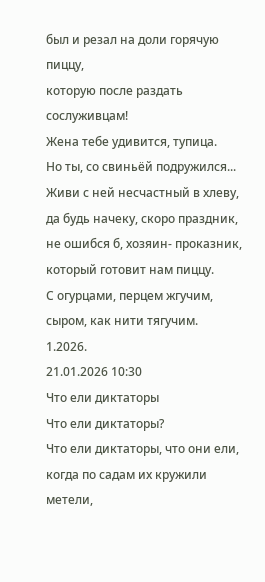был и резал на доли горячую пиццу,
которую после раздать сослуживцам!
Жена тебе удивится, тупица.
Но ты, со свиньёй подружился...
Живи с ней несчастный в хлеву,
да будь начеку, скоро праздник,
не ошибся б, хозяин- проказник,
который готовит нам пиццу.
С огурцами, перцем жгучим,
сыром, как нити тягучим.
1.2026.
21.01.2026 10:30
Что ели диктаторы
Что ели диктаторы?
Что ели диктаторы, что они ели,
когда по садам их кружили метели,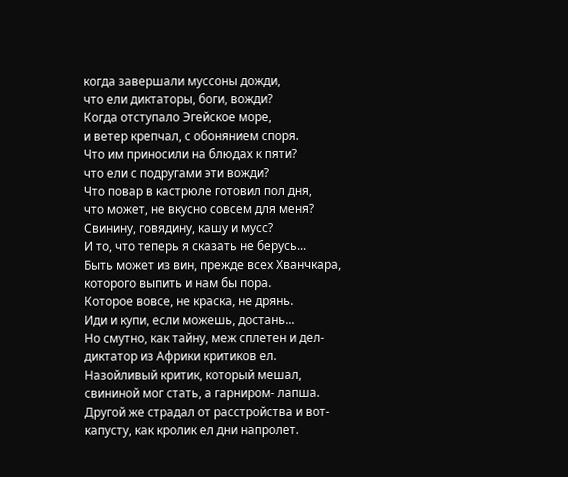когда завершали муссоны дожди,
что ели диктаторы, боги, вожди?
Когда отступало Эгейское море,
и ветер крепчал, с обонянием споря.
Что им приносили на блюдах к пяти?
что ели с подругами эти вожди?
Что повар в кастрюле готовил пол дня,
что может, не вкусно совсем для меня?
Свинину, говядину, кашу и мусс?
И то, что теперь я сказать не берусь...
Быть может из вин, прежде всех Хванчкара,
которого выпить и нам бы пора.
Которое вовсе, не краска, не дрянь.
Иди и купи, если можешь, достань...
Но смутно, как тайну, меж сплетен и дел-
диктатор из Африки критиков ел.
Назойливый критик, который мешал,
свининой мог стать, а гарниром- лапша.
Другой же страдал от расстройства и вот-
капусту, как кролик ел дни напролет.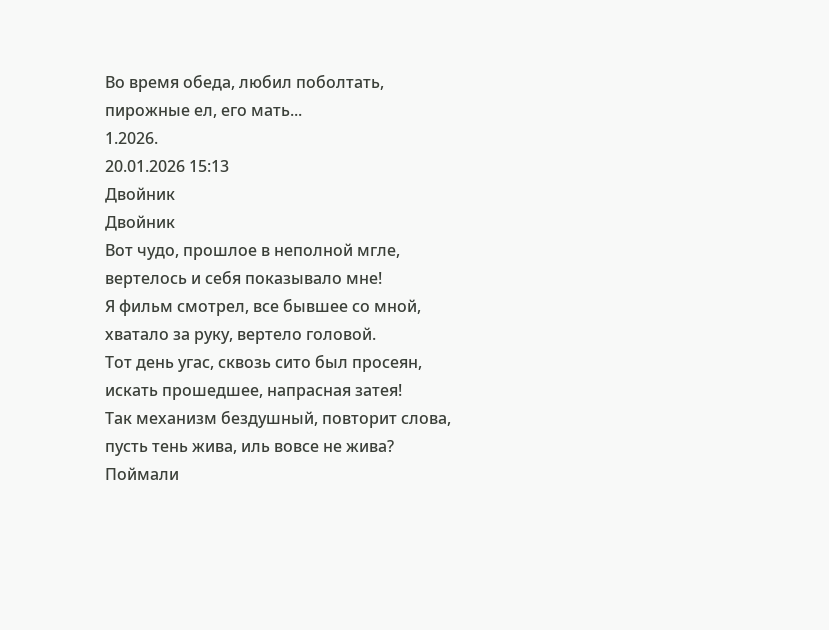Во время обеда, любил поболтать,
пирожные ел, его мать...
1.2026.
20.01.2026 15:13
Двойник
Двойник
Вот чудо, прошлое в неполной мгле,
вертелось и себя показывало мне!
Я фильм смотрел, все бывшее со мной,
хватало за руку, вертело головой.
Тот день угас, сквозь сито был просеян,
искать прошедшее, напрасная затея!
Так механизм бездушный, повторит слова,
пусть тень жива, иль вовсе не жива?
Поймали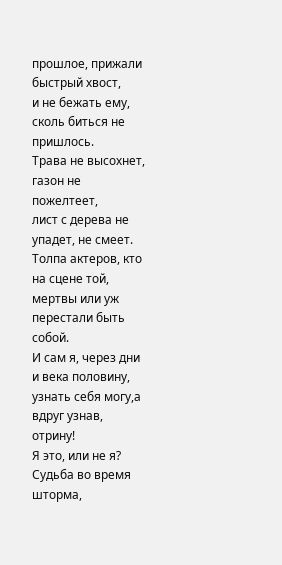прошлое, прижали быстрый хвост,
и не бежать ему, сколь биться не пришлось.
Трава не высохнет, газон не пожелтеет,
лист с дерева не упадет, не смеет.
Толпа актеров, кто на сцене той,
мертвы или уж перестали быть собой.
И сам я, через дни и века половину,
узнать себя могу,а вдруг узнав, отрину!
Я это, или не я? Судьба во время шторма,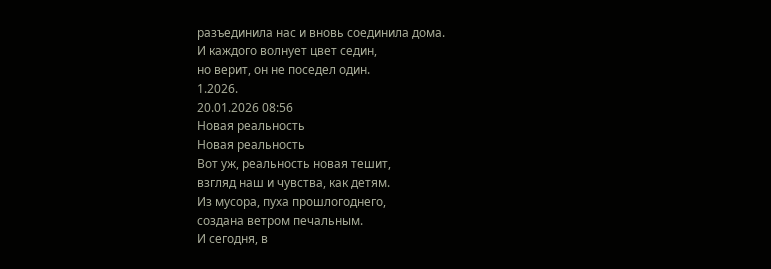разъединила нас и вновь соединила дома.
И каждого волнует цвет седин,
но верит, он не поседел один.
1.2026.
20.01.2026 08:56
Новая реальность
Новая реальность
Вот уж, реальность новая тешит,
взгляд наш и чувства, как детям.
Из мусора, пуха прошлогоднего,
создана ветром печальным.
И сегодня, в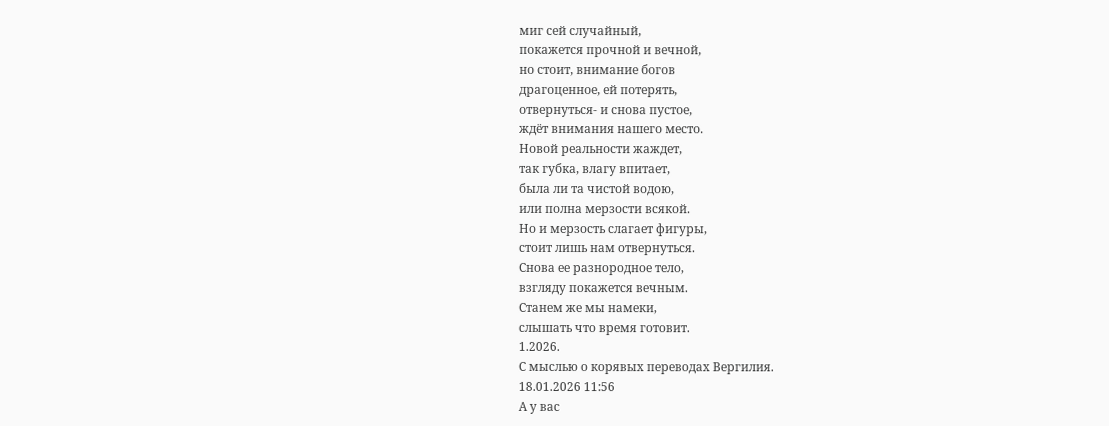миг сей случайный,
покажется прочной и вечной,
но стоит, внимание богов
драгоценное, ей потерять,
отвернуться- и снова пустое,
ждёт внимания нашего место.
Новой реальности жаждет,
так губка, влагу впитает,
была ли та чистой водою,
или полна мерзости всякой.
Но и мерзость слагает фигуры,
стоит лишь нам отвернуться.
Снова ее разнородное тело,
взгляду покажется вечным.
Станем же мы намеки,
слышать что время готовит.
1.2026.
С мыслью о корявых переводах Вергилия.
18.01.2026 11:56
А у вас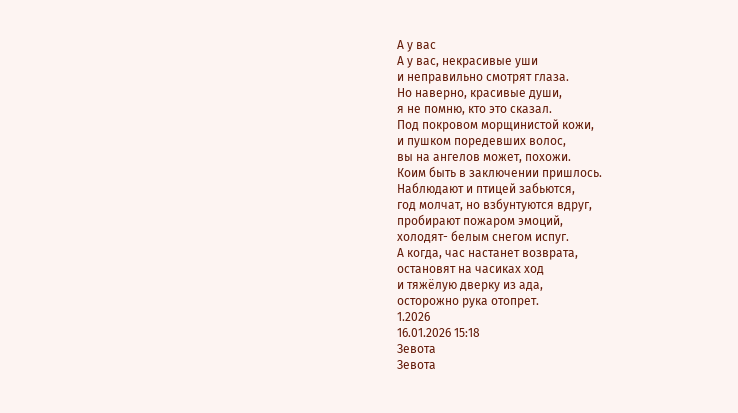А у вас
А у вас, некрасивые уши
и неправильно смотрят глаза.
Но наверно, красивые души,
я не помню, кто это сказал.
Под покровом морщинистой кожи,
и пушком поредевших волос,
вы на ангелов может, похожи.
Коим быть в заключении пришлось.
Наблюдают и птицей забьются,
год молчат, но взбунтуются вдруг,
пробирают пожаром эмоций,
холодят- белым снегом испуг.
А когда, час настанет возврата,
остановят на часиках ход
и тяжёлую дверку из ада,
осторожно рука отопрет.
1.2026
16.01.2026 15:18
Зевота
Зевота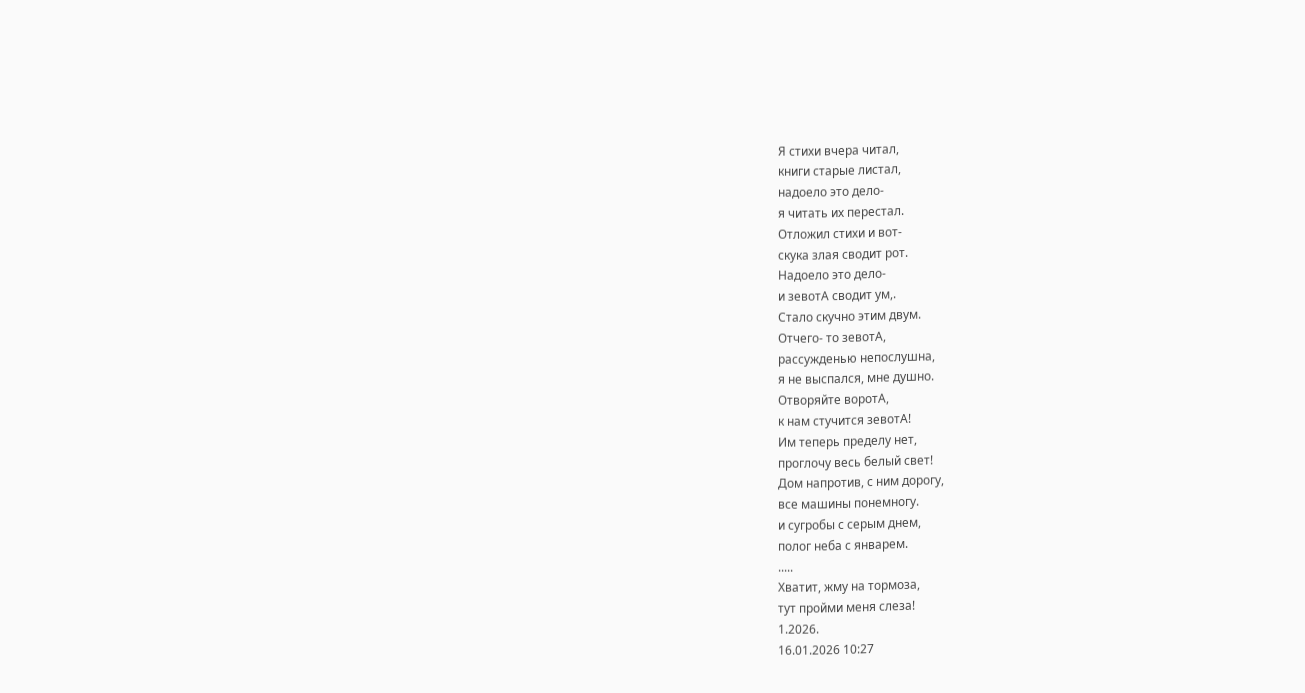Я стихи вчера читал,
книги старые листал,
надоело это дело-
я читать их перестал.
Отложил стихи и вот-
скука злая сводит рот.
Надоело это дело-
и зевотА сводит ум,.
Стало скучно этим двум.
Отчего- то зевотА,
рассужденью непослушна,
я не выспался, мне душно.
Отворяйте воротА,
к нам стучится зевотА!
Им теперь пределу нет,
проглочу весь белый свет!
Дом напротив, с ним дорогу,
все машины понемногу.
и сугробы с серым днем,
полог неба с январем.
.....
Хватит, жму на тормоза,
тут пройми меня слеза!
1.2026.
16.01.2026 10:27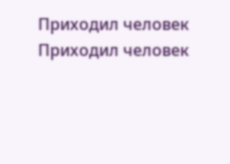Приходил человек
Приходил человек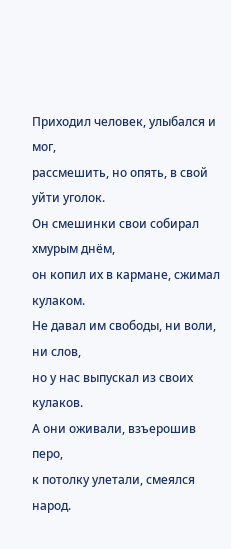Приходил человек, улыбался и мог,
рассмешить, но опять, в свой уйти уголок.
Он смешинки свои собирал хмурым днём,
он копил их в кармане, сжимал кулаком.
Не давал им свободы, ни воли, ни слов,
но у нас выпускал из своих кулаков.
А они оживали, взъерошив перо,
к потолку улетали, смеялся народ.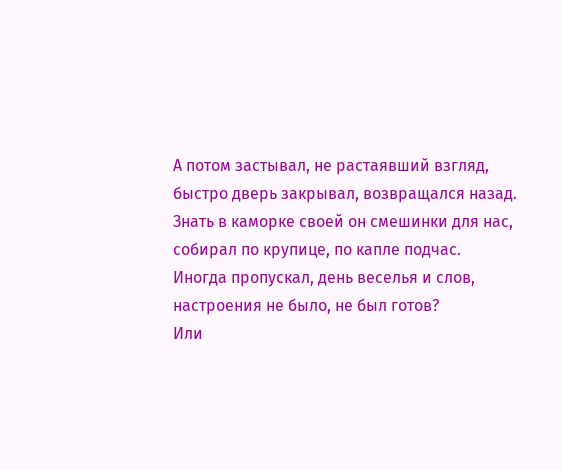А потом застывал, не растаявший взгляд,
быстро дверь закрывал, возвращался назад.
Знать в каморке своей он смешинки для нас,
собирал по крупице, по капле подчас.
Иногда пропускал, день веселья и слов,
настроения не было, не был готов?
Или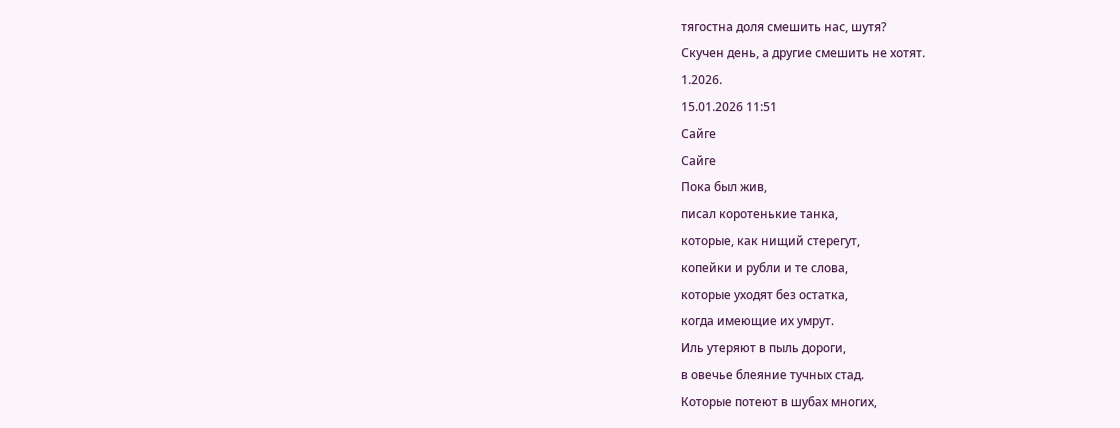тягостна доля смешить нас, шутя?
Скучен день, а другие смешить не хотят.
1.2026.
15.01.2026 11:51
Сайге
Сайге
Пока был жив,
писал коротенькие танка,
которые, как нищий стерегут,
копейки и рубли и те слова,
которые уходят без остатка,
когда имеющие их умрут.
Иль утеряют в пыль дороги,
в овечье блеяние тучных стад.
Которые потеют в шубах многих,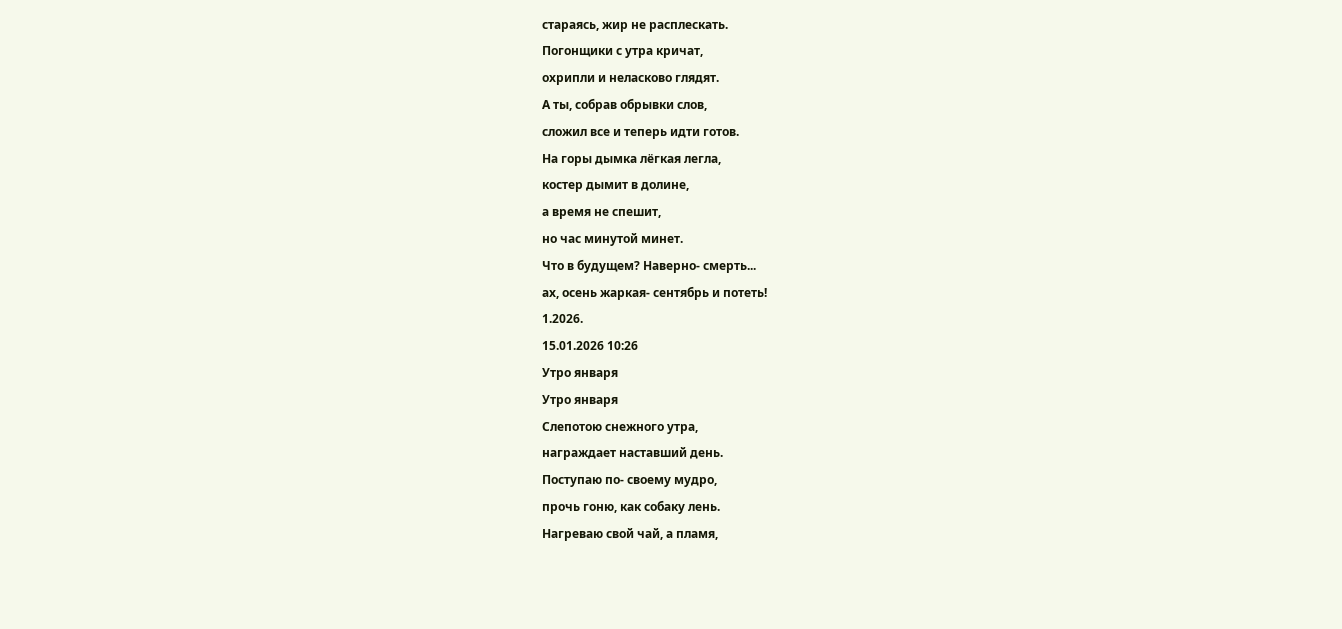стараясь, жир не расплескать.
Погонщики с утра кричат,
охрипли и неласково глядят.
А ты, собрав обрывки слов,
сложил все и теперь идти готов.
На горы дымка лёгкая легла,
костер дымит в долине,
а время не спешит,
но час минутой минет.
Что в будущем? Наверно- смерть...
ах, осень жаркая- сентябрь и потеть!
1.2026.
15.01.2026 10:26
Утро января
Утро января
Слепотою снежного утра,
награждает наставший день.
Поступаю по- своему мудро,
прочь гоню, как собаку лень.
Нагреваю свой чай, а пламя,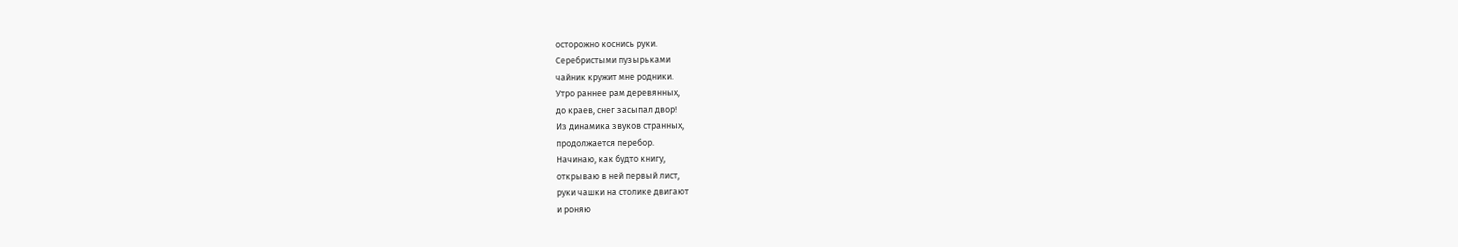осторожно коснись руки.
Серебристыми пузырьками
чайник кружит мне родники.
Утро раннее рам деревянных,
до краев, снег засыпал двор!
Из динамика звуков странных,
продолжается перебор.
Начинаю, как будто книгу,
открываю в ней первый лист,
руки чашки на столике двигают
и роняю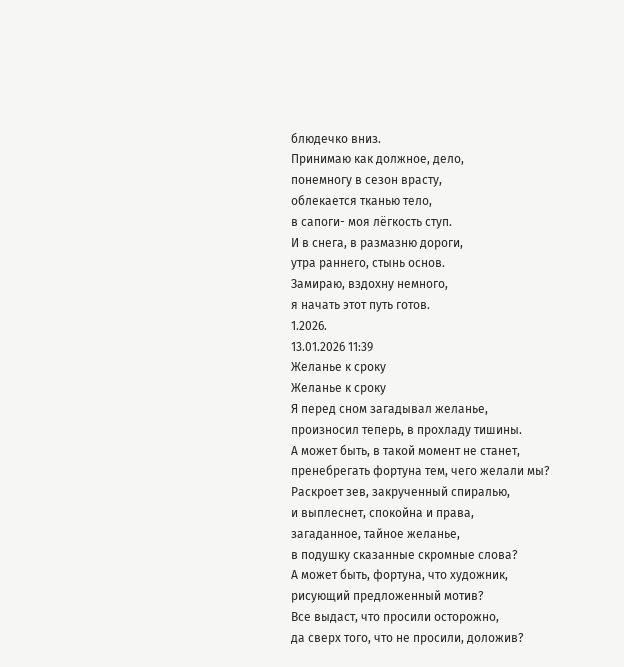блюдечко вниз.
Принимаю как должное, дело,
понемногу в сезон врасту,
облекается тканью тело,
в сапоги- моя лёгкость ступ.
И в снега, в размазню дороги,
утра раннего, стынь основ.
Замираю, вздохну немного,
я начать этот путь готов.
1.2026.
13.01.2026 11:39
Желанье к сроку
Желанье к сроку
Я перед сном загадывал желанье,
произносил теперь, в прохладу тишины.
А может быть, в такой момент не станет,
пренебрегать фортуна тем, чего желали мы?
Раскроет зев, закрученный спиралью,
и выплеснет, спокойна и права,
загаданное, тайное желанье,
в подушку сказанные скромные слова?
А может быть, фортуна, что художник,
рисующий предложенный мотив?
Все выдаст, что просили осторожно,
да сверх того, что не просили, доложив?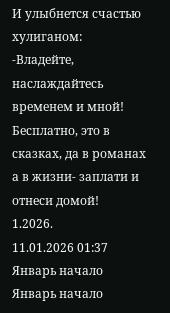И улыбнется счастью хулиганом:
-Владейте, наслаждайтесь временем и мной!
Бесплатно, это в сказках, да в романах
а в жизни- заплати и отнеси домой!
1.2026.
11.01.2026 01:37
Январь начало
Январь начало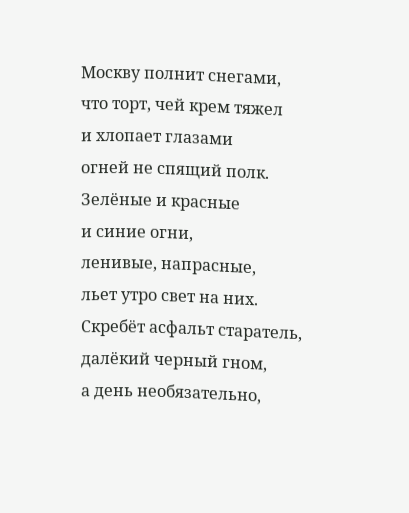Москву полнит снегами,
что торт, чей крем тяжел
и хлопает глазами
огней не спящий полк.
Зелёные и красные
и синие огни,
ленивые, напрасные,
льет утро свет на них.
Скребёт асфальт старатель,
далёкий черный гном,
а день необязательно,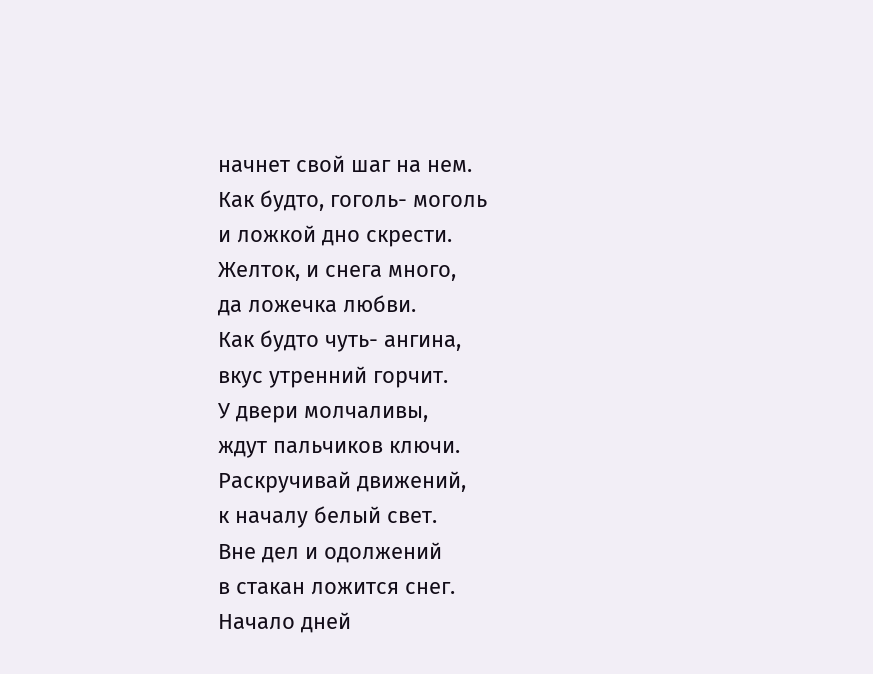начнет свой шаг на нем.
Как будто, гоголь- моголь
и ложкой дно скрести.
Желток, и снега много,
да ложечка любви.
Как будто чуть- ангина,
вкус утренний горчит.
У двери молчаливы,
ждут пальчиков ключи.
Раскручивай движений,
к началу белый свет.
Вне дел и одолжений
в стакан ложится снег.
Начало дней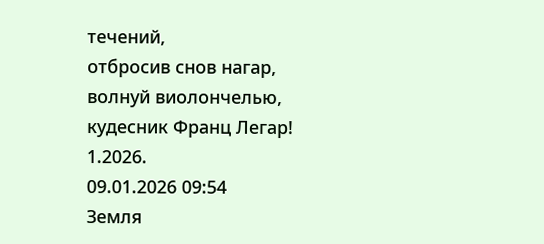течений,
отбросив снов нагар,
волнуй виолончелью,
кудесник Франц Легар!
1.2026.
09.01.2026 09:54
Земля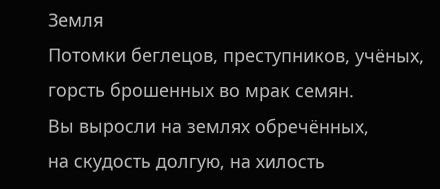Земля
Потомки беглецов, преступников, учёных,
горсть брошенных во мрак семян.
Вы выросли на землях обречённых,
на скудость долгую, на хилость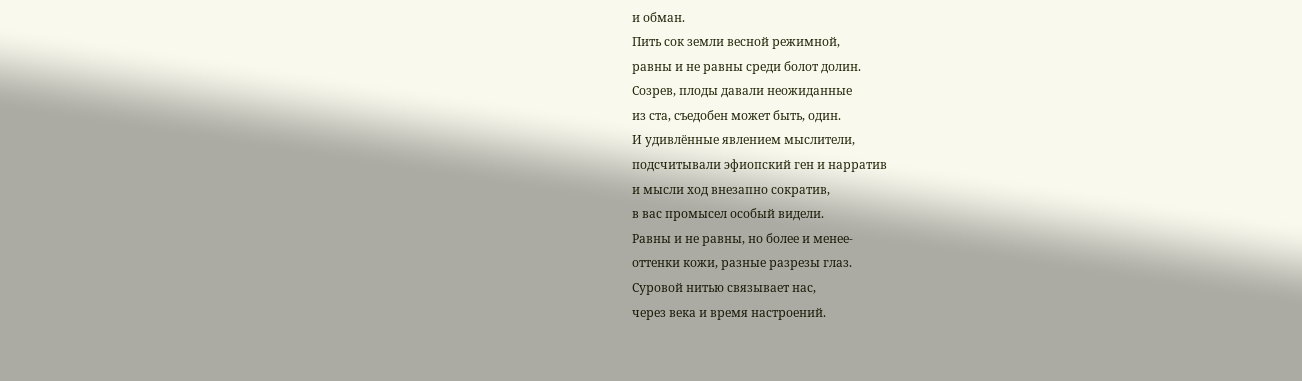и обман.
Пить сок земли весной режимной,
равны и не равны среди болот долин.
Созрев, плоды давали неожиданные
из ста, съедобен может быть, один.
И удивлённые явлением мыслители,
подсчитывали эфиопский ген и нарратив
и мысли ход внезапно сократив,
в вас промысел особый видели.
Равны и не равны, но более и менее-
оттенки кожи, разные разрезы глаз.
Суровой нитью связывает нас,
через века и время настроений.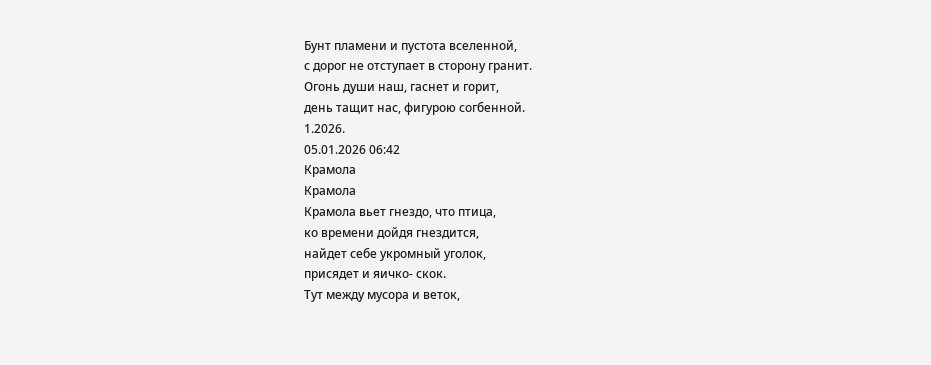Бунт пламени и пустота вселенной,
с дорог не отступает в сторону гранит.
Огонь души наш, гаснет и горит,
день тащит нас, фигурою согбенной.
1.2026.
05.01.2026 06:42
Крамола
Крамола
Крамола вьет гнездо, что птица,
ко времени дойдя гнездится,
найдет себе укромный уголок,
присядет и яичко- скок.
Тут между мусора и веток,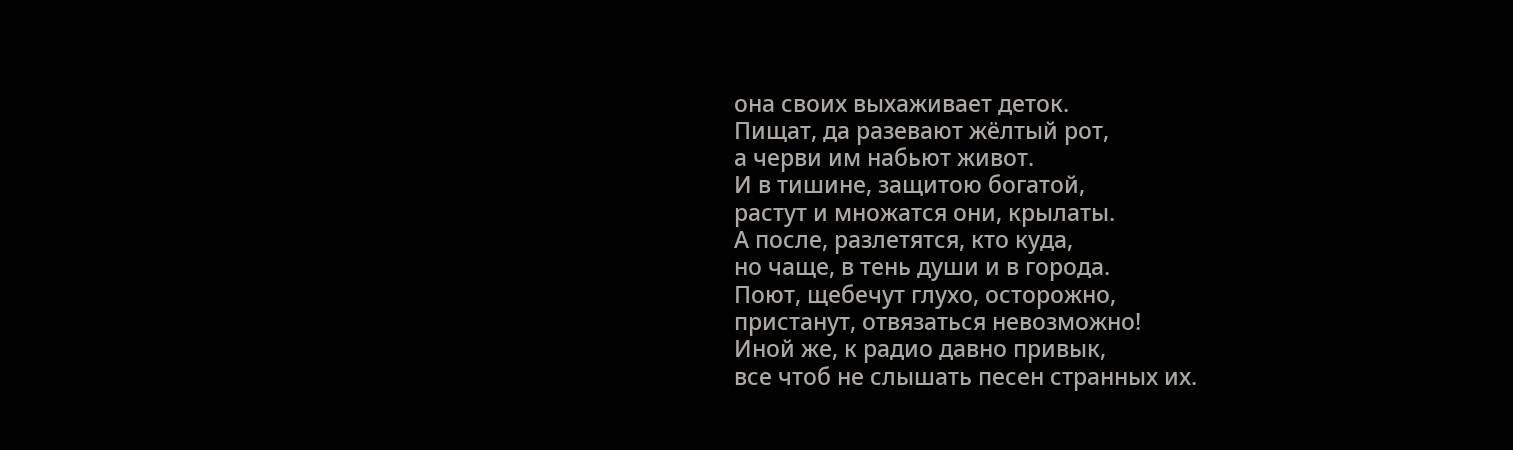она своих выхаживает деток.
Пищат, да разевают жёлтый рот,
а черви им набьют живот.
И в тишине, защитою богатой,
растут и множатся они, крылаты.
А после, разлетятся, кто куда,
но чаще, в тень души и в города.
Поют, щебечут глухо, осторожно,
пристанут, отвязаться невозможно!
Иной же, к радио давно привык,
все чтоб не слышать песен странных их.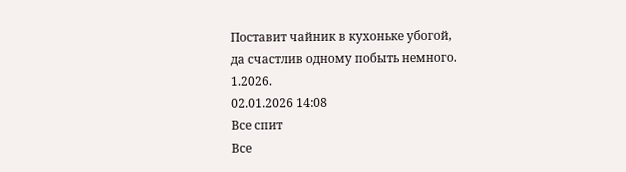Поставит чайник в кухоньке убогой,
да счастлив одному побыть немного.
1.2026.
02.01.2026 14:08
Все спит
Все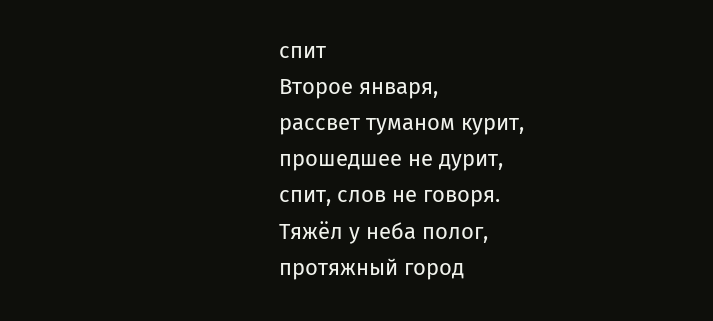спит
Второе января,
рассвет туманом курит,
прошедшее не дурит,
спит, слов не говоря.
Тяжёл у неба полог,
протяжный город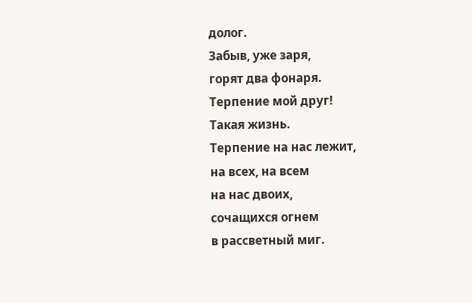долог.
Забыв, уже заря,
горят два фонаря.
Терпение мой друг!
Такая жизнь.
Терпение на нас лежит,
на всех, на всем
на нас двоих,
сочащихся огнем
в рассветный миг.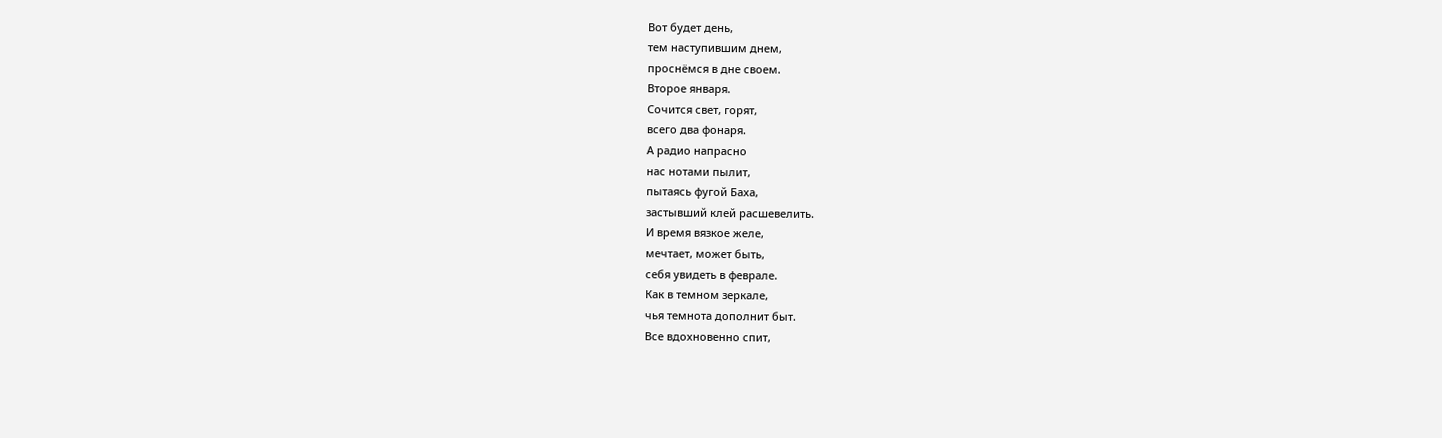Вот будет день,
тем наступившим днем,
проснёмся в дне своем.
Второе января.
Сочится свет, горят,
всего два фонаря.
А радио напрасно
нас нотами пылит,
пытаясь фугой Баха,
застывший клей расшевелить.
И время вязкое желе,
мечтает, может быть,
себя увидеть в феврале.
Как в темном зеркале,
чья темнота дополнит быт.
Все вдохновенно спит,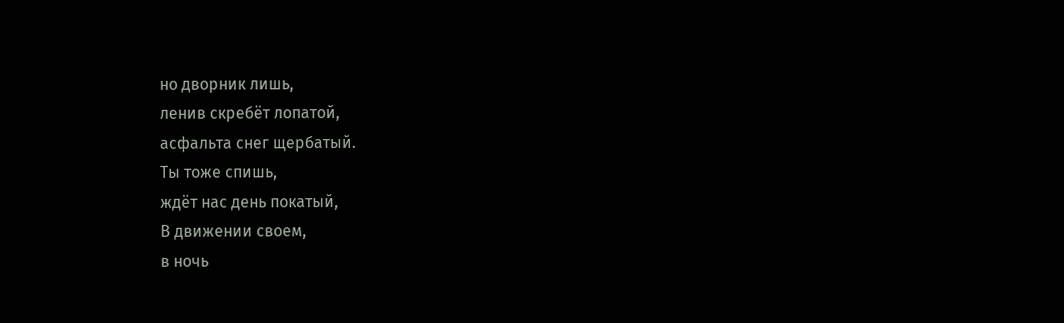но дворник лишь,
ленив скребёт лопатой,
асфальта снег щербатый.
Ты тоже спишь,
ждёт нас день покатый,
В движении своем,
в ночь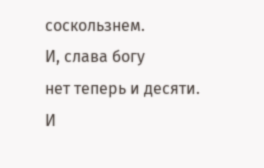соскользнем.
И, слава богу
нет теперь и десяти.
И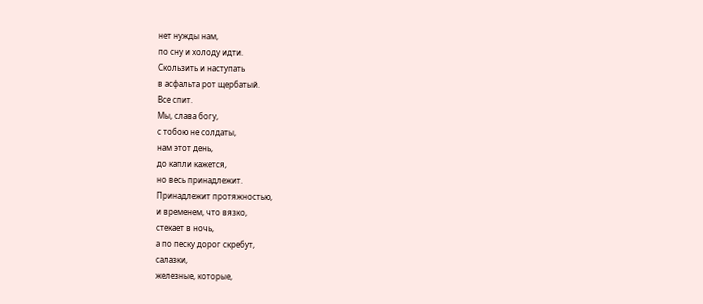нет нужды нам,
по сну и холоду идти.
Скользить и наступать
в асфальта рот щербатый.
Все спит.
Мы, слава богу,
с тобою не солдаты,
нам этот день,
до капли кажется,
но весь принадлежит.
Принадлежит протяжностью,
и временем, что вязко,
стекает в ночь,
а по песку дорог скребут,
салазки,
железные, которые,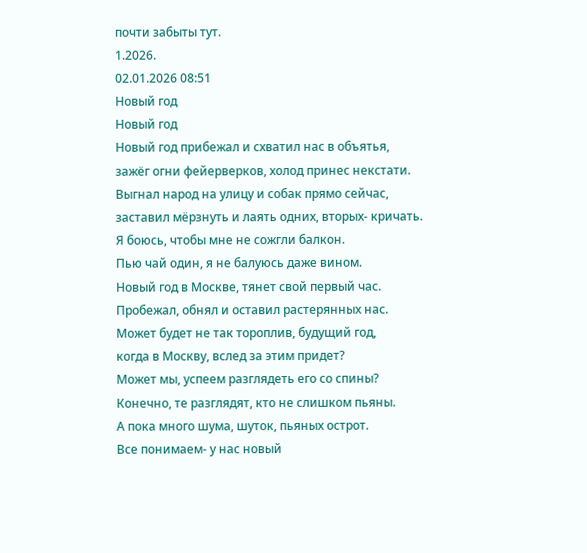почти забыты тут.
1.2026.
02.01.2026 08:51
Новый год
Новый год
Новый год прибежал и схватил нас в объятья,
зажёг огни фейерверков, холод принес некстати.
Выгнал народ на улицу и собак прямо сейчас,
заставил мёрзнуть и лаять одних, вторых- кричать.
Я боюсь, чтобы мне не сожгли балкон.
Пью чай один, я не балуюсь даже вином.
Новый год в Москве, тянет свой первый час.
Пробежал, обнял и оставил растерянных нас.
Может будет не так тороплив, будущий год,
когда в Москву, вслед за этим придет?
Может мы, успеем разглядеть его со спины?
Конечно, те разглядят, кто не слишком пьяны.
А пока много шума, шуток, пьяных острот.
Все понимаем- у нас новый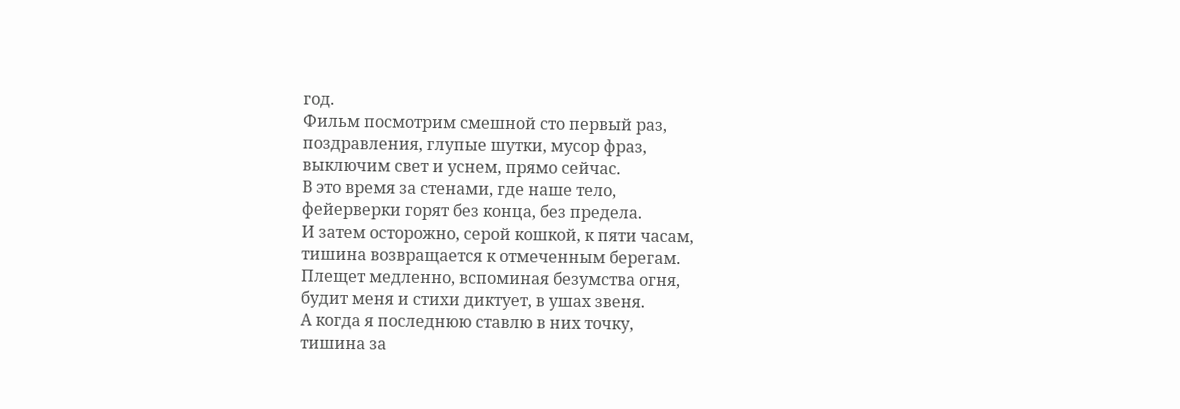год.
Фильм посмотрим смешной сто первый раз,
поздравления, глупые шутки, мусор фраз,
выключим свет и уснем, прямо сейчас.
В это время за стенами, где наше тело,
фейерверки горят без конца, без предела.
И затем осторожно, серой кошкой, к пяти часам,
тишина возвращается к отмеченным берегам.
Плещет медленно, вспоминая безумства огня,
будит меня и стихи диктует, в ушах звеня.
А когда я последнюю ставлю в них точку,
тишина за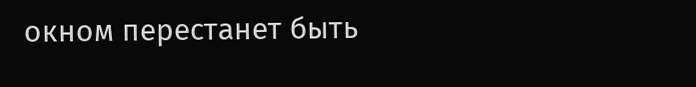окном перестанет быть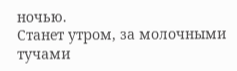ночью.
Станет утром, за молочными тучами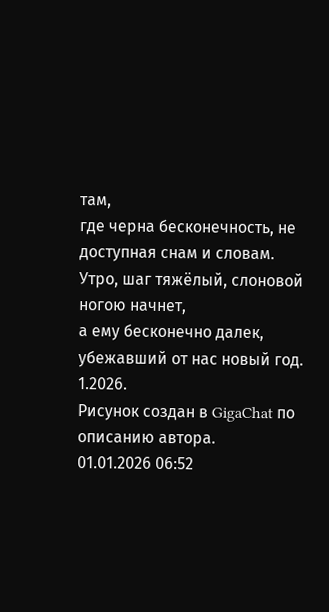там,
где черна бесконечность, не доступная снам и словам.
Утро, шаг тяжёлый, слоновой ногою начнет,
а ему бесконечно далек, убежавший от нас новый год.
1.2026.
Рисунок создан в GigaChat по описанию автора.
01.01.2026 06:52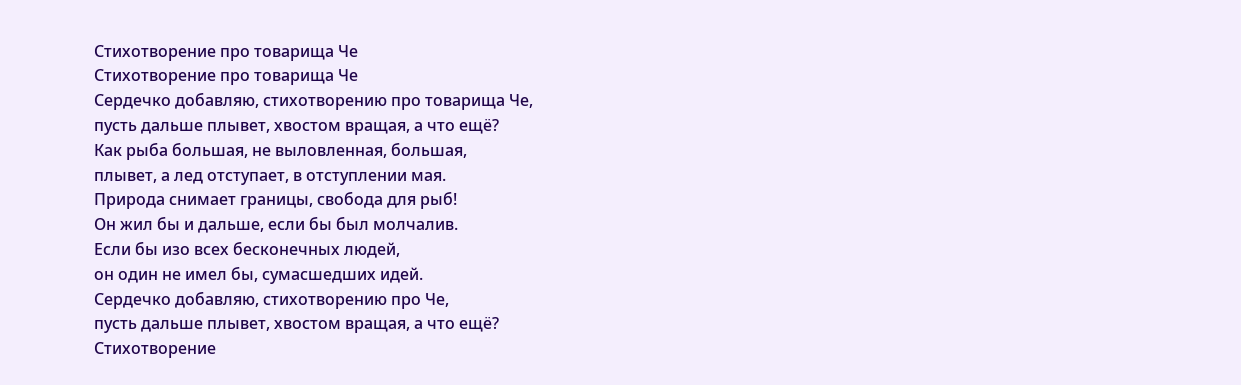Стихотворение про товарища Че
Стихотворение про товарища Че
Сердечко добавляю, стихотворению про товарища Че,
пусть дальше плывет, хвостом вращая, а что ещё?
Как рыба большая, не выловленная, большая,
плывет, а лед отступает, в отступлении мая.
Природа снимает границы, свобода для рыб!
Он жил бы и дальше, если бы был молчалив.
Если бы изо всех бесконечных людей,
он один не имел бы, сумасшедших идей.
Сердечко добавляю, стихотворению про Че,
пусть дальше плывет, хвостом вращая, а что ещё?
Стихотворение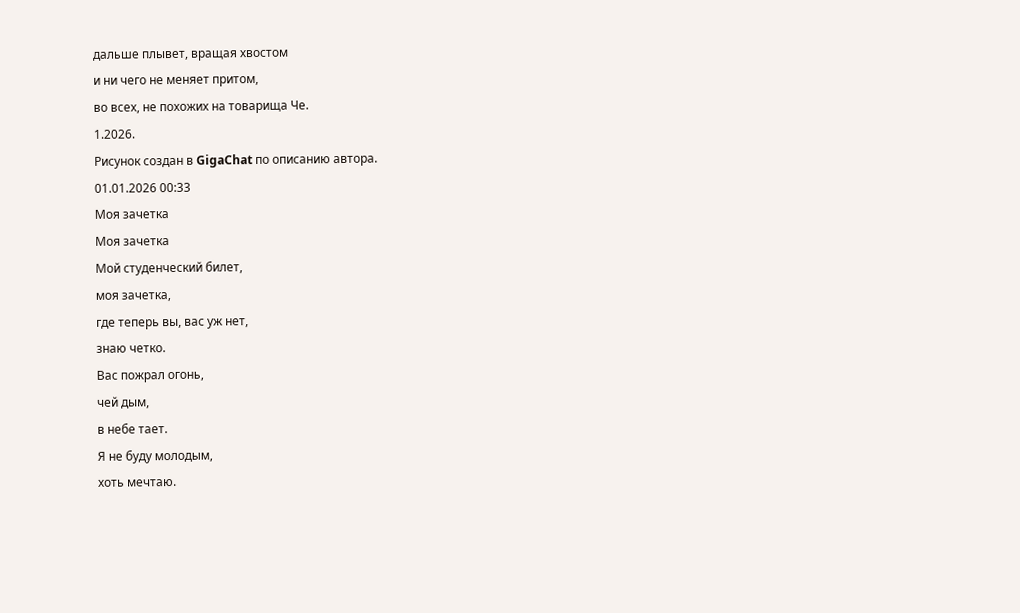дальше плывет, вращая хвостом
и ни чего не меняет притом,
во всех, не похожих на товарища Че.
1.2026.
Рисунок создан в GigaChat по описанию автора.
01.01.2026 00:33
Моя зачетка
Моя зачетка
Мой студенческий билет,
моя зачетка,
где теперь вы, вас уж нет,
знаю четко.
Вас пожрал огонь,
чей дым,
в небе тает.
Я не буду молодым,
хоть мечтаю.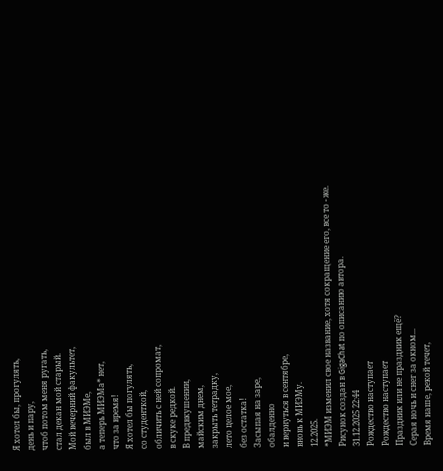Я хотел бы, прогулять,
день и пару,
чтоб потом меня ругать,
стал декан мой старый.
Мой вечерний факультет,
был в МИЭМе,
а теперь МИЭМа* нет,
что за время!
Я хотел бы погулять,
со студенткой,
обличить с ней сопромат,
в скуке редкой.
В предвкушении,
майским днем,
закрыть тетрадку,
лето целое мое,
без остатка!
Засыпая на заре,
обалденно
и вернуться в сентябре,
вновь к МИЭМу.
12.2025.
*МИЭМ изменил свое название, хотя сокращение его, все то - же.
Рисунок создан в GigaChat по описанию автора.
31.12.2025 22:44
Рождество наступает
Рождество наступает
Праздник или не праздник ещё?
Серая ночь и снег за окном...
Время наше, рекой течет,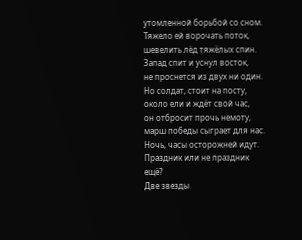утомленной борьбой со сном.
Тяжело ей ворочать поток,
шевелить лёд тяжёлых спин.
Запад спит и уснул восток,
не проснется из двух ни один.
Но солдат, стоит на посту,
около ели и ждёт свой час,
он отбросит прочь немоту,
марш победы сыграет для нас.
Ночь, часы осторожней идут.
Праздник или не праздник ещё?
Две звезды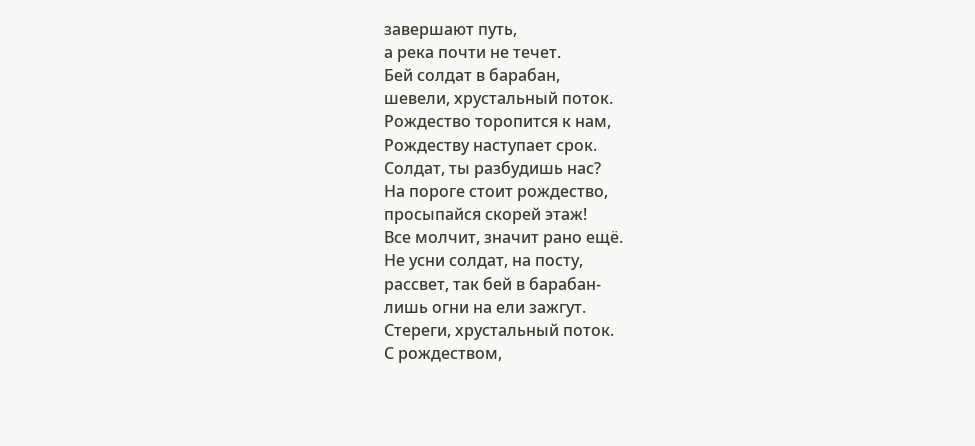завершают путь,
а река почти не течет.
Бей солдат в барабан,
шевели, хрустальный поток.
Рождество торопится к нам,
Рождеству наступает срок.
Солдат, ты разбудишь нас?
На пороге стоит рождество,
просыпайся скорей этаж!
Все молчит, значит рано ещё.
Не усни солдат, на посту,
рассвет, так бей в барабан-
лишь огни на ели зажгут.
Стереги, хрустальный поток.
С рождеством,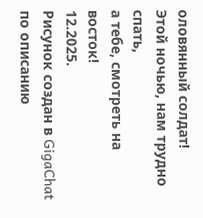оловянный солдат!
Этой ночью, нам трудно спать,
а тебе, смотреть на восток!
12.2025.
Рисунок создан в GigaChat по описанию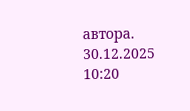автора.
30.12.2025 10:20